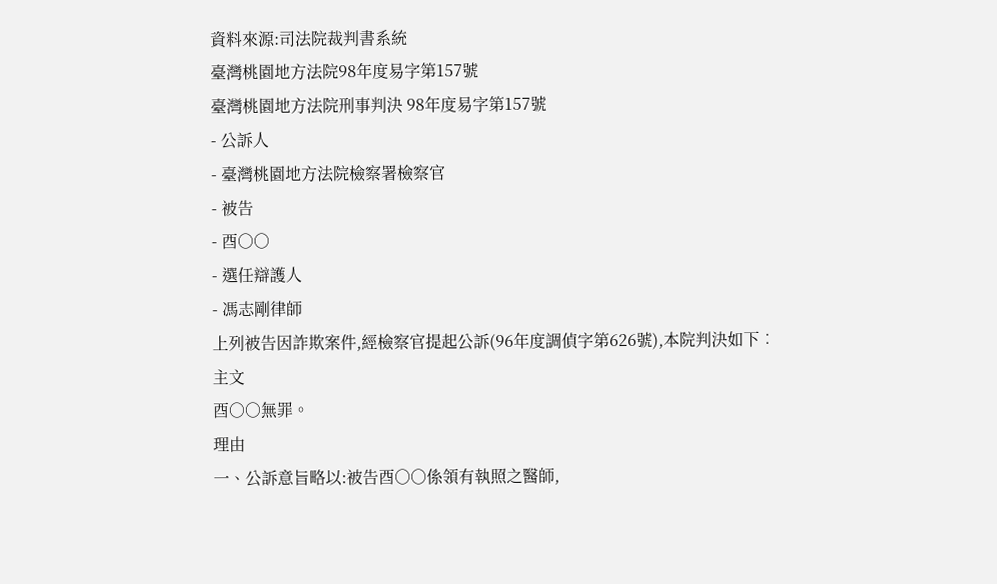資料來源:司法院裁判書系統
臺灣桃園地方法院98年度易字第157號
臺灣桃園地方法院刑事判決 98年度易字第157號
- 公訴人
- 臺灣桃園地方法院檢察署檢察官
- 被告
- 酉○○
- 選任辯護人
- 馮志剛律師
上列被告因詐欺案件,經檢察官提起公訴(96年度調偵字第626號),本院判決如下︰
主文
酉○○無罪。
理由
一、公訴意旨略以:被告酉○○係領有執照之醫師,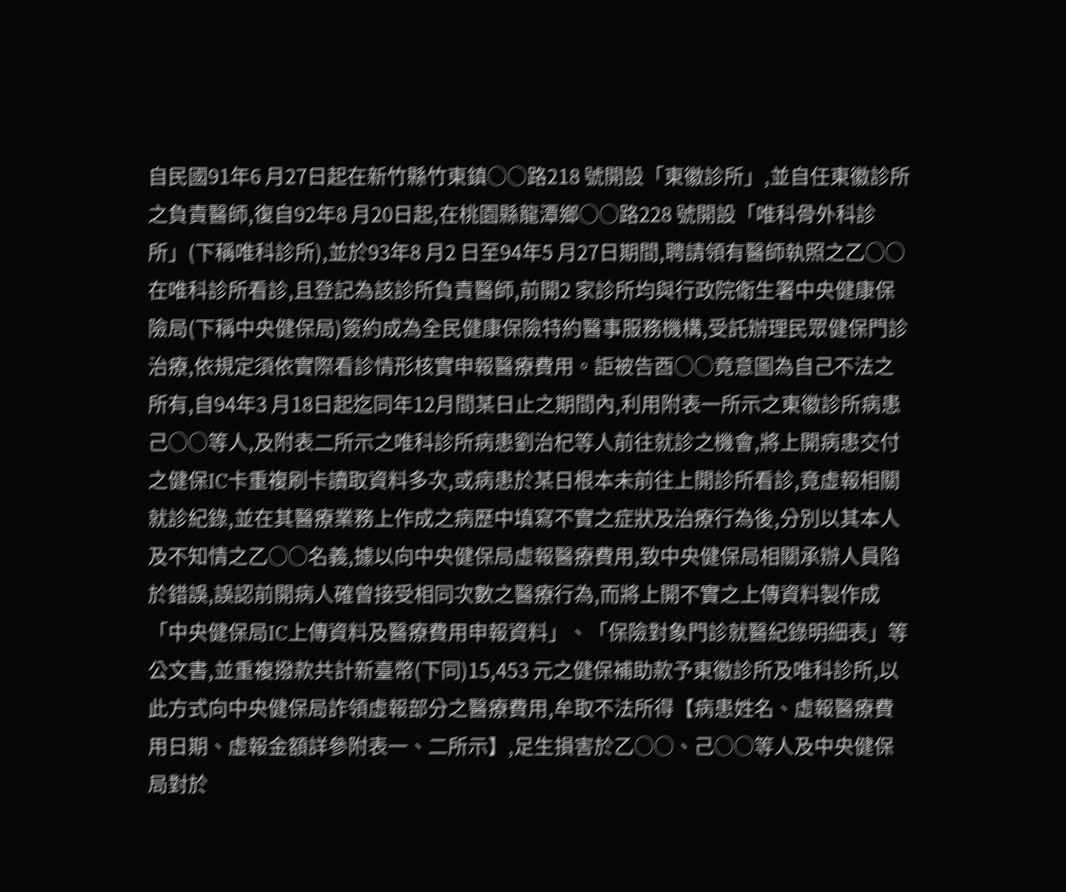自民國91年6 月27日起在新竹縣竹東鎮○○路218 號開設「東徽診所」,並自任東徽診所之負責醫師,復自92年8 月20日起,在桃園縣龍潭鄉○○路228 號開設「唯科骨外科診所」(下稱唯科診所),並於93年8 月2 日至94年5 月27日期間,聘請領有醫師執照之乙○○在唯科診所看診,且登記為該診所負責醫師,前開2 家診所均與行政院衛生署中央健康保險局(下稱中央健保局)簽約成為全民健康保險特約醫事服務機構,受託辦理民眾健保門診治療,依規定須依實際看診情形核實申報醫療費用。詎被告酉○○竟意圖為自己不法之所有,自94年3 月18日起迄同年12月間某日止之期間內,利用附表一所示之東徽診所病患己○○等人,及附表二所示之唯科診所病患劉治杞等人前往就診之機會,將上開病患交付之健保IC卡重複刷卡讀取資料多次,或病患於某日根本未前往上開診所看診,竟虛報相關就診紀錄,並在其醫療業務上作成之病歷中填寫不實之症狀及治療行為後,分別以其本人及不知情之乙○○名義,據以向中央健保局虛報醫療費用,致中央健保局相關承辦人員陷於錯誤,誤認前開病人確曾接受相同次數之醫療行為,而將上開不實之上傳資料製作成「中央健保局IC上傳資料及醫療費用申報資料」、「保險對象門診就醫紀錄明細表」等公文書,並重複撥款共計新臺幣(下同)15,453 元之健保補助款予東徽診所及唯科診所,以此方式向中央健保局詐領虛報部分之醫療費用,牟取不法所得【病患姓名、虛報醫療費用日期、虛報金額詳參附表一、二所示】,足生損害於乙○○、己○○等人及中央健保局對於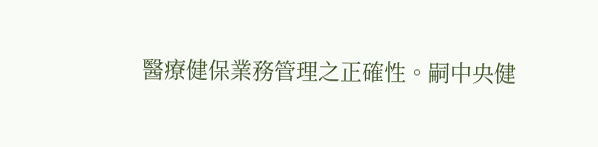醫療健保業務管理之正確性。嗣中央健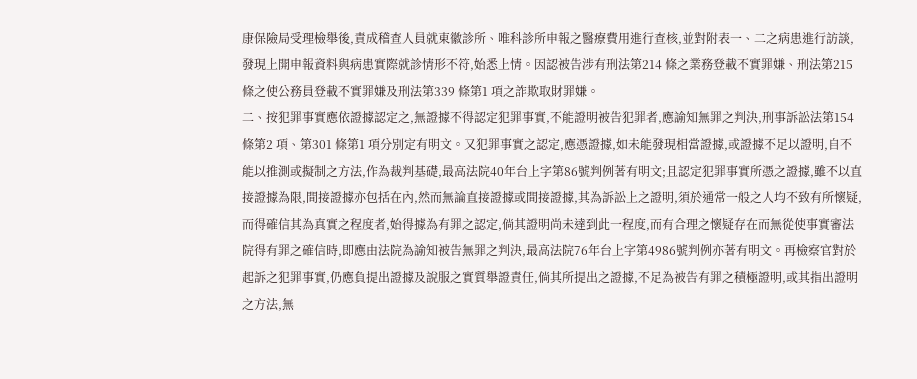康保險局受理檢舉後,責成稽查人員就東徽診所、唯科診所申報之醫療費用進行查核,並對附表一、二之病患進行訪談,發現上開申報資料與病患實際就診情形不符,始悉上情。因認被告涉有刑法第214 條之業務登載不實罪嫌、刑法第215 條之使公務員登載不實罪嫌及刑法第339 條第1 項之詐欺取財罪嫌。
二、按犯罪事實應依證據認定之,無證據不得認定犯罪事實,不能證明被告犯罪者,應諭知無罪之判決,刑事訴訟法第154條第2 項、第301 條第1 項分別定有明文。又犯罪事實之認定,應憑證據,如未能發現相當證據,或證據不足以證明,自不能以推測或擬制之方法,作為裁判基礎,最高法院40年台上字第86號判例著有明文;且認定犯罪事實所憑之證據,雖不以直接證據為限,間接證據亦包括在內,然而無論直接證據或間接證據,其為訴訟上之證明,須於通常一般之人均不致有所懷疑,而得確信其為真實之程度者,始得據為有罪之認定,倘其證明尚未達到此一程度,而有合理之懷疑存在而無從使事實審法院得有罪之確信時,即應由法院為諭知被告無罪之判決,最高法院76年台上字第4986號判例亦著有明文。再檢察官對於起訴之犯罪事實,仍應負提出證據及說服之實質舉證責任,倘其所提出之證據,不足為被告有罪之積極證明,或其指出證明之方法,無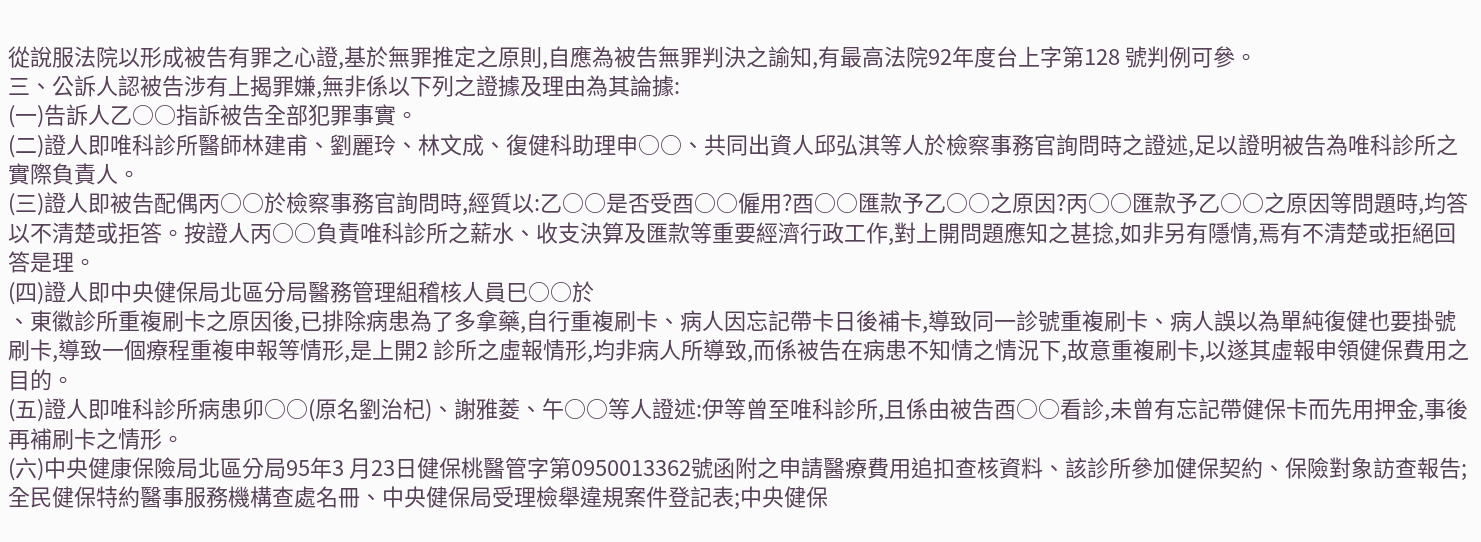從說服法院以形成被告有罪之心證,基於無罪推定之原則,自應為被告無罪判決之諭知,有最高法院92年度台上字第128 號判例可參。
三、公訴人認被告涉有上揭罪嫌,無非係以下列之證據及理由為其論據:
(一)告訴人乙○○指訴被告全部犯罪事實。
(二)證人即唯科診所醫師林建甫、劉麗玲、林文成、復健科助理申○○、共同出資人邱弘淇等人於檢察事務官詢問時之證述,足以證明被告為唯科診所之實際負責人。
(三)證人即被告配偶丙○○於檢察事務官詢問時,經質以:乙○○是否受酉○○僱用?酉○○匯款予乙○○之原因?丙○○匯款予乙○○之原因等問題時,均答以不清楚或拒答。按證人丙○○負責唯科診所之薪水、收支決算及匯款等重要經濟行政工作,對上開問題應知之甚捻,如非另有隱情,焉有不清楚或拒絕回答是理。
(四)證人即中央健保局北區分局醫務管理組稽核人員巳○○於
、東徽診所重複刷卡之原因後,已排除病患為了多拿藥,自行重複刷卡、病人因忘記帶卡日後補卡,導致同一診號重複刷卡、病人誤以為單純復健也要掛號刷卡,導致一個療程重複申報等情形,是上開2 診所之虛報情形,均非病人所導致,而係被告在病患不知情之情況下,故意重複刷卡,以遂其虛報申領健保費用之目的。
(五)證人即唯科診所病患卯○○(原名劉治杞)、謝雅菱、午○○等人證述:伊等曾至唯科診所,且係由被告酉○○看診,未曾有忘記帶健保卡而先用押金,事後再補刷卡之情形。
(六)中央健康保險局北區分局95年3 月23日健保桃醫管字第0950013362號函附之申請醫療費用追扣查核資料、該診所參加健保契約、保險對象訪查報告;全民健保特約醫事服務機構查處名冊、中央健保局受理檢舉違規案件登記表;中央健保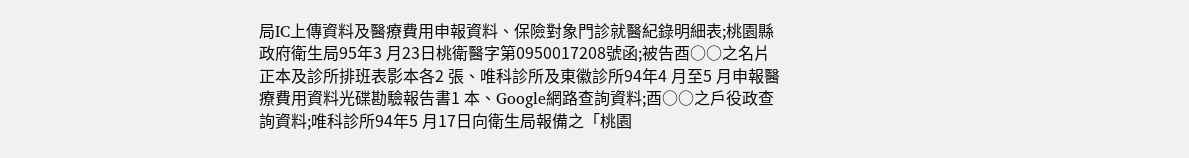局IC上傳資料及醫療費用申報資料、保險對象門診就醫紀錄明細表;桃園縣政府衛生局95年3 月23日桃衛醫字第0950017208號函;被告酉○○之名片正本及診所排班表影本各2 張、唯科診所及東徽診所94年4 月至5 月申報醫療費用資料光碟勘驗報告書1 本、Google網路查詢資料;酉○○之戶役政查詢資料;唯科診所94年5 月17日向衛生局報備之「桃園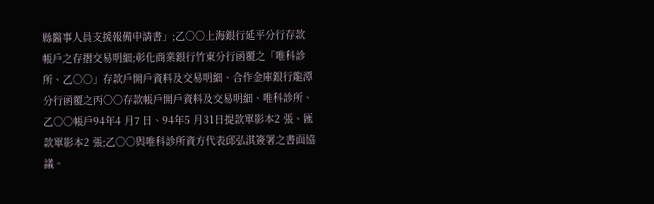縣醫事人員支援報備申請書」;乙○○上海銀行延平分行存款帳戶之存摺交易明細;彰化商業銀行竹東分行函覆之「唯科診所、乙○○」存款戶開戶資料及交易明細、合作金庫銀行龍潭分行函覆之丙○○存款帳戶開戶資料及交易明細、唯科診所、乙○○帳戶94年4 月7 日、94年5 月31日提款單影本2 張、匯款單影本2 張;乙○○與唯科診所資方代表邱弘淇簽署之書面協議。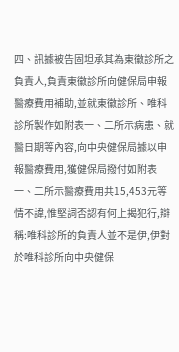四、訊據被告固坦承其為東徽診所之負責人,負責東徽診所向健保局申報醫療費用補助,並就東徽診所、唯科診所製作如附表一、二所示病患、就醫日期等內容,向中央健保局據以申報醫療費用,獲健保局撥付如附表一、二所示醫療費用共15,453元等情不諱,惟堅詞否認有何上揭犯行,辯稱:唯科診所的負責人並不是伊,伊對於唯科診所向中央健保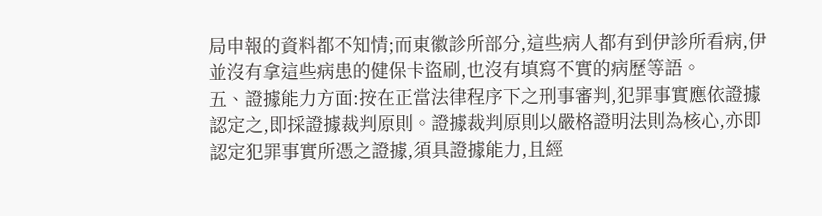局申報的資料都不知情;而東徽診所部分,這些病人都有到伊診所看病,伊並沒有拿這些病患的健保卡盜刷,也沒有填寫不實的病歷等語。
五、證據能力方面:按在正當法律程序下之刑事審判,犯罪事實應依證據認定之,即採證據裁判原則。證據裁判原則以嚴格證明法則為核心,亦即認定犯罪事實所憑之證據,須具證據能力,且經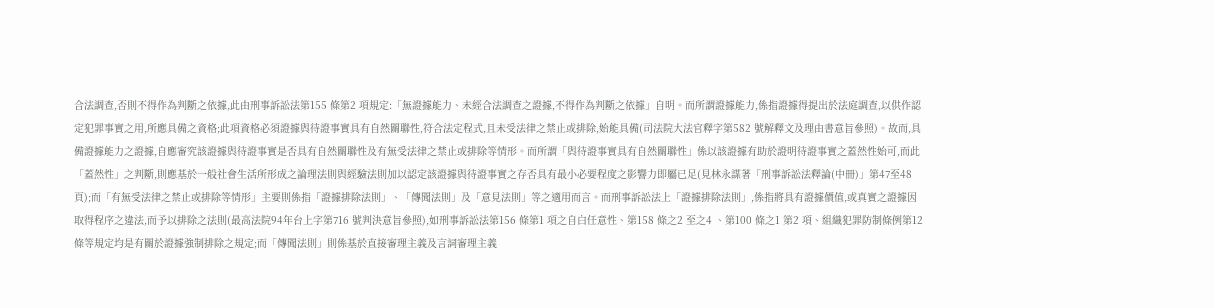合法調查,否則不得作為判斷之依據,此由刑事訴訟法第155 條第2 項規定:「無證據能力、未經合法調查之證據,不得作為判斷之依據」自明。而所謂證據能力,係指證據得提出於法庭調查,以供作認定犯罪事實之用,所應具備之資格;此項資格必須證據與待證事實具有自然關聯性,符合法定程式,且未受法律之禁止或排除,始能具備(司法院大法官釋字第582 號解釋文及理由書意旨參照)。故而,具備證據能力之證據,自應審究該證據與待證事實是否具有自然關聯性及有無受法律之禁止或排除等情形。而所謂「與待證事實具有自然關聯性」係以該證據有助於證明待證事實之蓋然性始可,而此「蓋然性」之判斷,則應基於一般社會生活所形成之論理法則與經驗法則加以認定該證據與待證事實之存否具有最小必要程度之影響力即屬已足(見林永謀著「刑事訴訟法釋論(中冊)」第47至48頁);而「有無受法律之禁止或排除等情形」主要則係指「證據排除法則」、「傳聞法則」及「意見法則」等之適用而言。而刑事訴訟法上「證據排除法則」,係指將具有證據價值,或真實之證據因取得程序之違法,而予以排除之法則(最高法院94年台上字第716 號判決意旨參照),如刑事訴訟法第156 條第1 項之自白任意性、第158 條之2 至之4 、第100 條之1 第2 項、組織犯罪防制條例第12條等規定均是有關於證據強制排除之規定;而「傳聞法則」則係基於直接審理主義及言詞審理主義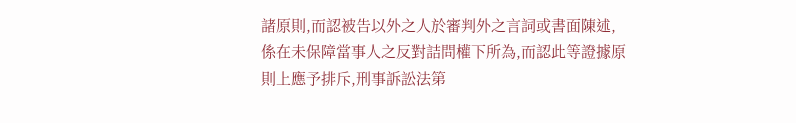諸原則,而認被告以外之人於審判外之言詞或書面陳述,係在未保障當事人之反對詰問權下所為,而認此等證據原則上應予排斥,刑事訴訟法第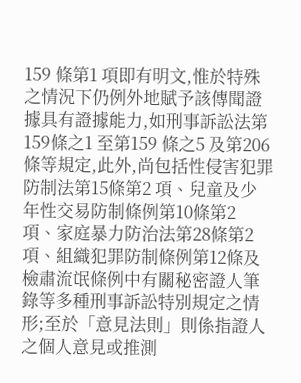159 條第1 項即有明文,惟於特殊之情況下仍例外地賦予該傳聞證據具有證據能力,如刑事訴訟法第159條之1 至第159 條之5 及第206 條等規定,此外,尚包括性侵害犯罪防制法第15條第2 項、兒童及少年性交易防制條例第10條第2 項、家庭暴力防治法第28條第2 項、組織犯罪防制條例第12條及檢肅流氓條例中有關秘密證人筆錄等多種刑事訴訟特別規定之情形;至於「意見法則」則係指證人之個人意見或推測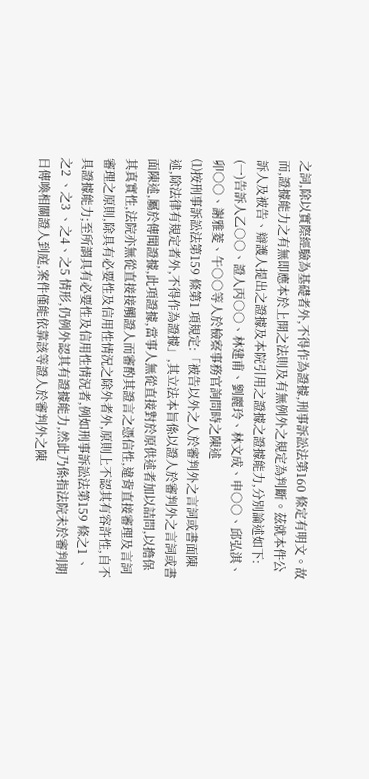之詞,除以實際經驗為基礎者外,不得作為證據,刑事訴訟法第160 條定有明文。故而,證據能力之有無即應本於上開之法則及有無例外之規定為判斷。茲就本件公訴人及被告、辯護人提出之證據及本院引用之證據之證據能力,分別論述如下:
(一)告訴人乙○○、證人丙○○、林建甫、劉麗玲、林文成、申○○、邱弘淇、卯○○、謝雅菱、午○○等人於檢察事務官詢問時之陳述
⑴按刑事訴訟法第159 條第1 項規定:「被告以外之人於審判外之言詞或書面陳述,除法律有規定者外,不得作為證據」,其立法本旨係以證人於審判外之言詞或書面陳述,屬於傳聞證據,此項證據,當事人無從直接對於原供述者加以詰問,以擔保其真實性,法院亦無從直接接觸證人而審酌其證言之憑信性,違背直接審理及言詞審理之原則,除具有必要性及信用性情況之除外者外,原則上不認其有容許性,自不具證據能力;至所謂具有必要性及信用性情況者,例如刑事訴訟法第159 條之1 、之2 、之3 、之4、之5 情形,仍例外認其有證據能力,然此乃係指法院未於審判期日傳喚相關證人到庭,案件僅能依靠該等證人於審判外之陳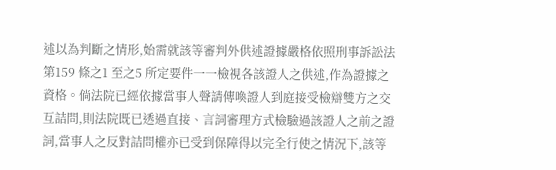述以為判斷之情形,始需就該等審判外供述證據嚴格依照刑事訴訟法第159 條之1 至之5 所定要件一一檢視各該證人之供述,作為證據之資格。倘法院已經依據當事人聲請傳喚證人到庭接受檢辯雙方之交互詰問,則法院既已透過直接、言詞審理方式檢驗過該證人之前之證詞,當事人之反對詰問權亦已受到保障得以完全行使之情況下,該等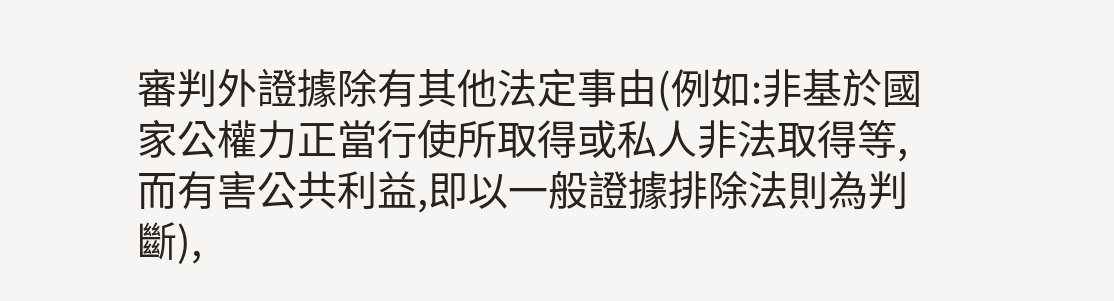審判外證據除有其他法定事由(例如:非基於國家公權力正當行使所取得或私人非法取得等,而有害公共利益,即以一般證據排除法則為判斷),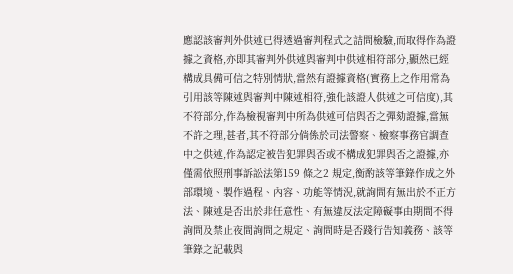應認該審判外供述已得透過審判程式之詰問檢驗,而取得作為證據之資格,亦即其審判外供述與審判中供述相符部分,顯然已經構成具備可信之特別情狀,當然有證據資格(實務上之作用常為引用該等陳述與審判中陳述相符,強化該證人供述之可信度),其不符部分,作為檢視審判中所為供述可信與否之彈劾證據,當無不許之理,甚者,其不符部分倘係於司法警察、檢察事務官調查中之供述,作為認定被告犯罪與否或不構成犯罪與否之證據,亦僅需依照刑事訴訟法第159 條之2 規定,衡酌該等筆錄作成之外部環境、製作過程、內容、功能等情況,就詢問有無出於不正方法、陳述是否出於非任意性、有無違反法定障礙事由期間不得詢問及禁止夜間詢問之規定、詢問時是否踐行告知義務、該等筆錄之記載與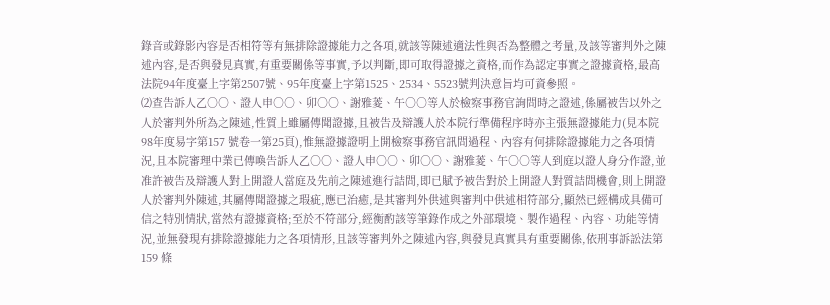錄音或錄影內容是否相符等有無排除證據能力之各項,就該等陳述適法性與否為整體之考量,及該等審判外之陳述內容,是否與發見真實,有重要關係等事實,予以判斷,即可取得證據之資格,而作為認定事實之證據資格,最高法院94年度臺上字第2507號、95年度臺上字第1525、2534、5523號判決意旨均可資參照。
⑵查告訴人乙○○、證人申○○、卯○○、謝雅菱、午○○等人於檢察事務官詢問時之證述,係屬被告以外之人於審判外所為之陳述,性質上雖屬傳聞證據,且被告及辯護人於本院行準備程序時亦主張無證據能力(見本院98年度易字第157 號卷一第25頁),惟無證據證明上開檢察事務官訊問過程、內容有何排除證據能力之各項情況,且本院審理中業已傳喚告訴人乙○○、證人申○○、卯○○、謝雅菱、午○○等人到庭以證人身分作證,並准許被告及辯護人對上開證人當庭及先前之陳述進行詰問,即已賦予被告對於上開證人對質詰問機會,則上開證人於審判外陳述,其屬傳聞證據之瑕疵,應已治癒,是其審判外供述與審判中供述相符部分,顯然已經構成具備可信之特別情狀,當然有證據資格;至於不符部分,經衡酌該等筆錄作成之外部環境、製作過程、內容、功能等情況,並無發現有排除證據能力之各項情形,且該等審判外之陳述內容,與發見真實具有重要關係,依刑事訴訟法第159 條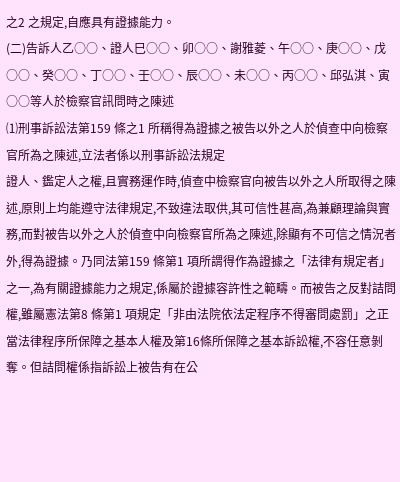之2 之規定,自應具有證據能力。
(二)告訴人乙○○、證人巳○○、卯○○、謝雅菱、午○○、庚○○、戊○○、癸○○、丁○○、壬○○、辰○○、未○○、丙○○、邱弘淇、寅○○等人於檢察官訊問時之陳述
⑴刑事訴訟法第159 條之1 所稱得為證據之被告以外之人於偵查中向檢察官所為之陳述,立法者係以刑事訴訟法規定
證人、鑑定人之權,且實務運作時,偵查中檢察官向被告以外之人所取得之陳述,原則上均能遵守法律規定,不致違法取供,其可信性甚高,為兼顧理論與實務,而對被告以外之人於偵查中向檢察官所為之陳述,除顯有不可信之情況者外,得為證據。乃同法第159 條第1 項所謂得作為證據之「法律有規定者」之一,為有關證據能力之規定,係屬於證據容許性之範疇。而被告之反對詰問權,雖屬憲法第8 條第1 項規定「非由法院依法定程序不得審問處罰」之正當法律程序所保障之基本人權及第16條所保障之基本訴訟權,不容任意剝奪。但詰問權係指訴訟上被告有在公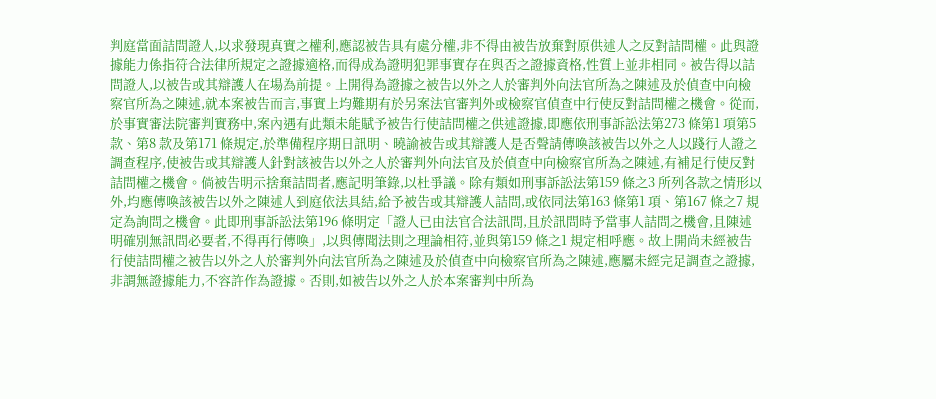判庭當面詰問證人,以求發現真實之權利,應認被告具有處分權,非不得由被告放棄對原供述人之反對詰問權。此與證據能力係指符合法律所規定之證據適格,而得成為證明犯罪事實存在與否之證據資格,性質上並非相同。被告得以詰問證人,以被告或其辯護人在場為前提。上開得為證據之被告以外之人於審判外向法官所為之陳述及於偵查中向檢察官所為之陳述,就本案被告而言,事實上均難期有於另案法官審判外或檢察官偵查中行使反對詰問權之機會。從而,於事實審法院審判實務中,案內遇有此類未能賦予被告行使詰問權之供述證據,即應依刑事訴訟法第273 條第1 項第5 款、第8 款及第171 條規定,於準備程序期日訊明、曉諭被告或其辯護人是否聲請傳喚該被告以外之人以踐行人證之調查程序,使被告或其辯護人針對該被告以外之人於審判外向法官及於偵查中向檢察官所為之陳述,有補足行使反對詰問權之機會。倘被告明示捨棄詰問者,應記明筆錄,以杜爭議。除有類如刑事訴訟法第159 條之3 所列各款之情形以外,均應傳喚該被告以外之陳述人到庭依法具結,給予被告或其辯護人詰問,或依同法第163 條第1 項、第167 條之7 規定為詢問之機會。此即刑事訴訟法第196 條明定「證人已由法官合法訊問,且於訊問時予當事人詰問之機會,且陳述明確別無訊問必要者,不得再行傳喚」,以與傳聞法則之理論相符,並與第159 條之1 規定相呼應。故上開尚未經被告行使詰問權之被告以外之人於審判外向法官所為之陳述及於偵查中向檢察官所為之陳述,應屬未經完足調查之證據,非謂無證據能力,不容許作為證據。否則,如被告以外之人於本案審判中所為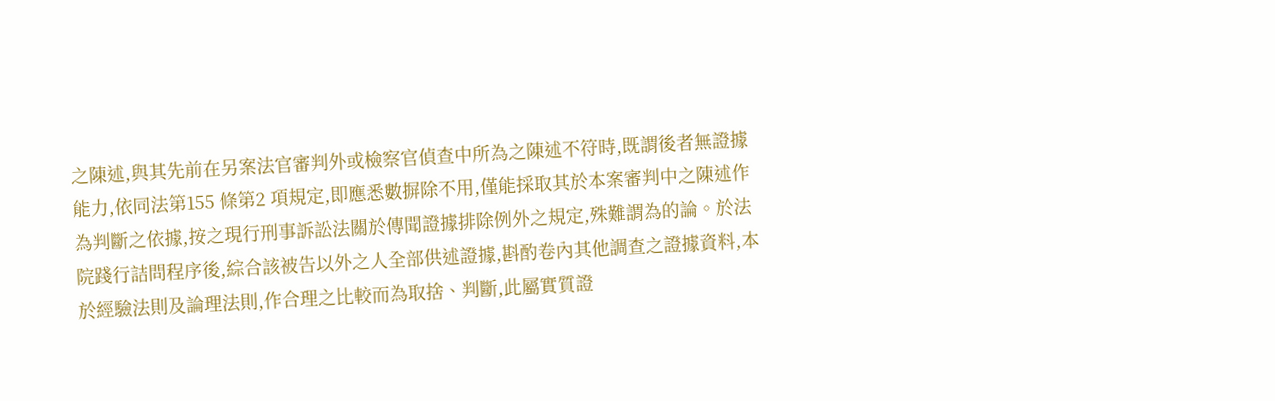之陳述,與其先前在另案法官審判外或檢察官偵查中所為之陳述不符時,既謂後者無證據能力,依同法第155 條第2 項規定,即應悉數摒除不用,僅能採取其於本案審判中之陳述作為判斷之依據,按之現行刑事訴訟法關於傳聞證據排除例外之規定,殊難謂為的論。於法院踐行詰問程序後,綜合該被告以外之人全部供述證據,斟酌卷內其他調查之證據資料,本於經驗法則及論理法則,作合理之比較而為取捨、判斷,此屬實質證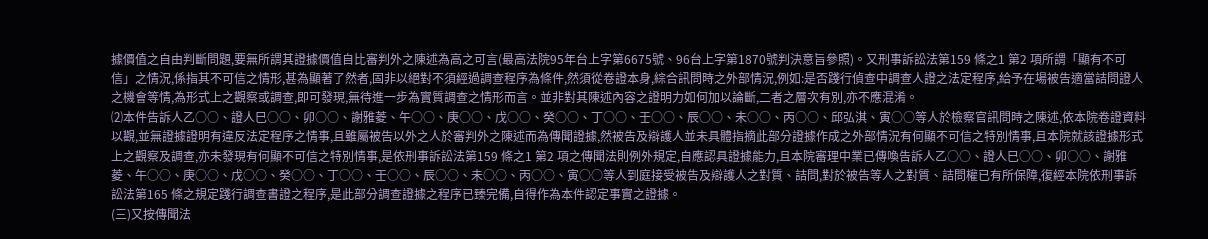據價值之自由判斷問題,要無所謂其證據價值自比審判外之陳述為高之可言(最高法院95年台上字第6675號、96台上字第1870號判決意旨參照)。又刑事訴訟法第159 條之1 第2 項所謂「顯有不可信」之情況,係指其不可信之情形,甚為顯著了然者,固非以絕對不須經過調查程序為條件,然須從卷證本身,綜合訊問時之外部情況,例如:是否踐行偵查中調查人證之法定程序,給予在場被告適當詰問證人之機會等情,為形式上之觀察或調查,即可發現,無待進一步為實質調查之情形而言。並非對其陳述內容之證明力如何加以論斷,二者之層次有別,亦不應混淆。
⑵本件告訴人乙○○、證人巳○○、卯○○、謝雅菱、午○○、庚○○、戊○○、癸○○、丁○○、壬○○、辰○○、未○○、丙○○、邱弘淇、寅○○等人於檢察官訊問時之陳述,依本院卷證資料以觀,並無證據證明有違反法定程序之情事,且雖屬被告以外之人於審判外之陳述而為傳聞證據,然被告及辯護人並未具體指摘此部分證據作成之外部情況有何顯不可信之特別情事,且本院就該證據形式上之觀察及調查,亦未發現有何顯不可信之特別情事,是依刑事訴訟法第159 條之1 第2 項之傳聞法則例外規定,自應認具證據能力,且本院審理中業已傳喚告訴人乙○○、證人巳○○、卯○○、謝雅菱、午○○、庚○○、戊○○、癸○○、丁○○、壬○○、辰○○、未○○、丙○○、寅○○等人到庭接受被告及辯護人之對質、詰問,對於被告等人之對質、詰問權已有所保障,復經本院依刑事訴訟法第165 條之規定踐行調查書證之程序,是此部分調查證據之程序已臻完備,自得作為本件認定事實之證據。
(三)又按傳聞法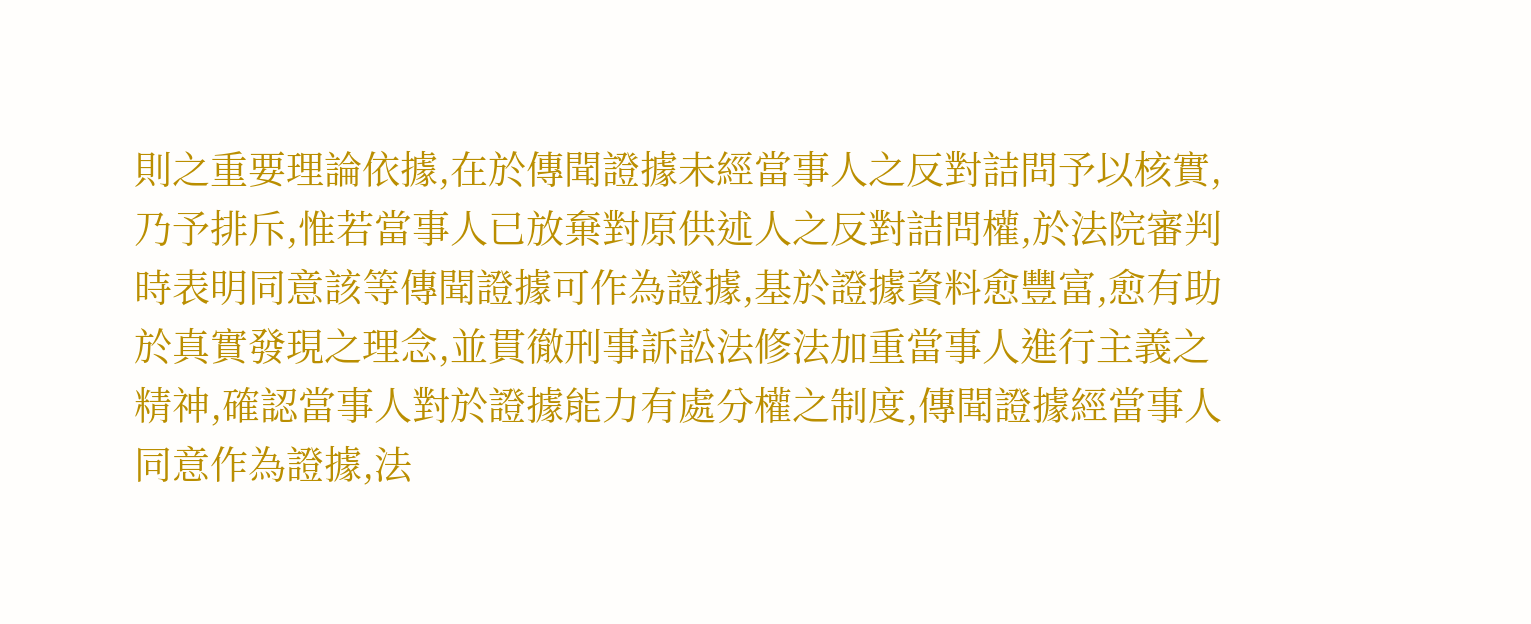則之重要理論依據,在於傳聞證據未經當事人之反對詰問予以核實,乃予排斥,惟若當事人已放棄對原供述人之反對詰問權,於法院審判時表明同意該等傳聞證據可作為證據,基於證據資料愈豐富,愈有助於真實發現之理念,並貫徹刑事訴訟法修法加重當事人進行主義之精神,確認當事人對於證據能力有處分權之制度,傳聞證據經當事人同意作為證據,法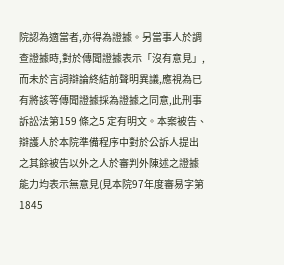院認為適當者,亦得為證據。另當事人於調查證據時,對於傳聞證據表示「沒有意見」,而未於言詞辯論終結前聲明異議,應視為已有將該等傳聞證據採為證據之同意,此刑事訴訟法第159 條之5 定有明文。本案被告、辯護人於本院準備程序中對於公訴人提出之其餘被告以外之人於審判外陳述之證據能力均表示無意見(見本院97年度審易字第1845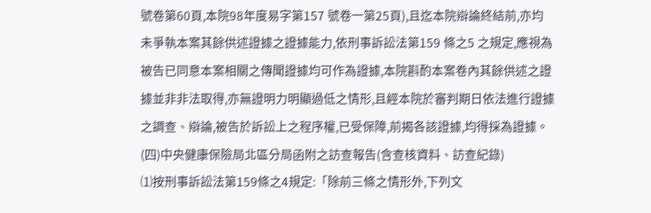號卷第60頁,本院98年度易字第157 號卷一第25頁),且迄本院辯論終結前,亦均未爭執本案其餘供述證據之證據能力,依刑事訴訟法第159 條之5 之規定,應視為被告已同意本案相關之傳聞證據均可作為證據,本院斟酌本案卷內其餘供述之證據並非非法取得,亦無證明力明顯過低之情形,且經本院於審判期日依法進行證據之調查、辯論,被告於訴訟上之程序權,已受保障,前揭各該證據,均得採為證據。
(四)中央健康保險局北區分局函附之訪查報告(含查核資料、訪查紀錄)
⑴按刑事訴訟法第159條之4規定:「除前三條之情形外,下列文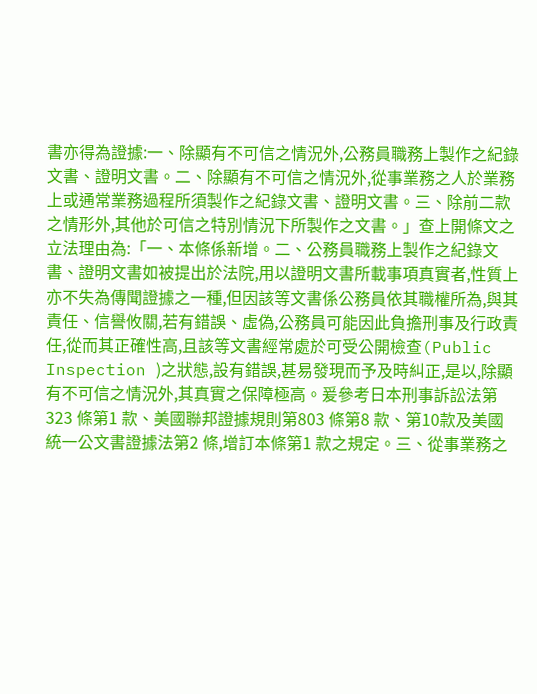書亦得為證據:一、除顯有不可信之情況外,公務員職務上製作之紀錄文書、證明文書。二、除顯有不可信之情況外,從事業務之人於業務上或通常業務過程所須製作之紀錄文書、證明文書。三、除前二款之情形外,其他於可信之特別情況下所製作之文書。」查上開條文之立法理由為:「一、本條係新增。二、公務員職務上製作之紀錄文書、證明文書如被提出於法院,用以證明文書所載事項真實者,性質上亦不失為傳聞證據之一種,但因該等文書係公務員依其職權所為,與其責任、信譽攸關,若有錯誤、虛偽,公務員可能因此負擔刑事及行政責任,從而其正確性高,且該等文書經常處於可受公開檢查(Public Inspection )之狀態,設有錯誤,甚易發現而予及時糾正,是以,除顯有不可信之情況外,其真實之保障極高。爰參考日本刑事訴訟法第323 條第1 款、美國聯邦證據規則第803 條第8 款、第10款及美國統一公文書證據法第2 條,增訂本條第1 款之規定。三、從事業務之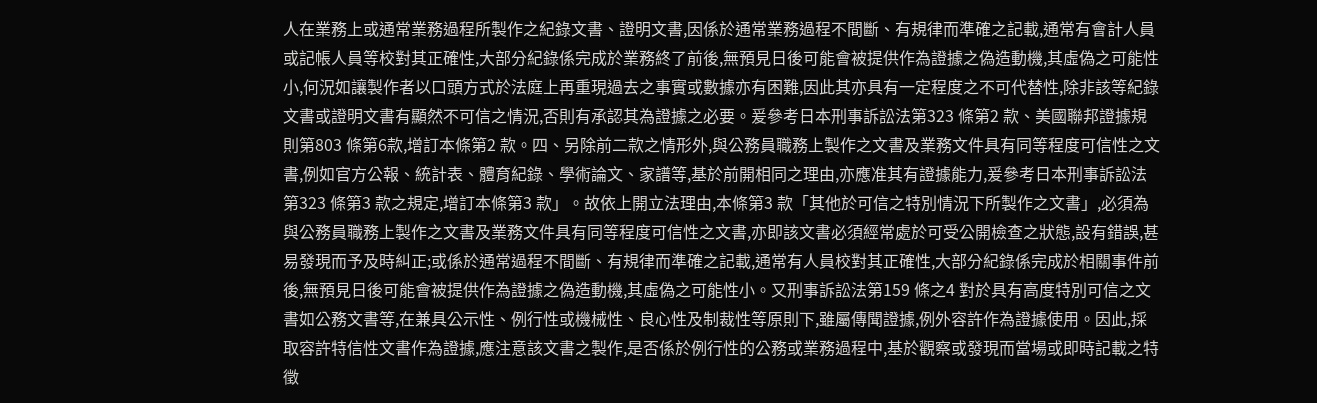人在業務上或通常業務過程所製作之紀錄文書、證明文書,因係於通常業務過程不間斷、有規律而準確之記載,通常有會計人員或記帳人員等校對其正確性,大部分紀錄係完成於業務終了前後,無預見日後可能會被提供作為證據之偽造動機,其虛偽之可能性小,何況如讓製作者以口頭方式於法庭上再重現過去之事實或數據亦有困難,因此其亦具有一定程度之不可代替性,除非該等紀錄文書或證明文書有顯然不可信之情況,否則有承認其為證據之必要。爰參考日本刑事訴訟法第323 條第2 款、美國聯邦證據規則第803 條第6款,增訂本條第2 款。四、另除前二款之情形外,與公務員職務上製作之文書及業務文件具有同等程度可信性之文書,例如官方公報、統計表、體育紀錄、學術論文、家譜等,基於前開相同之理由,亦應准其有證據能力,爰參考日本刑事訴訟法第323 條第3 款之規定,增訂本條第3 款」。故依上開立法理由,本條第3 款「其他於可信之特別情況下所製作之文書」,必須為與公務員職務上製作之文書及業務文件具有同等程度可信性之文書,亦即該文書必須經常處於可受公開檢查之狀態,設有錯誤,甚易發現而予及時糾正;或係於通常過程不間斷、有規律而準確之記載,通常有人員校對其正確性,大部分紀錄係完成於相關事件前後,無預見日後可能會被提供作為證據之偽造動機,其虛偽之可能性小。又刑事訴訟法第159 條之4 對於具有高度特別可信之文書如公務文書等,在兼具公示性、例行性或機械性、良心性及制裁性等原則下,雖屬傳聞證據,例外容許作為證據使用。因此,採取容許特信性文書作為證據,應注意該文書之製作,是否係於例行性的公務或業務過程中,基於觀察或發現而當場或即時記載之特徵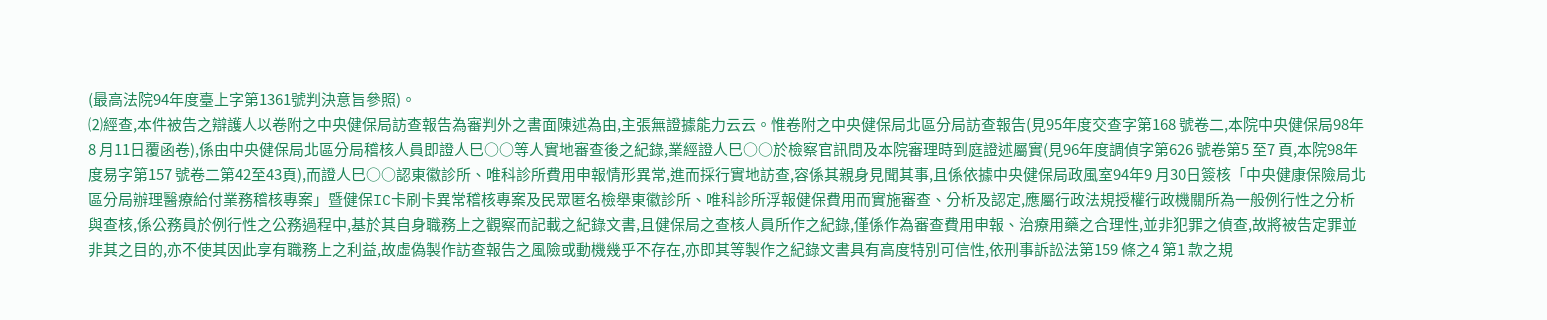(最高法院94年度臺上字第1361號判決意旨參照)。
⑵經查,本件被告之辯護人以卷附之中央健保局訪查報告為審判外之書面陳述為由,主張無證據能力云云。惟卷附之中央健保局北區分局訪查報告(見95年度交查字第168 號卷二,本院中央健保局98年8 月11日覆函卷),係由中央健保局北區分局稽核人員即證人巳○○等人實地審查後之紀錄,業經證人巳○○於檢察官訊問及本院審理時到庭證述屬實(見96年度調偵字第626 號卷第5 至7 頁,本院98年度易字第157 號卷二第42至43頁),而證人巳○○認東徽診所、唯科診所費用申報情形異常,進而採行實地訪查,容係其親身見聞其事,且係依據中央健保局政風室94年9 月30日簽核「中央健康保險局北區分局辦理醫療給付業務稽核專案」暨健保IC卡刷卡異常稽核專案及民眾匿名檢舉東徽診所、唯科診所浮報健保費用而實施審查、分析及認定,應屬行政法規授權行政機關所為一般例行性之分析與查核,係公務員於例行性之公務過程中,基於其自身職務上之觀察而記載之紀錄文書,且健保局之查核人員所作之紀錄,僅係作為審查費用申報、治療用藥之合理性,並非犯罪之偵查,故將被告定罪並非其之目的,亦不使其因此享有職務上之利益,故虛偽製作訪查報告之風險或動機幾乎不存在,亦即其等製作之紀錄文書具有高度特別可信性,依刑事訴訟法第159 條之4 第1 款之規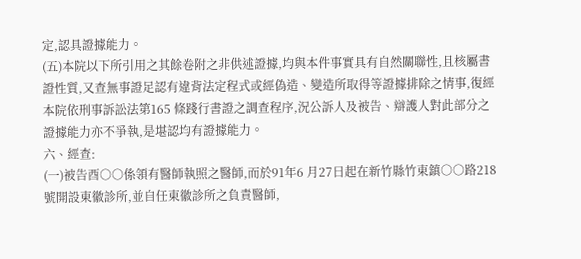定,認具證據能力。
(五)本院以下所引用之其餘卷附之非供述證據,均與本件事實具有自然關聯性,且核屬書證性質,又查無事證足認有違背法定程式或經偽造、變造所取得等證據排除之情事,復經本院依刑事訴訟法第165 條踐行書證之調查程序,況公訴人及被告、辯護人對此部分之證據能力亦不爭執,是堪認均有證據能力。
六、經查:
(一)被告酉○○係領有醫師執照之醫師,而於91年6 月27日起在新竹縣竹東鎮○○路218 號開設東徽診所,並自任東徽診所之負責醫師,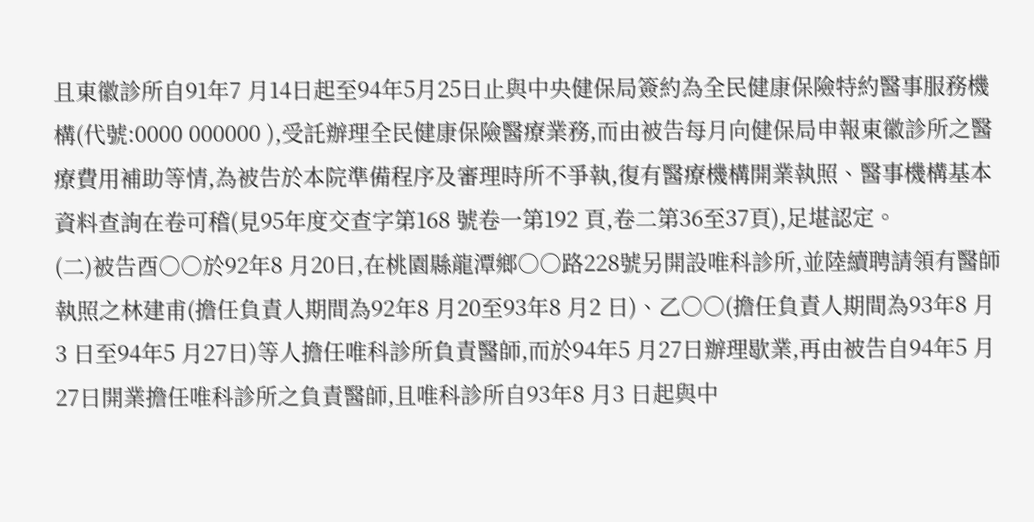且東徽診所自91年7 月14日起至94年5月25日止與中央健保局簽約為全民健康保險特約醫事服務機構(代號:0000 000000 ),受託辦理全民健康保險醫療業務,而由被告每月向健保局申報東徽診所之醫療費用補助等情,為被告於本院準備程序及審理時所不爭執,復有醫療機構開業執照、醫事機構基本資料查詢在卷可稽(見95年度交查字第168 號卷一第192 頁,卷二第36至37頁),足堪認定。
(二)被告酉○○於92年8 月20日,在桃園縣龍潭鄉○○路228號另開設唯科診所,並陸續聘請領有醫師執照之林建甫(擔任負責人期間為92年8 月20至93年8 月2 日)、乙○○(擔任負責人期間為93年8 月3 日至94年5 月27日)等人擔任唯科診所負責醫師,而於94年5 月27日辦理歇業,再由被告自94年5 月27日開業擔任唯科診所之負責醫師,且唯科診所自93年8 月3 日起與中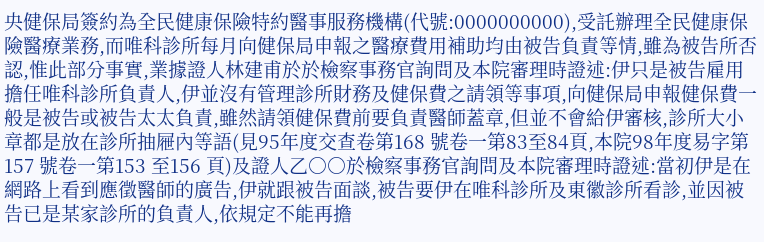央健保局簽約為全民健康保險特約醫事服務機構(代號:0000000000),受託辦理全民健康保險醫療業務,而唯科診所每月向健保局申報之醫療費用補助均由被告負責等情,雖為被告所否認,惟此部分事實,業據證人林建甫於於檢察事務官詢問及本院審理時證述:伊只是被告雇用擔任唯科診所負責人,伊並沒有管理診所財務及健保費之請領等事項,向健保局申報健保費一般是被告或被告太太負責,雖然請領健保費前要負責醫師蓋章,但並不會給伊審核,診所大小章都是放在診所抽屜內等語(見95年度交查卷第168 號卷一第83至84頁,本院98年度易字第157 號卷一第153 至156 頁)及證人乙○○於檢察事務官詢問及本院審理時證述:當初伊是在網路上看到應徵醫師的廣告,伊就跟被告面談,被告要伊在唯科診所及東徽診所看診,並因被告已是某家診所的負責人,依規定不能再擔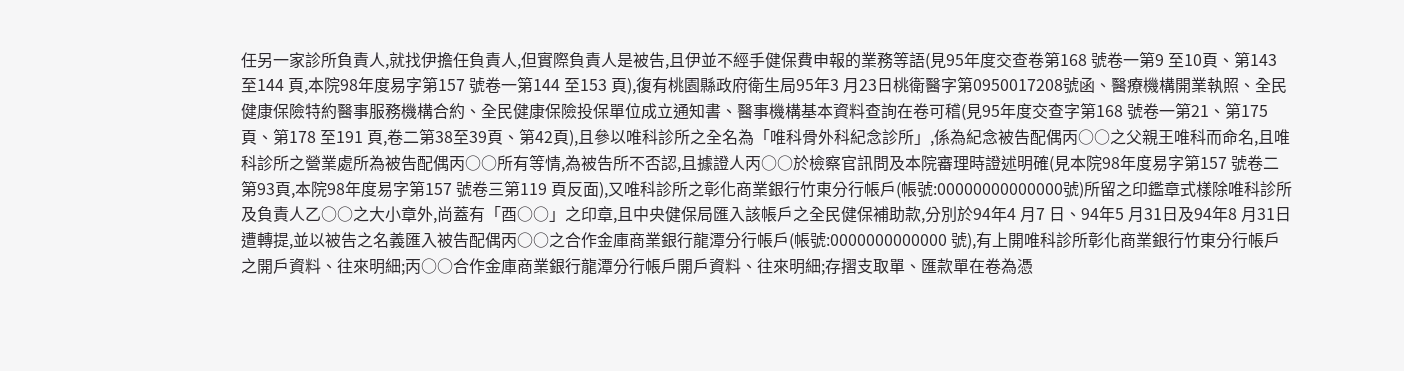任另一家診所負責人,就找伊擔任負責人,但實際負責人是被告,且伊並不經手健保費申報的業務等語(見95年度交查卷第168 號卷一第9 至10頁、第143 至144 頁,本院98年度易字第157 號卷一第144 至153 頁),復有桃園縣政府衛生局95年3 月23日桃衛醫字第0950017208號函、醫療機構開業執照、全民健康保險特約醫事服務機構合約、全民健康保險投保單位成立通知書、醫事機構基本資料查詢在卷可稽(見95年度交查字第168 號卷一第21、第175 頁、第178 至191 頁,卷二第38至39頁、第42頁),且參以唯科診所之全名為「唯科骨外科紀念診所」,係為紀念被告配偶丙○○之父親王唯科而命名,且唯科診所之營業處所為被告配偶丙○○所有等情,為被告所不否認,且據證人丙○○於檢察官訊問及本院審理時證述明確(見本院98年度易字第157 號卷二第93頁,本院98年度易字第157 號卷三第119 頁反面),又唯科診所之彰化商業銀行竹東分行帳戶(帳號:00000000000000號)所留之印鑑章式樣除唯科診所及負責人乙○○之大小章外,尚蓋有「酉○○」之印章,且中央健保局匯入該帳戶之全民健保補助款,分別於94年4 月7 日、94年5 月31日及94年8 月31日遭轉提,並以被告之名義匯入被告配偶丙○○之合作金庫商業銀行龍潭分行帳戶(帳號:0000000000000 號),有上開唯科診所彰化商業銀行竹東分行帳戶之開戶資料、往來明細;丙○○合作金庫商業銀行龍潭分行帳戶開戶資料、往來明細;存摺支取單、匯款單在卷為憑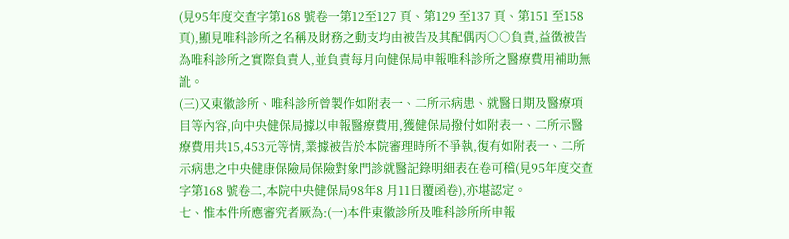(見95年度交查字第168 號卷一第12至127 頁、第129 至137 頁、第151 至158 頁),顯見唯科診所之名稱及財務之動支均由被告及其配偶丙○○負責,益徵被告為唯科診所之實際負責人,並負責每月向健保局申報唯科診所之醫療費用補助無訛。
(三)又東徽診所、唯科診所曾製作如附表一、二所示病患、就醫日期及醫療項目等內容,向中央健保局據以申報醫療費用,獲健保局撥付如附表一、二所示醫療費用共15,453元等情,業據被告於本院審理時所不爭執,復有如附表一、二所示病患之中央健康保險局保險對象門診就醫記錄明細表在卷可稽(見95年度交查字第168 號卷二,本院中央健保局98年8 月11日覆函卷),亦堪認定。
七、惟本件所應審究者厥為:(一)本件東徽診所及唯科診所所申報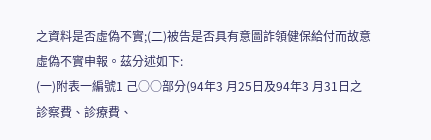之資料是否虛偽不實;(二)被告是否具有意圖詐領健保給付而故意虛偽不實申報。茲分述如下:
(一)附表一編號1 己○○部分(94年3 月25日及94年3 月31日之診察費、診療費、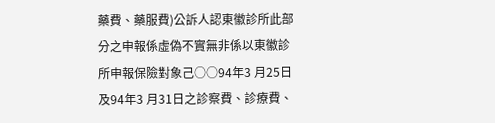藥費、藥服費)公訴人認東徽診所此部分之申報係虛偽不實無非係以東徽診所申報保險對象己○○94年3 月25日及94年3 月31日之診察費、診療費、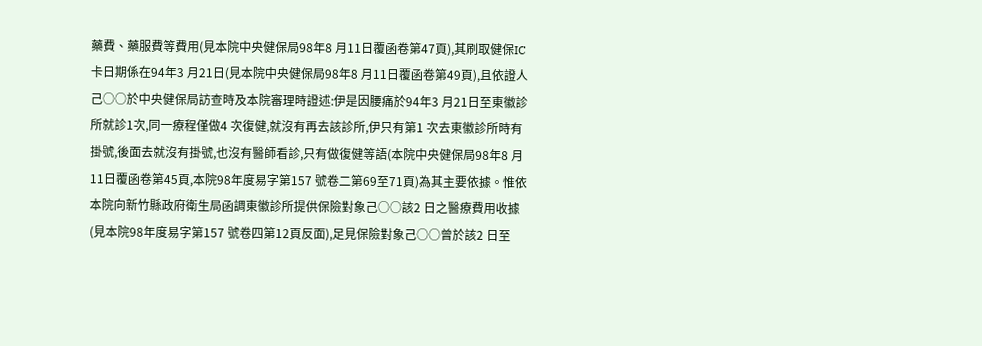藥費、藥服費等費用(見本院中央健保局98年8 月11日覆函卷第47頁),其刷取健保IC卡日期係在94年3 月21日(見本院中央健保局98年8 月11日覆函卷第49頁),且依證人己○○於中央健保局訪查時及本院審理時證述:伊是因腰痛於94年3 月21日至東徽診所就診1次,同一療程僅做4 次復健,就沒有再去該診所,伊只有第1 次去東徽診所時有掛號,後面去就沒有掛號,也沒有醫師看診,只有做復健等語(本院中央健保局98年8 月11日覆函卷第45頁,本院98年度易字第157 號卷二第69至71頁)為其主要依據。惟依本院向新竹縣政府衛生局函調東徽診所提供保險對象己○○該2 日之醫療費用收據(見本院98年度易字第157 號卷四第12頁反面),足見保險對象己○○曾於該2 日至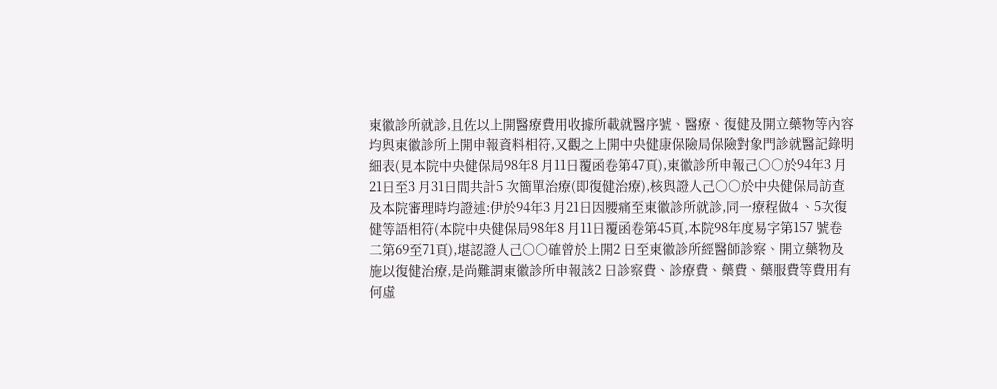東徽診所就診,且佐以上開醫療費用收據所載就醫序號、醫療、復健及開立藥物等內容均與東徽診所上開申報資料相符,又觀之上開中央健康保險局保險對象門診就醫記錄明細表(見本院中央健保局98年8 月11日覆函卷第47頁),東徽診所申報己○○於94年3 月21日至3 月31日間共計5 次簡單治療(即復健治療),核與證人己○○於中央健保局訪查及本院審理時均證述:伊於94年3 月21日因腰痛至東徽診所就診,同一療程做4 、5次復健等語相符(本院中央健保局98年8 月11日覆函卷第45頁,本院98年度易字第157 號卷二第69至71頁),堪認證人己○○確曾於上開2 日至東徽診所經醫師診察、開立藥物及施以復健治療,是尚難謂東徽診所申報該2 日診察費、診療費、藥費、藥服費等費用有何虛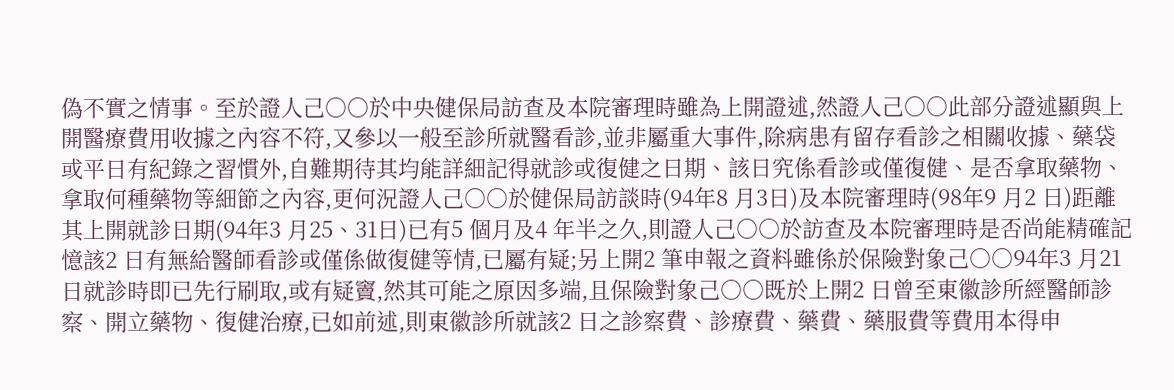偽不實之情事。至於證人己○○於中央健保局訪查及本院審理時雖為上開證述,然證人己○○此部分證述顯與上開醫療費用收據之內容不符,又參以一般至診所就醫看診,並非屬重大事件,除病患有留存看診之相關收據、藥袋或平日有紀錄之習慣外,自難期待其均能詳細記得就診或復健之日期、該日究係看診或僅復健、是否拿取藥物、拿取何種藥物等細節之內容,更何況證人己○○於健保局訪談時(94年8 月3日)及本院審理時(98年9 月2 日)距離其上開就診日期(94年3 月25、31日)已有5 個月及4 年半之久,則證人己○○於訪查及本院審理時是否尚能精確記憶該2 日有無給醫師看診或僅係做復健等情,已屬有疑;另上開2 筆申報之資料雖係於保險對象己○○94年3 月21日就診時即已先行刷取,或有疑竇,然其可能之原因多端,且保險對象己○○既於上開2 日曾至東徽診所經醫師診察、開立藥物、復健治療,已如前述,則東徽診所就該2 日之診察費、診療費、藥費、藥服費等費用本得申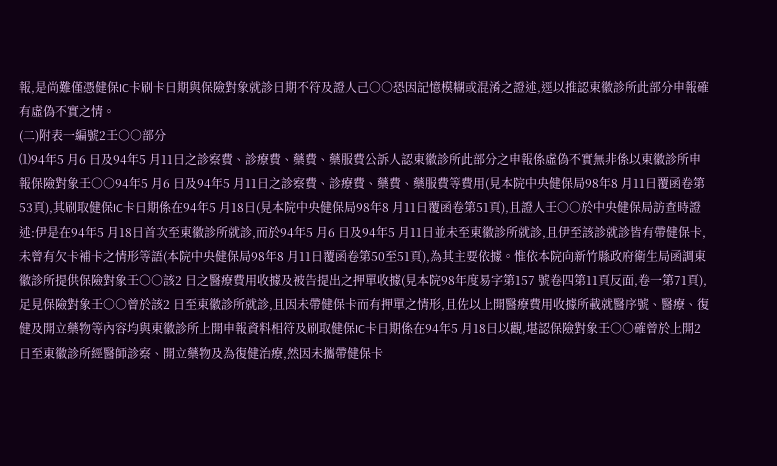報,是尚難僅憑健保IC卡刷卡日期與保險對象就診日期不符及證人己○○恐因記憶模糊或混淆之證述,逕以推認東徽診所此部分申報確有虛偽不實之情。
(二)附表一編號2壬○○部分
⑴94年5 月6 日及94年5 月11日之診察費、診療費、藥費、藥服費公訴人認東徽診所此部分之申報係虛偽不實無非係以東徽診所申報保險對象壬○○94年5 月6 日及94年5 月11日之診察費、診療費、藥費、藥服費等費用(見本院中央健保局98年8 月11日覆函卷第53頁),其刷取健保IC卡日期係在94年5 月18日(見本院中央健保局98年8 月11日覆函卷第51頁),且證人壬○○於中央健保局訪查時證述:伊是在94年5 月18日首次至東徽診所就診,而於94年5 月6 日及94年5 月11日並未至東徽診所就診,且伊至該診就診皆有帶健保卡,未曾有欠卡補卡之情形等語(本院中央健保局98年8 月11日覆函卷第50至51頁),為其主要依據。惟依本院向新竹縣政府衛生局函調東徽診所提供保險對象壬○○該2 日之醫療費用收據及被告提出之押單收據(見本院98年度易字第157 號卷四第11頁反面,卷一第71頁),足見保險對象壬○○曾於該2 日至東徽診所就診,且因未帶健保卡而有押單之情形,且佐以上開醫療費用收據所載就醫序號、醫療、復健及開立藥物等內容均與東徽診所上開申報資料相符及刷取健保IC卡日期係在94年5 月18日以觀,堪認保險對象壬○○確曾於上開2 日至東徽診所經醫師診察、開立藥物及為復健治療,然因未攜帶健保卡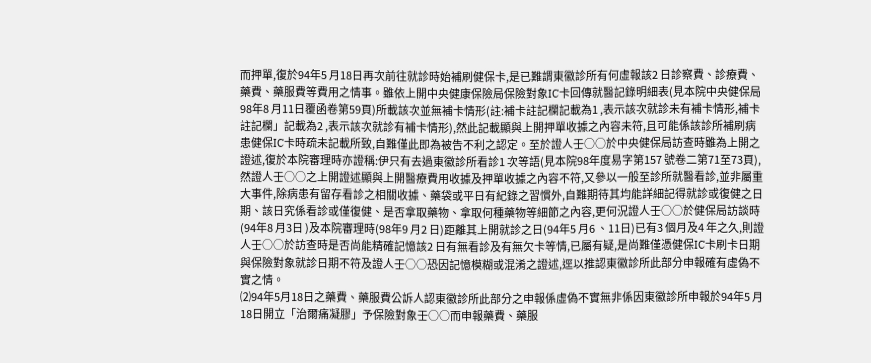而押單,復於94年5 月18日再次前往就診時始補刷健保卡,是已難謂東徽診所有何虛報該2 日診察費、診療費、藥費、藥服費等費用之情事。雖依上開中央健康保險局保險對象IC卡回傳就醫記錄明細表(見本院中央健保局98年8 月11日覆函卷第59頁)所載該次並無補卡情形(註:補卡註記欄記載為1 ,表示該次就診未有補卡情形,補卡註記欄」記載為2 ,表示該次就診有補卡情形),然此記載顯與上開押單收據之內容未符,且可能係該診所補刷病患健保IC卡時疏未記載所致,自難僅此即為被告不利之認定。至於證人壬○○於中央健保局訪查時雖為上開之證述,復於本院審理時亦證稱:伊只有去過東徽診所看診1 次等語(見本院98年度易字第157 號卷二第71至73頁),然證人壬○○之上開證述顯與上開醫療費用收據及押單收據之內容不符,又參以一般至診所就醫看診,並非屬重大事件,除病患有留存看診之相關收據、藥袋或平日有紀錄之習慣外,自難期待其均能詳細記得就診或復健之日期、該日究係看診或僅復健、是否拿取藥物、拿取何種藥物等細節之內容,更何況證人壬○○於健保局訪談時(94年8 月3日 )及本院審理時(98年9 月2 日)距離其上開就診之日(94年5 月6 、11日)已有3 個月及4 年之久,則證人壬○○於訪查時是否尚能精確記憶該2 日有無看診及有無欠卡等情,已屬有疑,是尚難僅憑健保IC卡刷卡日期與保險對象就診日期不符及證人壬○○恐因記憶模糊或混淆之證述,逕以推認東徽診所此部分申報確有虛偽不實之情。
⑵94年5月18日之藥費、藥服費公訴人認東徽診所此部分之申報係虛偽不實無非係因東徽診所申報於94年5 月18日開立「治爾痛凝膠」予保險對象壬○○而申報藥費、藥服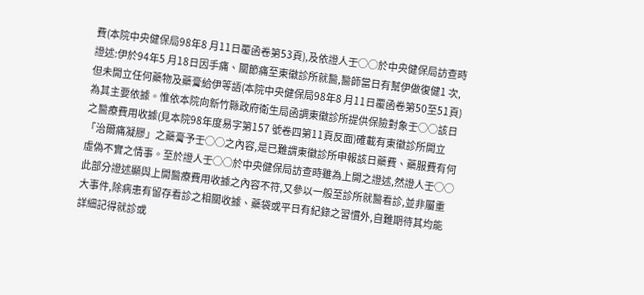費(本院中央健保局98年8 月11日覆函卷第53頁),及依證人壬○○於中央健保局訪查時證述:伊於94年5 月18日因手痛、關節痛至東徽診所就醫,醫師當日有幫伊做復健1 次,但未開立任何藥物及藥膏給伊等語(本院中央健保局98年8 月11日覆函卷第50至51頁)為其主要依據。惟依本院向新竹縣政府衛生局函調東徽診所提供保險對象壬○○該日之醫療費用收據(見本院98年度易字第157 號卷四第11頁反面)確載有東徽診所開立「治爾痛凝膠」之藥膏予壬○○之內容,是已難謂東徽診所申報該日藥費、藥服費有何虛偽不實之情事。至於證人壬○○於中央健保局訪查時雖為上開之證述,然證人壬○○此部分證述顯與上開醫療費用收據之內容不符,又參以一般至診所就醫看診,並非屬重大事件,除病患有留存看診之相關收據、藥袋或平日有紀錄之習慣外,自難期待其均能詳細記得就診或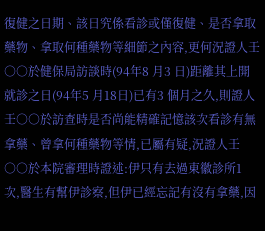復健之日期、該日究係看診或僅復健、是否拿取藥物、拿取何種藥物等細節之內容,更何況證人壬○○於健保局訪談時(94年8 月3 日)距離其上開就診之日(94年5 月18日)已有3 個月之久,則證人壬○○於訪查時是否尚能精確記憶該次看診有無拿藥、曾拿何種藥物等情,已屬有疑,況證人壬○○於本院審理時證述:伊只有去過東徽診所1 次,醫生有幫伊診察,但伊已經忘記有沒有拿藥,因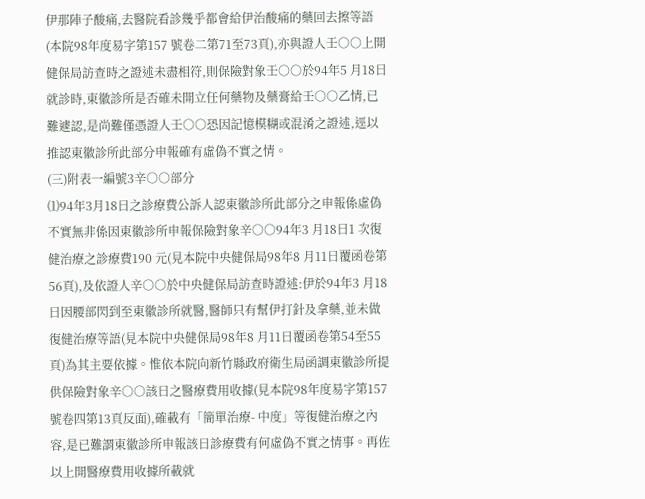伊那陣子酸痛,去醫院看診幾乎都會給伊治酸痛的藥回去擦等語(本院98年度易字第157 號卷二第71至73頁),亦與證人壬○○上開健保局訪查時之證述未盡相符,則保險對象壬○○於94年5 月18日就診時,東徽診所是否確未開立任何藥物及藥膏給壬○○乙情,已難遽認,是尚難僅憑證人壬○○恐因記憶模糊或混淆之證述,逕以推認東徽診所此部分申報確有虛偽不實之情。
(三)附表一編號3辛○○部分
⑴94年3月18日之診療費公訴人認東徽診所此部分之申報係虛偽不實無非係因東徽診所申報保險對象辛○○94年3 月18日1 次復健治療之診療費190 元(見本院中央健保局98年8 月11日覆函卷第56頁),及依證人辛○○於中央健保局訪查時證述:伊於94年3 月18日因腰部閃到至東徽診所就醫,醫師只有幫伊打針及拿藥,並未做復健治療等語(見本院中央健保局98年8 月11日覆函卷第54至55頁)為其主要依據。惟依本院向新竹縣政府衛生局函調東徽診所提供保險對象辛○○該日之醫療費用收據(見本院98年度易字第157 號卷四第13頁反面),確載有「簡單治療- 中度」等復健治療之內容,是已難謂東徽診所申報該日診療費有何虛偽不實之情事。再佐以上開醫療費用收據所載就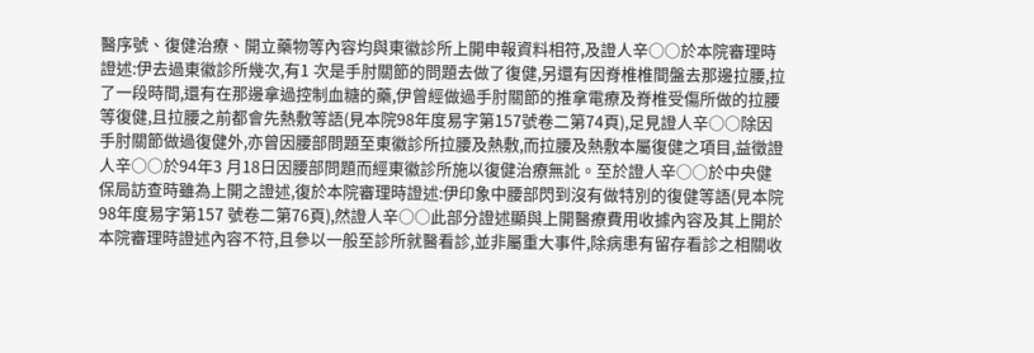醫序號、復健治療、開立藥物等內容均與東徽診所上開申報資料相符,及證人辛○○於本院審理時證述:伊去過東徽診所幾次,有1 次是手肘關節的問題去做了復健,另還有因脊椎椎間盤去那邊拉腰,拉了一段時間,還有在那邊拿過控制血糖的藥,伊曾經做過手肘關節的推拿電療及脊椎受傷所做的拉腰等復健,且拉腰之前都會先熱敷等語(見本院98年度易字第157號卷二第74頁),足見證人辛○○除因手肘關節做過復健外,亦曾因腰部問題至東徽診所拉腰及熱敷,而拉腰及熱敷本屬復健之項目,益徵證人辛○○於94年3 月18日因腰部問題而經東徽診所施以復健治療無訛。至於證人辛○○於中央健保局訪查時雖為上開之證述,復於本院審理時證述:伊印象中腰部閃到沒有做特別的復健等語(見本院98年度易字第157 號卷二第76頁),然證人辛○○此部分證述顯與上開醫療費用收據內容及其上開於本院審理時證述內容不符,且參以一般至診所就醫看診,並非屬重大事件,除病患有留存看診之相關收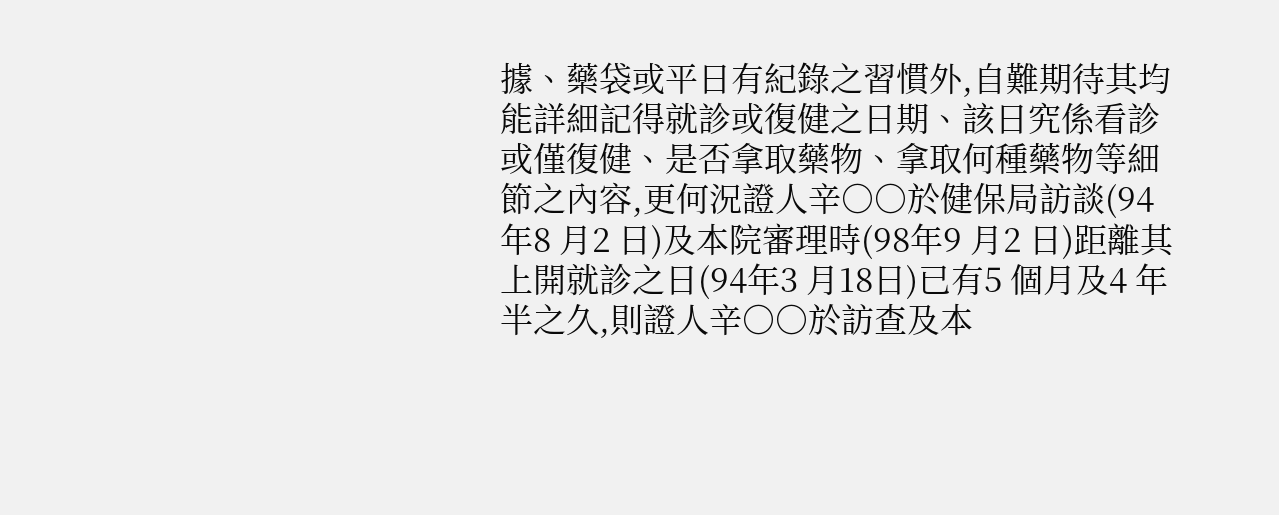據、藥袋或平日有紀錄之習慣外,自難期待其均能詳細記得就診或復健之日期、該日究係看診或僅復健、是否拿取藥物、拿取何種藥物等細節之內容,更何況證人辛○○於健保局訪談(94年8 月2 日)及本院審理時(98年9 月2 日)距離其上開就診之日(94年3 月18日)已有5 個月及4 年半之久,則證人辛○○於訪查及本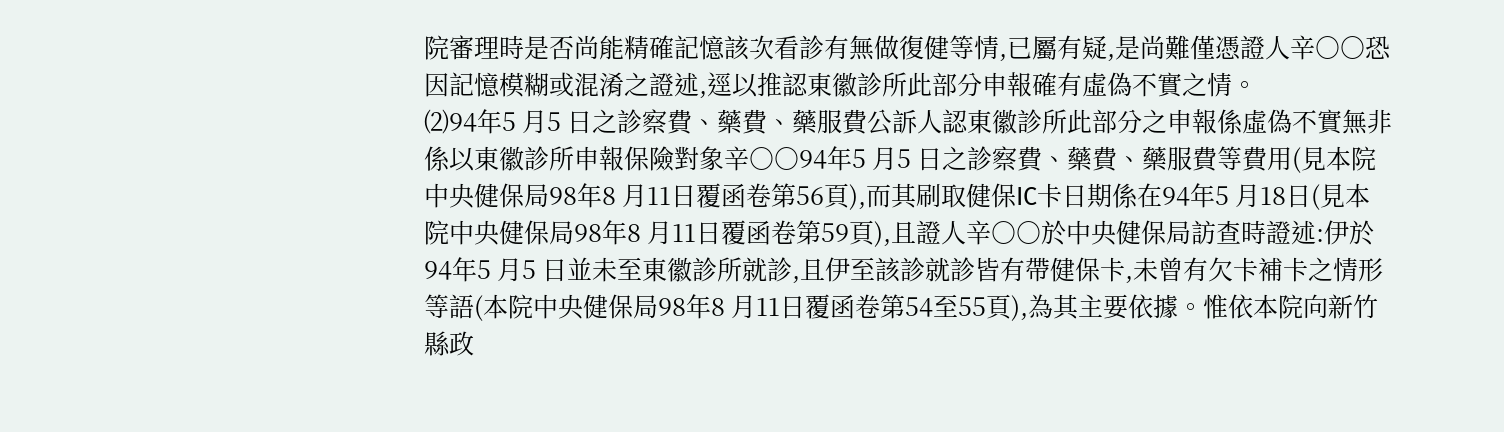院審理時是否尚能精確記憶該次看診有無做復健等情,已屬有疑,是尚難僅憑證人辛○○恐因記憶模糊或混淆之證述,逕以推認東徽診所此部分申報確有虛偽不實之情。
⑵94年5 月5 日之診察費、藥費、藥服費公訴人認東徽診所此部分之申報係虛偽不實無非係以東徽診所申報保險對象辛○○94年5 月5 日之診察費、藥費、藥服費等費用(見本院中央健保局98年8 月11日覆函卷第56頁),而其刷取健保IC卡日期係在94年5 月18日(見本院中央健保局98年8 月11日覆函卷第59頁),且證人辛○○於中央健保局訪查時證述:伊於94年5 月5 日並未至東徽診所就診,且伊至該診就診皆有帶健保卡,未曾有欠卡補卡之情形等語(本院中央健保局98年8 月11日覆函卷第54至55頁),為其主要依據。惟依本院向新竹縣政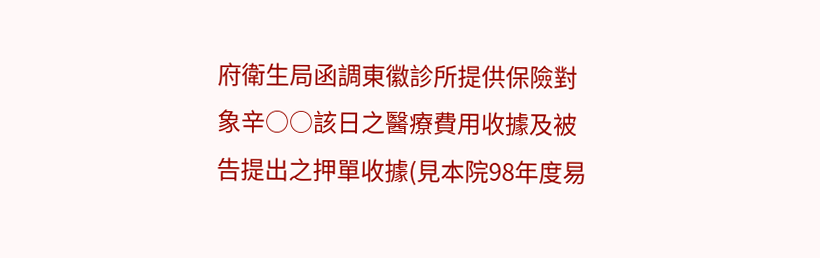府衛生局函調東徽診所提供保險對象辛○○該日之醫療費用收據及被告提出之押單收據(見本院98年度易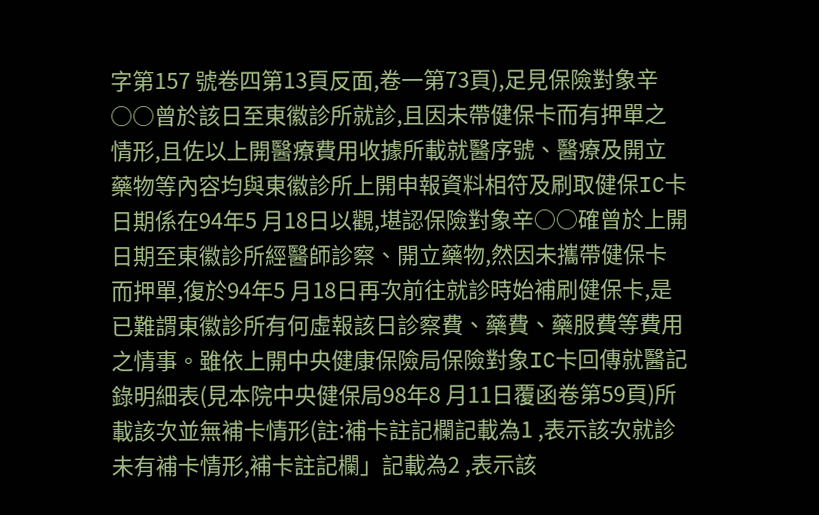字第157 號卷四第13頁反面,卷一第73頁),足見保險對象辛○○曾於該日至東徽診所就診,且因未帶健保卡而有押單之情形,且佐以上開醫療費用收據所載就醫序號、醫療及開立藥物等內容均與東徽診所上開申報資料相符及刷取健保IC卡日期係在94年5 月18日以觀,堪認保險對象辛○○確曾於上開日期至東徽診所經醫師診察、開立藥物,然因未攜帶健保卡而押單,復於94年5 月18日再次前往就診時始補刷健保卡,是已難謂東徽診所有何虛報該日診察費、藥費、藥服費等費用之情事。雖依上開中央健康保險局保險對象IC卡回傳就醫記錄明細表(見本院中央健保局98年8 月11日覆函卷第59頁)所載該次並無補卡情形(註:補卡註記欄記載為1 ,表示該次就診未有補卡情形,補卡註記欄」記載為2 ,表示該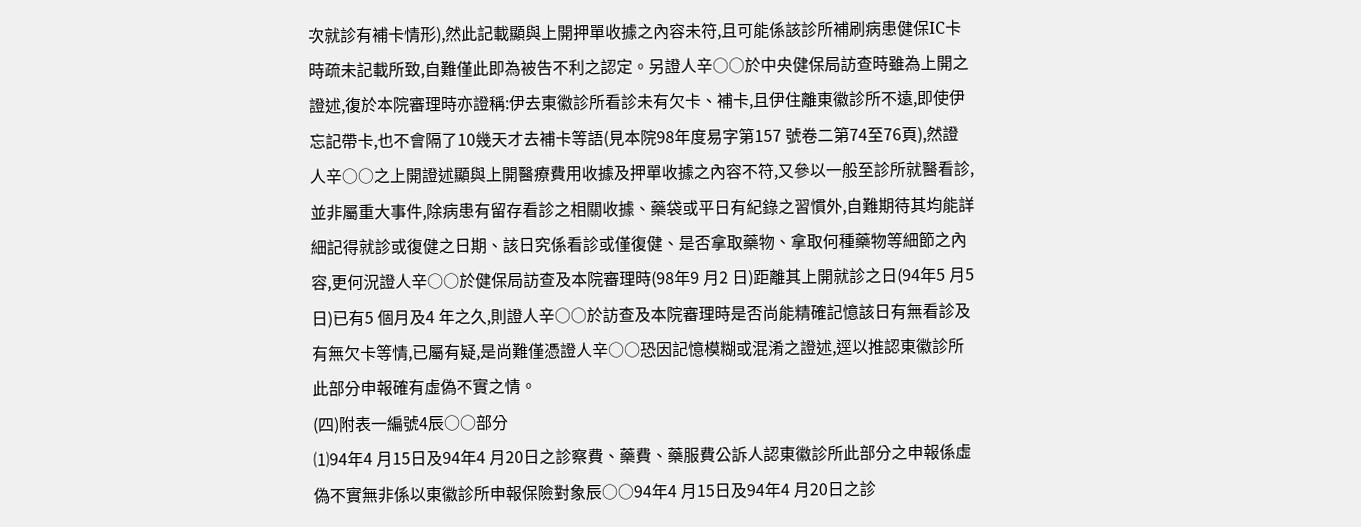次就診有補卡情形),然此記載顯與上開押單收據之內容未符,且可能係該診所補刷病患健保IC卡時疏未記載所致,自難僅此即為被告不利之認定。另證人辛○○於中央健保局訪查時雖為上開之證述,復於本院審理時亦證稱:伊去東徽診所看診未有欠卡、補卡,且伊住離東徽診所不遠,即使伊忘記帶卡,也不會隔了10幾天才去補卡等語(見本院98年度易字第157 號卷二第74至76頁),然證人辛○○之上開證述顯與上開醫療費用收據及押單收據之內容不符,又參以一般至診所就醫看診,並非屬重大事件,除病患有留存看診之相關收據、藥袋或平日有紀錄之習慣外,自難期待其均能詳細記得就診或復健之日期、該日究係看診或僅復健、是否拿取藥物、拿取何種藥物等細節之內容,更何況證人辛○○於健保局訪查及本院審理時(98年9 月2 日)距離其上開就診之日(94年5 月5日)已有5 個月及4 年之久,則證人辛○○於訪查及本院審理時是否尚能精確記憶該日有無看診及有無欠卡等情,已屬有疑,是尚難僅憑證人辛○○恐因記憶模糊或混淆之證述,逕以推認東徽診所此部分申報確有虛偽不實之情。
(四)附表一編號4辰○○部分
⑴94年4 月15日及94年4 月20日之診察費、藥費、藥服費公訴人認東徽診所此部分之申報係虛偽不實無非係以東徽診所申報保險對象辰○○94年4 月15日及94年4 月20日之診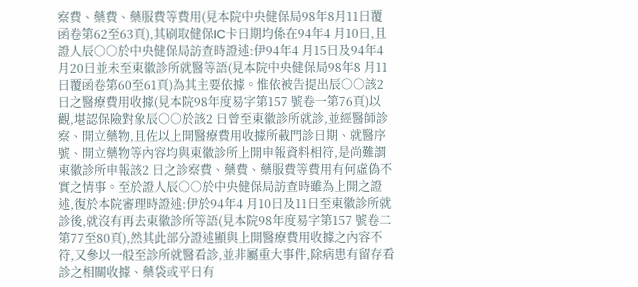察費、藥費、藥服費等費用(見本院中央健保局98年8月11日覆函卷第62至63頁),其刷取健保IC卡日期均係在94年4 月10日,且證人辰○○於中央健保局訪查時證述:伊94年4 月15日及94年4 月20日並未至東徽診所就醫等語(見本院中央健保局98年8 月11日覆函卷第60至61頁)為其主要依據。惟依被告提出辰○○該2 日之醫療費用收據(見本院98年度易字第157 號卷一第76頁)以觀,堪認保險對象辰○○於該2 日曾至東徽診所就診,並經醫師診察、開立藥物,且佐以上開醫療費用收據所載門診日期、就醫序號、開立藥物等內容均與東徽診所上開申報資料相符,是尚難謂東徽診所申報該2 日之診察費、藥費、藥服費等費用有何虛偽不實之情事。至於證人辰○○於中央健保局訪查時雖為上開之證述,復於本院審理時證述:伊於94年4 月10日及11日至東徽診所就診後,就沒有再去東徽診所等語(見本院98年度易字第157 號卷二第77至80頁),然其此部分證述顯與上開醫療費用收據之內容不符,又參以一般至診所就醫看診,並非屬重大事件,除病患有留存看診之相關收據、藥袋或平日有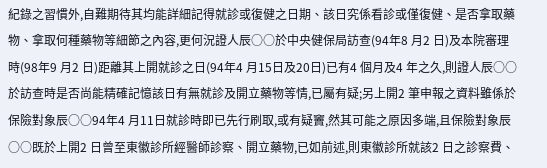紀錄之習慣外,自難期待其均能詳細記得就診或復健之日期、該日究係看診或僅復健、是否拿取藥物、拿取何種藥物等細節之內容,更何況證人辰○○於中央健保局訪查(94年8 月2 日)及本院審理時(98年9 月2 日)距離其上開就診之日(94年4 月15日及20日)已有4 個月及4 年之久,則證人辰○○於訪查時是否尚能精確記憶該日有無就診及開立藥物等情,已屬有疑;另上開2 筆申報之資料雖係於保險對象辰○○94年4 月11日就診時即已先行刷取,或有疑竇,然其可能之原因多端,且保險對象辰○○既於上開2 日曾至東徽診所經醫師診察、開立藥物,已如前述,則東徽診所就該2 日之診察費、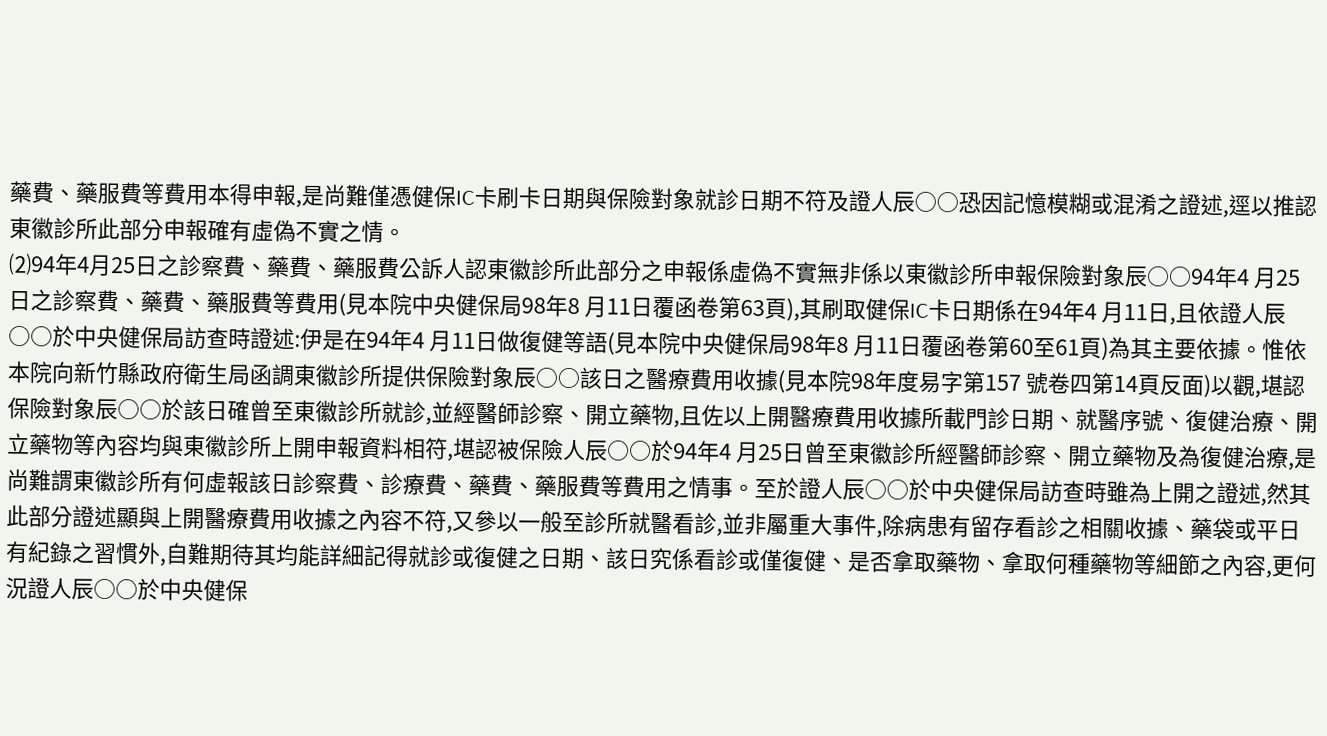藥費、藥服費等費用本得申報,是尚難僅憑健保IC卡刷卡日期與保險對象就診日期不符及證人辰○○恐因記憶模糊或混淆之證述,逕以推認東徽診所此部分申報確有虛偽不實之情。
⑵94年4月25日之診察費、藥費、藥服費公訴人認東徽診所此部分之申報係虛偽不實無非係以東徽診所申報保險對象辰○○94年4 月25日之診察費、藥費、藥服費等費用(見本院中央健保局98年8 月11日覆函卷第63頁),其刷取健保IC卡日期係在94年4 月11日,且依證人辰○○於中央健保局訪查時證述:伊是在94年4 月11日做復健等語(見本院中央健保局98年8 月11日覆函卷第60至61頁)為其主要依據。惟依本院向新竹縣政府衛生局函調東徽診所提供保險對象辰○○該日之醫療費用收據(見本院98年度易字第157 號卷四第14頁反面)以觀,堪認保險對象辰○○於該日確曾至東徽診所就診,並經醫師診察、開立藥物,且佐以上開醫療費用收據所載門診日期、就醫序號、復健治療、開立藥物等內容均與東徽診所上開申報資料相符,堪認被保險人辰○○於94年4 月25日曾至東徽診所經醫師診察、開立藥物及為復健治療,是尚難謂東徽診所有何虛報該日診察費、診療費、藥費、藥服費等費用之情事。至於證人辰○○於中央健保局訪查時雖為上開之證述,然其此部分證述顯與上開醫療費用收據之內容不符,又參以一般至診所就醫看診,並非屬重大事件,除病患有留存看診之相關收據、藥袋或平日有紀錄之習慣外,自難期待其均能詳細記得就診或復健之日期、該日究係看診或僅復健、是否拿取藥物、拿取何種藥物等細節之內容,更何況證人辰○○於中央健保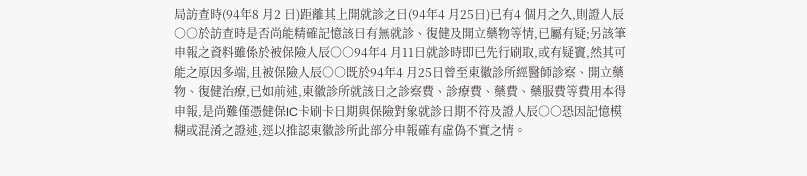局訪查時(94年8 月2 日)距離其上開就診之日(94年4 月25日)已有4 個月之久,則證人辰○○於訪查時是否尚能精確記憶該日有無就診、復健及開立藥物等情,已屬有疑;另該筆申報之資料雖係於被保險人辰○○94年4 月11日就診時即已先行刷取,或有疑竇,然其可能之原因多端,且被保險人辰○○既於94年4 月25日曾至東徽診所經醫師診察、開立藥物、復健治療,已如前述,東徽診所就該日之診察費、診療費、藥費、藥服費等費用本得申報,是尚難僅憑健保IC卡刷卡日期與保險對象就診日期不符及證人辰○○恐因記憶模糊或混淆之證述,逕以推認東徽診所此部分申報確有虛偽不實之情。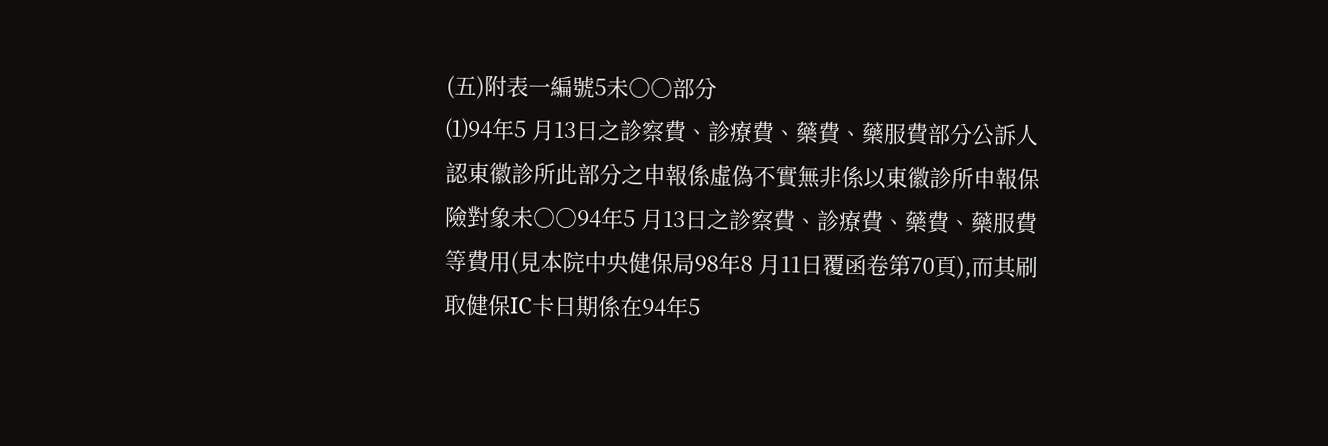(五)附表一編號5未○○部分
⑴94年5 月13日之診察費、診療費、藥費、藥服費部分公訴人認東徽診所此部分之申報係虛偽不實無非係以東徽診所申報保險對象未○○94年5 月13日之診察費、診療費、藥費、藥服費等費用(見本院中央健保局98年8 月11日覆函卷第70頁),而其刷取健保IC卡日期係在94年5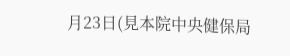月23日(見本院中央健保局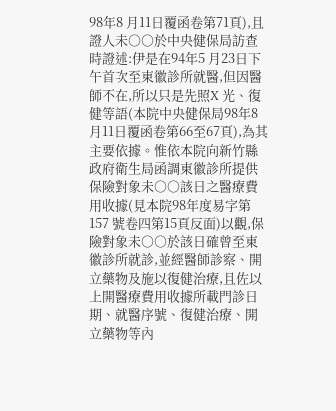98年8 月11日覆函卷第71頁),且證人未○○於中央健保局訪查時證述:伊是在94年5 月23日下午首次至東徽診所就醫,但因醫師不在,所以只是先照X 光、復健等語(本院中央健保局98年8 月11日覆函卷第66至67頁),為其主要依據。惟依本院向新竹縣政府衛生局函調東徽診所提供保險對象未○○該日之醫療費用收據(見本院98年度易字第157 號卷四第15頁反面)以觀,保險對象未○○於該日確曾至東徽診所就診,並經醫師診察、開立藥物及施以復健治療,且佐以上開醫療費用收據所載門診日期、就醫序號、復健治療、開立藥物等內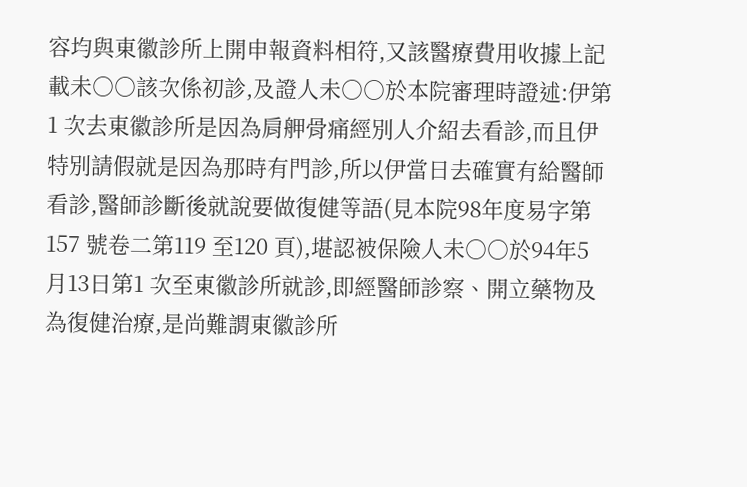容均與東徽診所上開申報資料相符,又該醫療費用收據上記載未○○該次係初診,及證人未○○於本院審理時證述:伊第1 次去東徽診所是因為肩舺骨痛經別人介紹去看診,而且伊特別請假就是因為那時有門診,所以伊當日去確實有給醫師看診,醫師診斷後就說要做復健等語(見本院98年度易字第157 號卷二第119 至120 頁),堪認被保險人未○○於94年5 月13日第1 次至東徽診所就診,即經醫師診察、開立藥物及為復健治療,是尚難謂東徽診所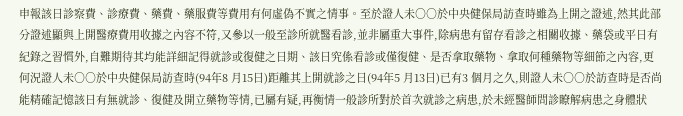申報該日診察費、診療費、藥費、藥服費等費用有何虛偽不實之情事。至於證人未○○於中央健保局訪查時雖為上開之證述,然其此部分證述顯與上開醫療費用收據之內容不符,又參以一般至診所就醫看診,並非屬重大事件,除病患有留存看診之相關收據、藥袋或平日有紀錄之習慣外,自難期待其均能詳細記得就診或復健之日期、該日究係看診或僅復健、是否拿取藥物、拿取何種藥物等細節之內容,更何況證人未○○於中央健保局訪查時(94年8 月15日)距離其上開就診之日(94年5 月13日)已有3 個月之久,則證人未○○於訪查時是否尚能精確記憶該日有無就診、復健及開立藥物等情,已屬有疑,再衡情一般診所對於首次就診之病患,於未經醫師問診瞭解病患之身體狀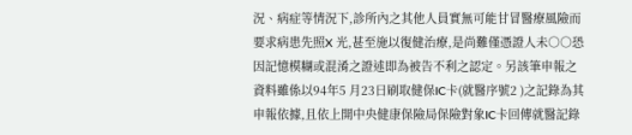況、病症等情況下,診所內之其他人員實無可能甘冒醫療風險而要求病患先照X 光,甚至施以復健治療,是尚難僅憑證人未○○恐因記憶模糊或混淆之證述即為被告不利之認定。另該筆申報之資料雖係以94年5 月23日刷取健保IC卡(就醫序號2 )之記錄為其申報依據,且依上開中央健康保險局保險對象IC卡回傳就醫記錄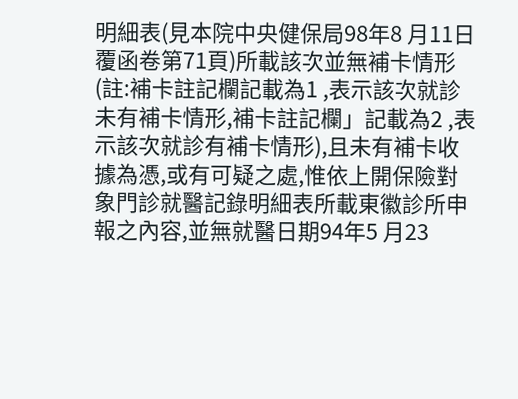明細表(見本院中央健保局98年8 月11日覆函卷第71頁)所載該次並無補卡情形(註:補卡註記欄記載為1 ,表示該次就診未有補卡情形,補卡註記欄」記載為2 ,表示該次就診有補卡情形),且未有補卡收據為憑,或有可疑之處,惟依上開保險對象門診就醫記錄明細表所載東徽診所申報之內容,並無就醫日期94年5 月23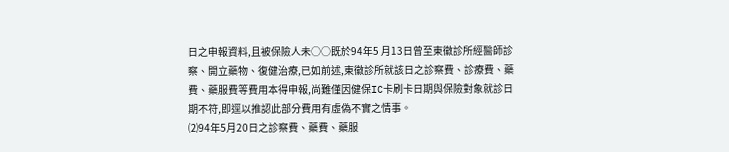日之申報資料,且被保險人未○○既於94年5 月13日曾至東徽診所經醫師診察、開立藥物、復健治療,已如前述,東徽診所就該日之診察費、診療費、藥費、藥服費等費用本得申報,尚難僅因健保IC卡刷卡日期與保險對象就診日期不符,即逕以推認此部分費用有虛偽不實之情事。
⑵94年5月20日之診察費、藥費、藥服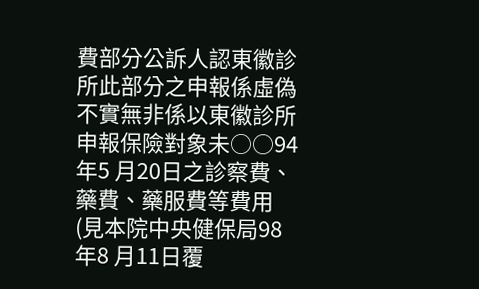費部分公訴人認東徽診所此部分之申報係虛偽不實無非係以東徽診所申報保險對象未○○94年5 月20日之診察費、藥費、藥服費等費用(見本院中央健保局98年8 月11日覆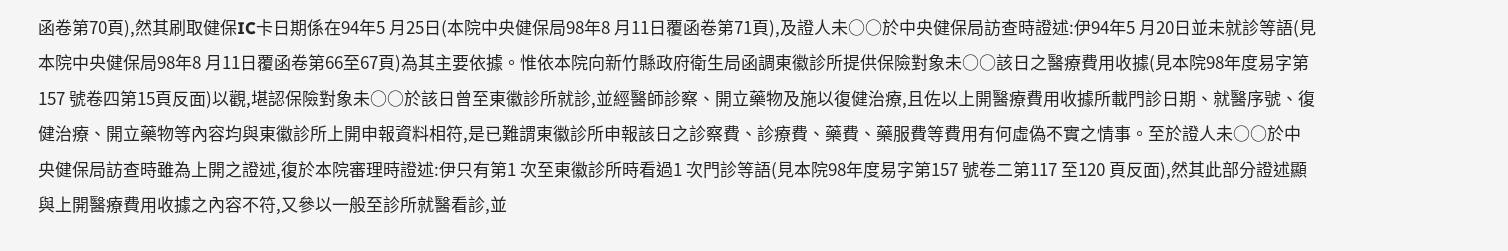函卷第70頁),然其刷取健保IC卡日期係在94年5 月25日(本院中央健保局98年8 月11日覆函卷第71頁),及證人未○○於中央健保局訪查時證述:伊94年5 月20日並未就診等語(見本院中央健保局98年8 月11日覆函卷第66至67頁)為其主要依據。惟依本院向新竹縣政府衛生局函調東徽診所提供保險對象未○○該日之醫療費用收據(見本院98年度易字第157 號卷四第15頁反面)以觀,堪認保險對象未○○於該日曾至東徽診所就診,並經醫師診察、開立藥物及施以復健治療,且佐以上開醫療費用收據所載門診日期、就醫序號、復健治療、開立藥物等內容均與東徽診所上開申報資料相符,是已難謂東徽診所申報該日之診察費、診療費、藥費、藥服費等費用有何虛偽不實之情事。至於證人未○○於中央健保局訪查時雖為上開之證述,復於本院審理時證述:伊只有第1 次至東徽診所時看過1 次門診等語(見本院98年度易字第157 號卷二第117 至120 頁反面),然其此部分證述顯與上開醫療費用收據之內容不符,又參以一般至診所就醫看診,並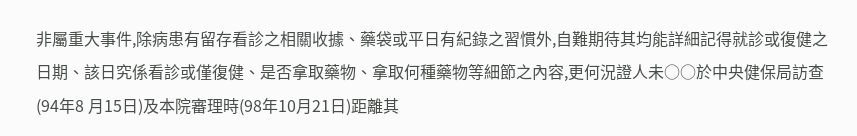非屬重大事件,除病患有留存看診之相關收據、藥袋或平日有紀錄之習慣外,自難期待其均能詳細記得就診或復健之日期、該日究係看診或僅復健、是否拿取藥物、拿取何種藥物等細節之內容,更何況證人未○○於中央健保局訪查(94年8 月15日)及本院審理時(98年10月21日)距離其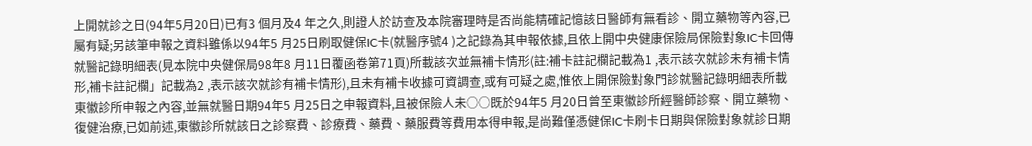上開就診之日(94年5月20日)已有3 個月及4 年之久,則證人於訪查及本院審理時是否尚能精確記憶該日醫師有無看診、開立藥物等內容,已屬有疑;另該筆申報之資料雖係以94年5 月25日刷取健保IC卡(就醫序號4 )之記錄為其申報依據,且依上開中央健康保險局保險對象IC卡回傳就醫記錄明細表(見本院中央健保局98年8 月11日覆函卷第71頁)所載該次並無補卡情形(註:補卡註記欄記載為1 ,表示該次就診未有補卡情形,補卡註記欄」記載為2 ,表示該次就診有補卡情形),且未有補卡收據可資調查,或有可疑之處,惟依上開保險對象門診就醫記錄明細表所載東徽診所申報之內容,並無就醫日期94年5 月25日之申報資料,且被保險人未○○既於94年5 月20日曾至東徽診所經醫師診察、開立藥物、復健治療,已如前述,東徽診所就該日之診察費、診療費、藥費、藥服費等費用本得申報,是尚難僅憑健保IC卡刷卡日期與保險對象就診日期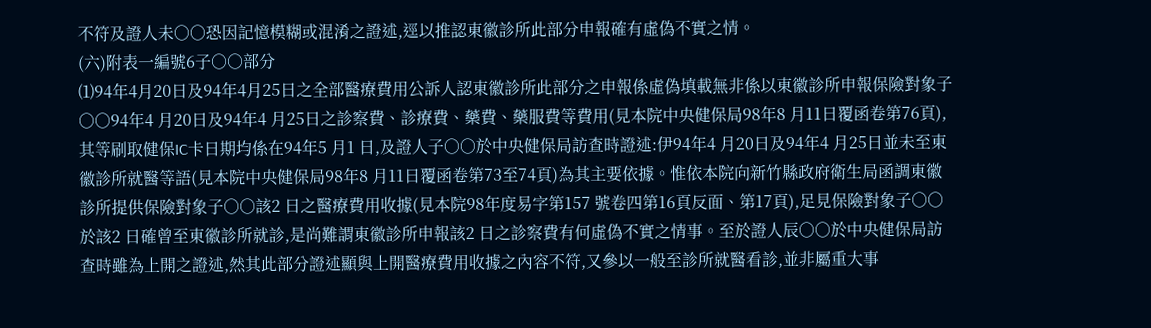不符及證人未○○恐因記憶模糊或混淆之證述,逕以推認東徽診所此部分申報確有虛偽不實之情。
(六)附表一編號6子○○部分
⑴94年4月20日及94年4月25日之全部醫療費用公訴人認東徽診所此部分之申報係虛偽填載無非係以東徽診所申報保險對象子○○94年4 月20日及94年4 月25日之診察費、診療費、藥費、藥服費等費用(見本院中央健保局98年8 月11日覆函卷第76頁),其等刷取健保IC卡日期均係在94年5 月1 日,及證人子○○於中央健保局訪查時證述:伊94年4 月20日及94年4 月25日並未至東徽診所就醫等語(見本院中央健保局98年8 月11日覆函卷第73至74頁)為其主要依據。惟依本院向新竹縣政府衛生局函調東徽診所提供保險對象子○○該2 日之醫療費用收據(見本院98年度易字第157 號卷四第16頁反面、第17頁),足見保險對象子○○於該2 日確曾至東徽診所就診,是尚難謂東徽診所申報該2 日之診察費有何虛偽不實之情事。至於證人辰○○於中央健保局訪查時雖為上開之證述,然其此部分證述顯與上開醫療費用收據之內容不符,又參以一般至診所就醫看診,並非屬重大事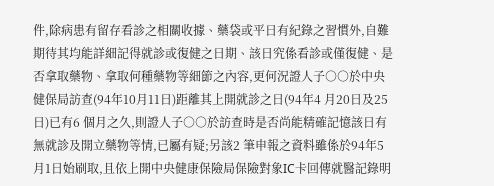件,除病患有留存看診之相關收據、藥袋或平日有紀錄之習慣外,自難期待其均能詳細記得就診或復健之日期、該日究係看診或僅復健、是否拿取藥物、拿取何種藥物等細節之內容,更何況證人子○○於中央健保局訪查(94年10月11日)距離其上開就診之日(94年4 月20日及25日)已有6 個月之久,則證人子○○於訪查時是否尚能精確記憶該日有無就診及開立藥物等情,已屬有疑;另該2 筆申報之資料雖係於94年5 月1日始刷取,且依上開中央健康保險局保險對象IC卡回傳就醫記錄明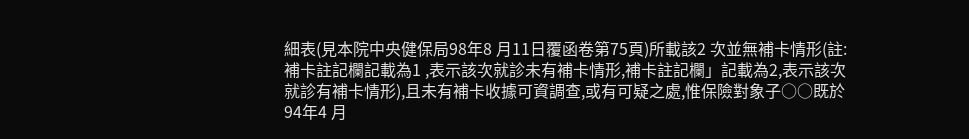細表(見本院中央健保局98年8 月11日覆函卷第75頁)所載該2 次並無補卡情形(註:補卡註記欄記載為1 ,表示該次就診未有補卡情形,補卡註記欄」記載為2,表示該次就診有補卡情形),且未有補卡收據可資調查,或有可疑之處,惟保險對象子○○既於94年4 月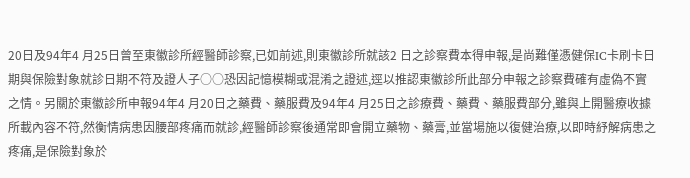20日及94年4 月25日曾至東徽診所經醫師診察,已如前述,則東徽診所就該2 日之診察費本得申報,是尚難僅憑健保IC卡刷卡日期與保險對象就診日期不符及證人子○○恐因記憶模糊或混淆之證述,逕以推認東徽診所此部分申報之診察費確有虛偽不實之情。另關於東徽診所申報94年4 月20日之藥費、藥服費及94年4 月25日之診療費、藥費、藥服費部分,雖與上開醫療收據所載內容不符,然衡情病患因腰部疼痛而就診,經醫師診察後通常即會開立藥物、藥膏,並當場施以復健治療,以即時紓解病患之疼痛,是保險對象於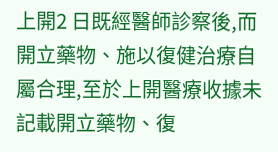上開2 日既經醫師診察後,而開立藥物、施以復健治療自屬合理,至於上開醫療收據未記載開立藥物、復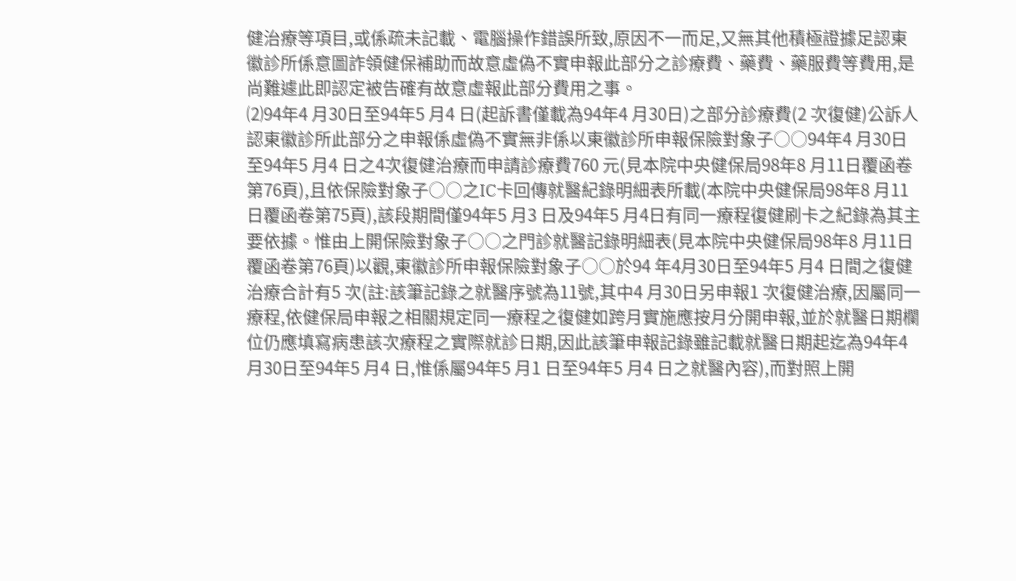健治療等項目,或係疏未記載、電腦操作錯誤所致,原因不一而足,又無其他積極證據足認東徽診所係意圖詐領健保補助而故意虛偽不實申報此部分之診療費、藥費、藥服費等費用,是尚難遽此即認定被告確有故意虛報此部分費用之事。
⑵94年4 月30日至94年5 月4 日(起訴書僅載為94年4 月30日)之部分診療費(2 次復健)公訴人認東徽診所此部分之申報係虛偽不實無非係以東徽診所申報保險對象子○○94年4 月30日至94年5 月4 日之4次復健治療而申請診療費760 元(見本院中央健保局98年8 月11日覆函卷第76頁),且依保險對象子○○之IC卡回傳就醫紀錄明細表所載(本院中央健保局98年8 月11日覆函卷第75頁),該段期間僅94年5 月3 日及94年5 月4日有同一療程復健刷卡之紀錄為其主要依據。惟由上開保險對象子○○之門診就醫記錄明細表(見本院中央健保局98年8 月11日覆函卷第76頁)以觀,東徽診所申報保險對象子○○於94 年4月30日至94年5 月4 日間之復健治療合計有5 次(註:該筆記錄之就醫序號為11號,其中4 月30日另申報1 次復健治療,因屬同一療程,依健保局申報之相關規定同一療程之復健如跨月實施應按月分開申報,並於就醫日期欄位仍應填寫病患該次療程之實際就診日期,因此該筆申報記錄雖記載就醫日期起迄為94年4 月30日至94年5 月4 日,惟係屬94年5 月1 日至94年5 月4 日之就醫內容),而對照上開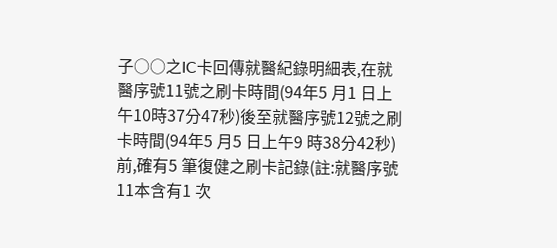子○○之IC卡回傳就醫紀錄明細表,在就醫序號11號之刷卡時間(94年5 月1 日上午10時37分47秒)後至就醫序號12號之刷卡時間(94年5 月5 日上午9 時38分42秒)前,確有5 筆復健之刷卡記錄(註:就醫序號11本含有1 次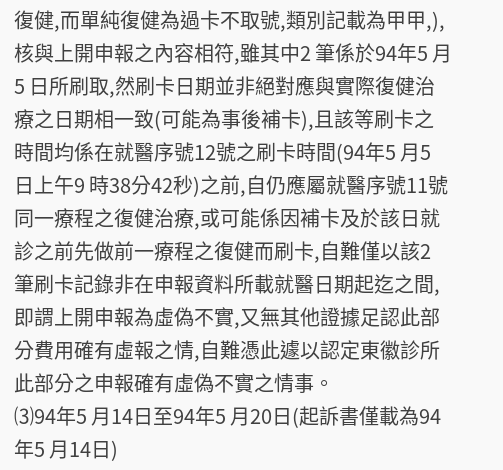復健,而單純復健為過卡不取號,類別記載為甲甲,),核與上開申報之內容相符,雖其中2 筆係於94年5 月5 日所刷取,然刷卡日期並非絕對應與實際復健治療之日期相一致(可能為事後補卡),且該等刷卡之時間均係在就醫序號12號之刷卡時間(94年5 月5 日上午9 時38分42秒)之前,自仍應屬就醫序號11號同一療程之復健治療,或可能係因補卡及於該日就診之前先做前一療程之復健而刷卡,自難僅以該2 筆刷卡記錄非在申報資料所載就醫日期起迄之間,即謂上開申報為虛偽不實,又無其他證據足認此部分費用確有虛報之情,自難憑此遽以認定東徽診所此部分之申報確有虛偽不實之情事。
⑶94年5 月14日至94年5 月20日(起訴書僅載為94年5 月14日)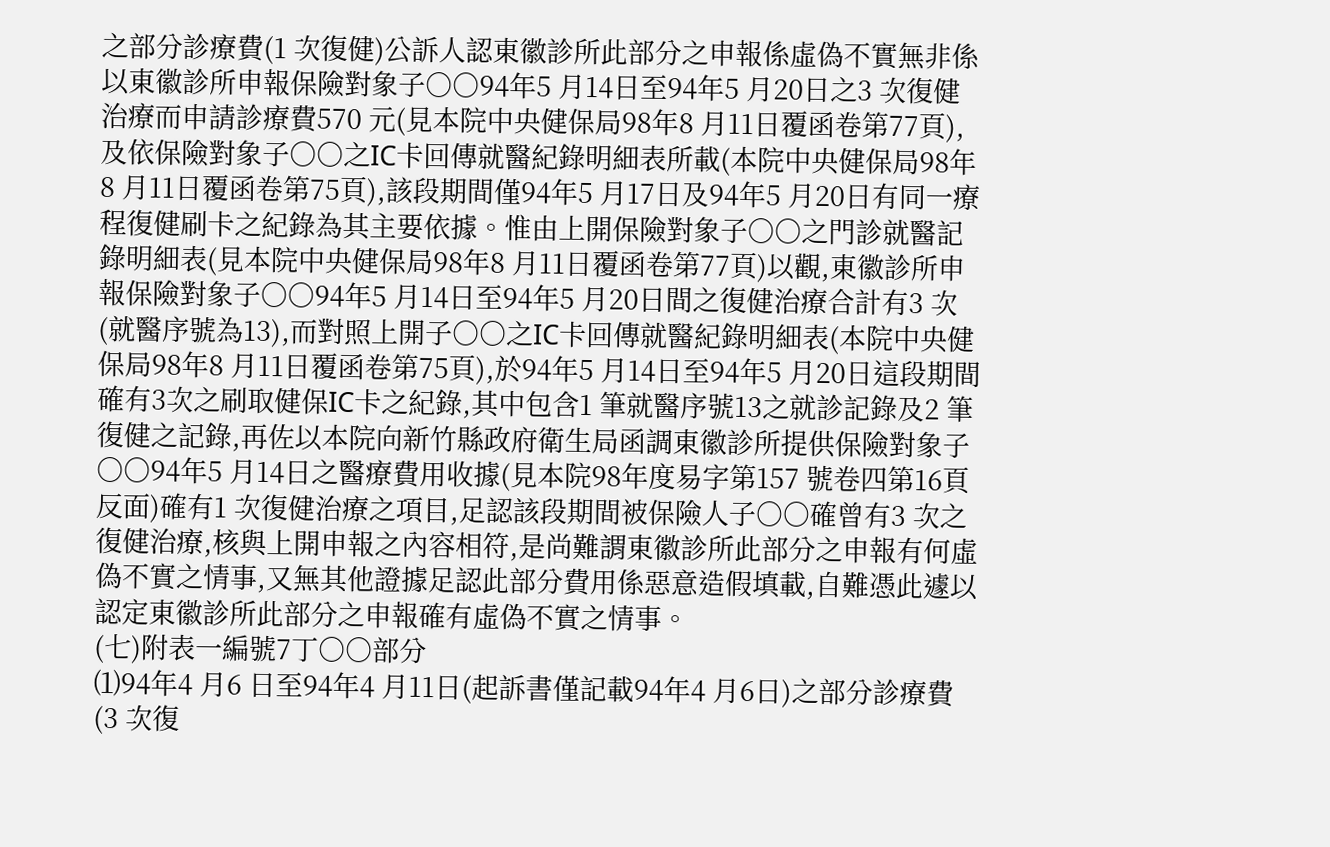之部分診療費(1 次復健)公訴人認東徽診所此部分之申報係虛偽不實無非係以東徽診所申報保險對象子○○94年5 月14日至94年5 月20日之3 次復健治療而申請診療費570 元(見本院中央健保局98年8 月11日覆函卷第77頁),及依保險對象子○○之IC卡回傳就醫紀錄明細表所載(本院中央健保局98年8 月11日覆函卷第75頁),該段期間僅94年5 月17日及94年5 月20日有同一療程復健刷卡之紀錄為其主要依據。惟由上開保險對象子○○之門診就醫記錄明細表(見本院中央健保局98年8 月11日覆函卷第77頁)以觀,東徽診所申報保險對象子○○94年5 月14日至94年5 月20日間之復健治療合計有3 次(就醫序號為13),而對照上開子○○之IC卡回傳就醫紀錄明細表(本院中央健保局98年8 月11日覆函卷第75頁),於94年5 月14日至94年5 月20日這段期間確有3次之刷取健保IC卡之紀錄,其中包含1 筆就醫序號13之就診記錄及2 筆復健之記錄,再佐以本院向新竹縣政府衛生局函調東徽診所提供保險對象子○○94年5 月14日之醫療費用收據(見本院98年度易字第157 號卷四第16頁反面)確有1 次復健治療之項目,足認該段期間被保險人子○○確曾有3 次之復健治療,核與上開申報之內容相符,是尚難謂東徽診所此部分之申報有何虛偽不實之情事,又無其他證據足認此部分費用係惡意造假填載,自難憑此遽以認定東徽診所此部分之申報確有虛偽不實之情事。
(七)附表一編號7丁○○部分
⑴94年4 月6 日至94年4 月11日(起訴書僅記載94年4 月6日)之部分診療費(3 次復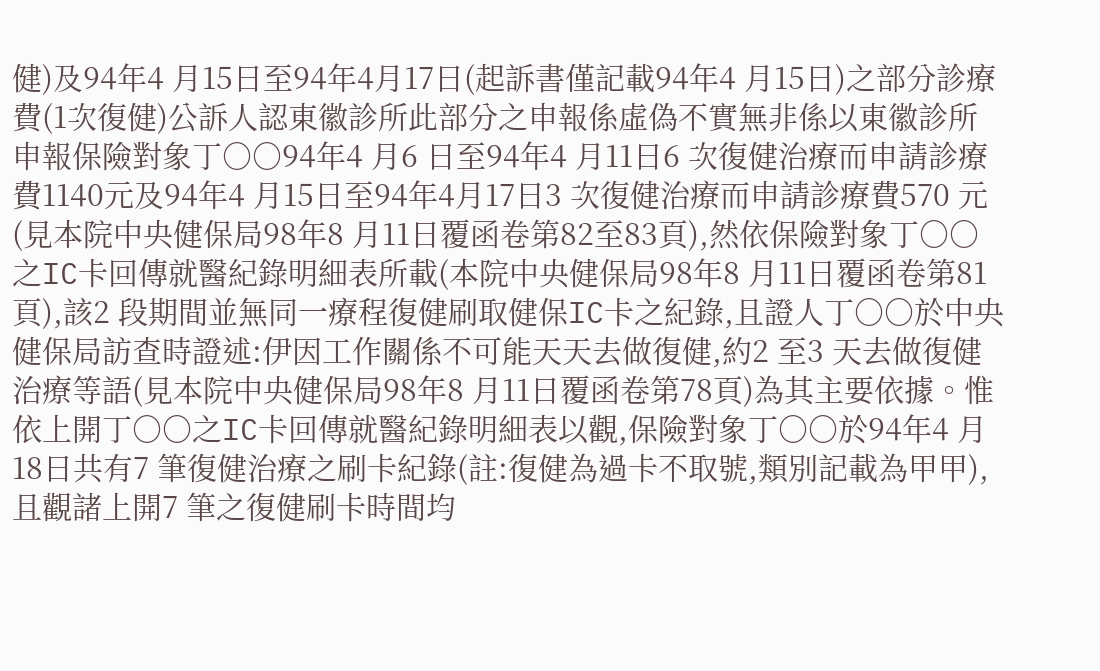健)及94年4 月15日至94年4月17日(起訴書僅記載94年4 月15日)之部分診療費(1次復健)公訴人認東徽診所此部分之申報係虛偽不實無非係以東徽診所申報保險對象丁○○94年4 月6 日至94年4 月11日6 次復健治療而申請診療費1140元及94年4 月15日至94年4月17日3 次復健治療而申請診療費570 元(見本院中央健保局98年8 月11日覆函卷第82至83頁),然依保險對象丁○○之IC卡回傳就醫紀錄明細表所載(本院中央健保局98年8 月11日覆函卷第81頁),該2 段期間並無同一療程復健刷取健保IC卡之紀錄,且證人丁○○於中央健保局訪查時證述:伊因工作關係不可能天天去做復健,約2 至3 天去做復健治療等語(見本院中央健保局98年8 月11日覆函卷第78頁)為其主要依據。惟依上開丁○○之IC卡回傳就醫紀錄明細表以觀,保險對象丁○○於94年4 月18日共有7 筆復健治療之刷卡紀錄(註:復健為過卡不取號,類別記載為甲甲),且觀諸上開7 筆之復健刷卡時間均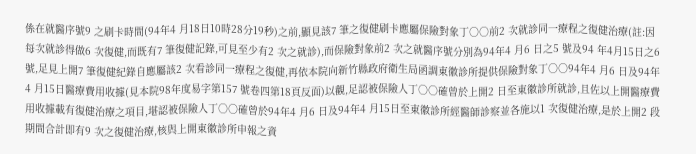係在就醫序號9 之刷卡時間(94年4 月18日10時28分19秒)之前,顯見該7 筆之復健刷卡應屬保險對象丁○○前2 次就診同一療程之復健治療(註:因每次就診得做6 次復健,而既有7 筆復健記錄,可見至少有2 次之就診),而保險對象前2 次之就醫序號分別為94年4 月6 日之5 號及94 年4月15日之6 號,足見上開7 筆復健紀錄自應屬該2 次看診同一療程之復健,再依本院向新竹縣政府衛生局函調東徽診所提供保險對象丁○○94年4 月6 日及94年4 月15日醫療費用收據(見本院98年度易字第157 號卷四第18頁反面)以觀,足認被保險人丁○○確曾於上開2 日至東徽診所就診,且佐以上開醫療費用收據載有復健治療之項目,堪認被保險人丁○○確曾於94年4 月6 日及94年4 月15日至東徽診所經醫師診察並各施以1 次復健治療,是於上開2 段期間合計即有9 次之復健治療,核與上開東徽診所申報之資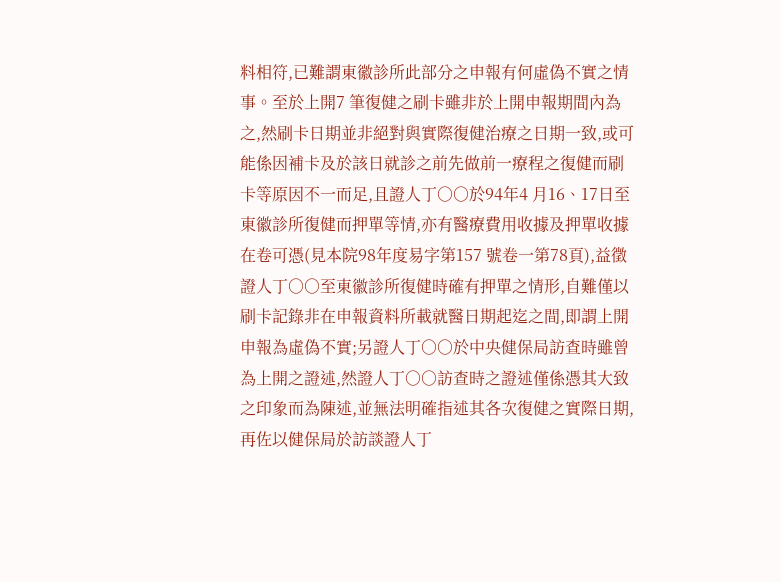料相符,已難謂東徽診所此部分之申報有何虛偽不實之情事。至於上開7 筆復健之刷卡雖非於上開申報期間內為之,然刷卡日期並非絕對與實際復健治療之日期一致,或可能係因補卡及於該日就診之前先做前一療程之復健而刷卡等原因不一而足,且證人丁○○於94年4 月16、17日至東徽診所復健而押單等情,亦有醫療費用收據及押單收據在卷可憑(見本院98年度易字第157 號卷一第78頁),益徵證人丁○○至東徽診所復健時確有押單之情形,自難僅以刷卡記錄非在申報資料所載就醫日期起迄之間,即謂上開申報為虛偽不實;另證人丁○○於中央健保局訪查時雖曾為上開之證述,然證人丁○○訪查時之證述僅係憑其大致之印象而為陳述,並無法明確指述其各次復健之實際日期,再佐以健保局於訪談證人丁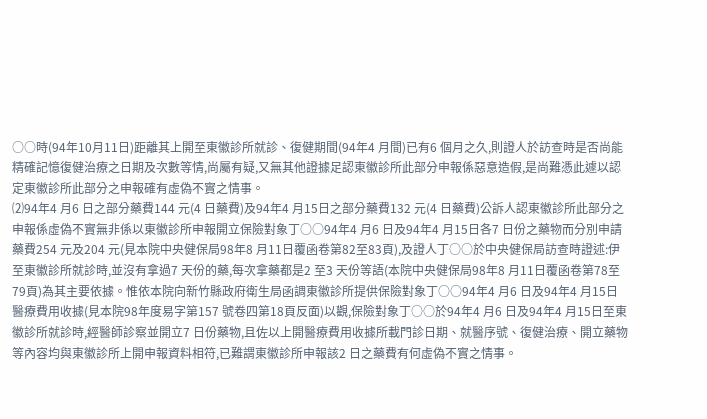○○時(94年10月11日)距離其上開至東徽診所就診、復健期間(94年4 月間)已有6 個月之久,則證人於訪查時是否尚能精確記憶復健治療之日期及次數等情,尚屬有疑,又無其他證據足認東徽診所此部分申報係惡意造假,是尚難憑此遽以認定東徽診所此部分之申報確有虛偽不實之情事。
⑵94年4 月6 日之部分藥費144 元(4 日藥費)及94年4 月15日之部分藥費132 元(4 日藥費)公訴人認東徽診所此部分之申報係虛偽不實無非係以東徽診所申報開立保險對象丁○○94年4 月6 日及94年4 月15日各7 日份之藥物而分別申請藥費254 元及204 元(見本院中央健保局98年8 月11日覆函卷第82至83頁),及證人丁○○於中央健保局訪查時證述:伊至東徽診所就診時,並沒有拿過7 天份的藥,每次拿藥都是2 至3 天份等語(本院中央健保局98年8 月11日覆函卷第78至79頁)為其主要依據。惟依本院向新竹縣政府衛生局函調東徽診所提供保險對象丁○○94年4 月6 日及94年4 月15日醫療費用收據(見本院98年度易字第157 號卷四第18頁反面)以觀,保險對象丁○○於94年4 月6 日及94年4 月15日至東徽診所就診時,經醫師診察並開立7 日份藥物,且佐以上開醫療費用收據所載門診日期、就醫序號、復健治療、開立藥物等內容均與東徽診所上開申報資料相符,已難謂東徽診所申報該2 日之藥費有何虛偽不實之情事。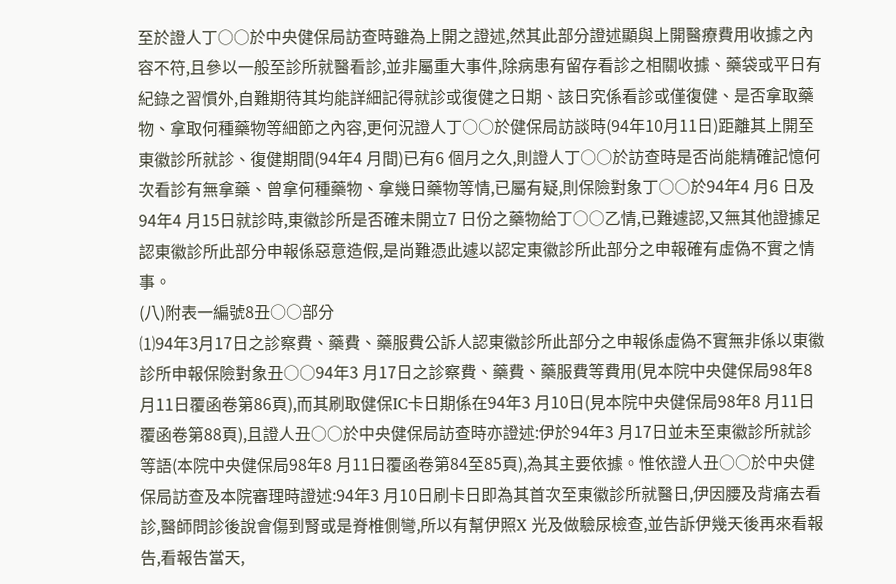至於證人丁○○於中央健保局訪查時雖為上開之證述,然其此部分證述顯與上開醫療費用收據之內容不符,且參以一般至診所就醫看診,並非屬重大事件,除病患有留存看診之相關收據、藥袋或平日有紀錄之習慣外,自難期待其均能詳細記得就診或復健之日期、該日究係看診或僅復健、是否拿取藥物、拿取何種藥物等細節之內容,更何況證人丁○○於健保局訪談時(94年10月11日)距離其上開至東徽診所就診、復健期間(94年4 月間)已有6 個月之久,則證人丁○○於訪查時是否尚能精確記憶何次看診有無拿藥、曾拿何種藥物、拿幾日藥物等情,已屬有疑,則保險對象丁○○於94年4 月6 日及94年4 月15日就診時,東徽診所是否確未開立7 日份之藥物給丁○○乙情,已難遽認,又無其他證據足認東徽診所此部分申報係惡意造假,是尚難憑此遽以認定東徽診所此部分之申報確有虛偽不實之情事。
(八)附表一編號8丑○○部分
⑴94年3月17日之診察費、藥費、藥服費公訴人認東徽診所此部分之申報係虛偽不實無非係以東徽診所申報保險對象丑○○94年3 月17日之診察費、藥費、藥服費等費用(見本院中央健保局98年8 月11日覆函卷第86頁),而其刷取健保IC卡日期係在94年3 月10日(見本院中央健保局98年8 月11日覆函卷第88頁),且證人丑○○於中央健保局訪查時亦證述:伊於94年3 月17日並未至東徽診所就診等語(本院中央健保局98年8 月11日覆函卷第84至85頁),為其主要依據。惟依證人丑○○於中央健保局訪查及本院審理時證述:94年3 月10日刷卡日即為其首次至東徽診所就醫日,伊因腰及背痛去看診,醫師問診後說會傷到腎或是脊椎側彎,所以有幫伊照X 光及做驗尿檢查,並告訴伊幾天後再來看報告,看報告當天,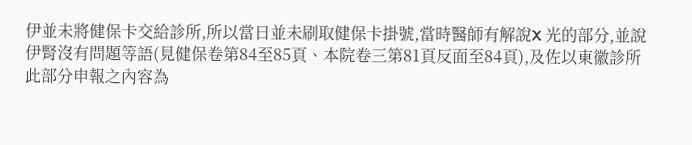伊並未將健保卡交給診所,所以當日並未刷取健保卡掛號,當時醫師有解說X 光的部分,並說伊腎沒有問題等語(見健保卷第84至85頁、本院卷三第81頁反面至84頁),及佐以東徽診所此部分申報之內容為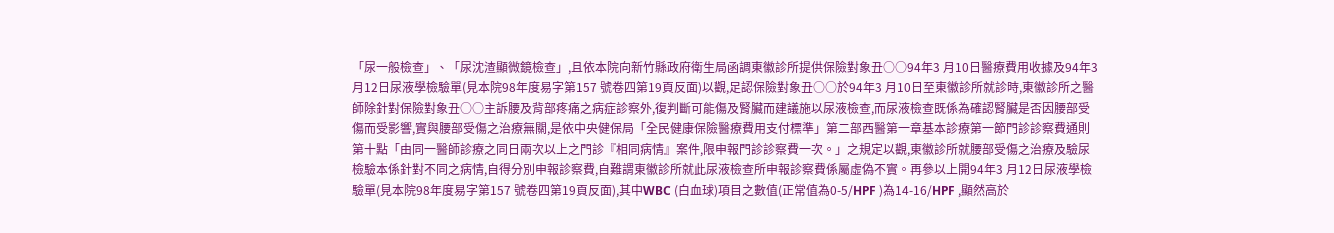「尿一般檢查」、「尿沈渣顯微鏡檢查」,且依本院向新竹縣政府衛生局函調東徽診所提供保險對象丑○○94年3 月10日醫療費用收據及94年3月12日尿液學檢驗單(見本院98年度易字第157 號卷四第19頁反面)以觀,足認保險對象丑○○於94年3 月10日至東徽診所就診時,東徽診所之醫師除針對保險對象丑○○主訴腰及背部疼痛之病症診察外,復判斷可能傷及腎臟而建議施以尿液檢查,而尿液檢查既係為確認腎臟是否因腰部受傷而受影響,實與腰部受傷之治療無關,是依中央健保局「全民健康保險醫療費用支付標準」第二部西醫第一章基本診療第一節門診診察費通則第十點「由同一醫師診療之同日兩次以上之門診『相同病情』案件,限申報門診診察費一次。」之規定以觀,東徽診所就腰部受傷之治療及驗尿檢驗本係針對不同之病情,自得分別申報診察費,自難謂東徽診所就此尿液檢查所申報診察費係屬虛偽不實。再參以上開94年3 月12日尿液學檢驗單(見本院98年度易字第157 號卷四第19頁反面),其中WBC (白血球)項目之數值(正常值為0-5/HPF )為14-16/HPF ,顯然高於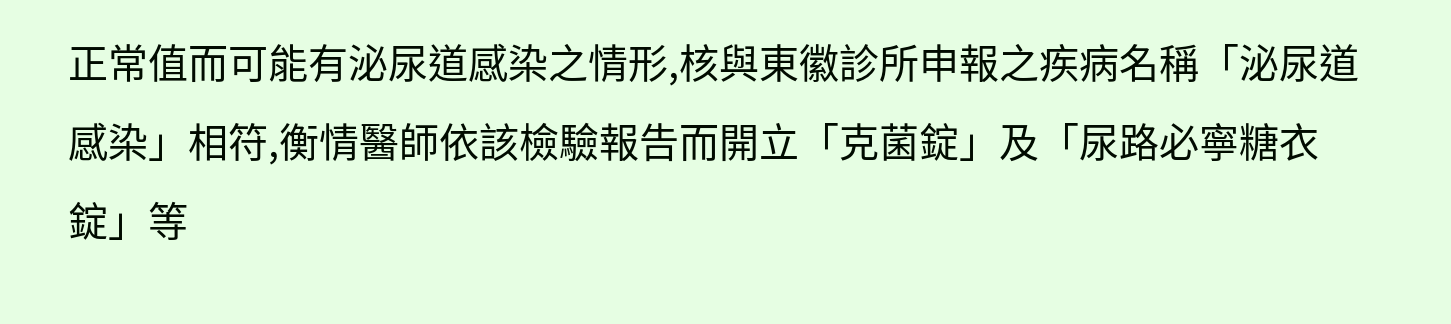正常值而可能有泌尿道感染之情形,核與東徽診所申報之疾病名稱「泌尿道感染」相符,衡情醫師依該檢驗報告而開立「克菌錠」及「尿路必寧糖衣錠」等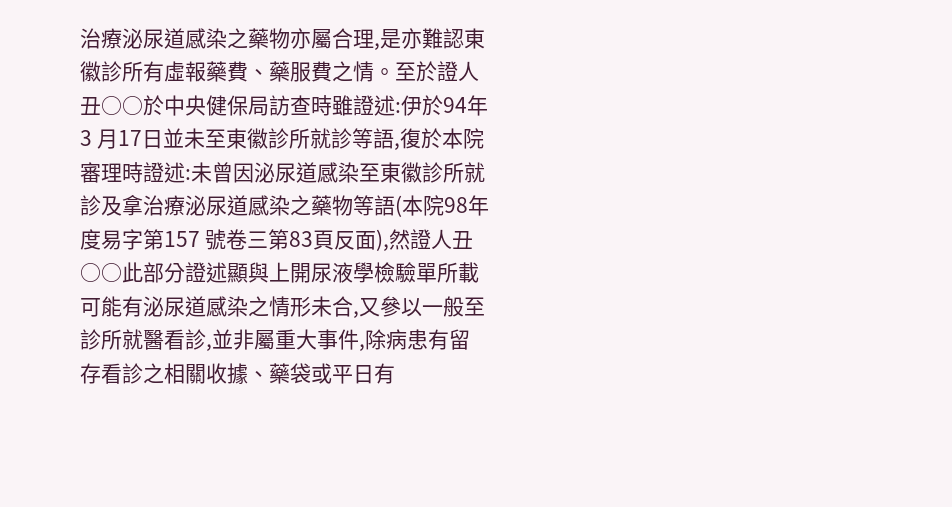治療泌尿道感染之藥物亦屬合理,是亦難認東徽診所有虛報藥費、藥服費之情。至於證人丑○○於中央健保局訪查時雖證述:伊於94年3 月17日並未至東徽診所就診等語,復於本院審理時證述:未曾因泌尿道感染至東徽診所就診及拿治療泌尿道感染之藥物等語(本院98年度易字第157 號卷三第83頁反面),然證人丑○○此部分證述顯與上開尿液學檢驗單所載可能有泌尿道感染之情形未合,又參以一般至診所就醫看診,並非屬重大事件,除病患有留存看診之相關收據、藥袋或平日有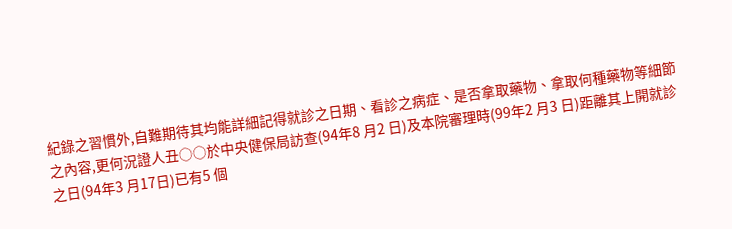紀錄之習慣外,自難期待其均能詳細記得就診之日期、看診之病症、是否拿取藥物、拿取何種藥物等細節之內容,更何況證人丑○○於中央健保局訪查(94年8 月2 日)及本院審理時(99年2 月3 日)距離其上開就診之日(94年3 月17日)已有5 個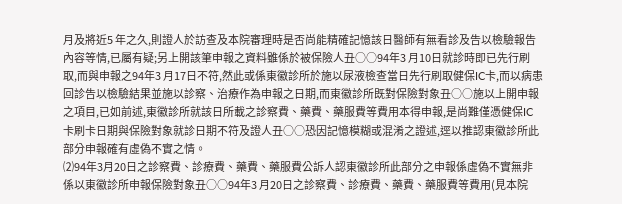月及將近5 年之久,則證人於訪查及本院審理時是否尚能精確記憶該日醫師有無看診及告以檢驗報告內容等情,已屬有疑;另上開該筆申報之資料雖係於被保險人丑○○94年3 月10日就診時即已先行刷取,而與申報之94年3 月17日不符,然此或係東徽診所於施以尿液檢查當日先行刷取健保IC卡,而以病患回診告以檢驗結果並施以診察、治療作為申報之日期,而東徽診所既對保險對象丑○○施以上開申報之項目,已如前述,東徽診所就該日所載之診察費、藥費、藥服費等費用本得申報,是尚難僅憑健保IC卡刷卡日期與保險對象就診日期不符及證人丑○○恐因記憶模糊或混淆之證述,逕以推認東徽診所此部分申報確有虛偽不實之情。
⑵94年3月20日之診察費、診療費、藥費、藥服費公訴人認東徽診所此部分之申報係虛偽不實無非係以東徽診所申報保險對象丑○○94年3 月20日之診察費、診療費、藥費、藥服費等費用(見本院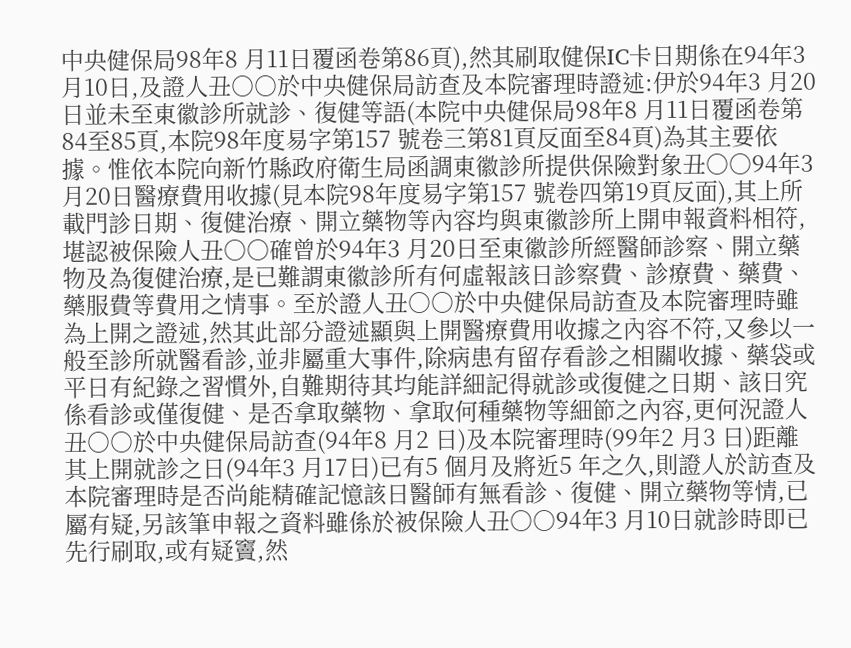中央健保局98年8 月11日覆函卷第86頁),然其刷取健保IC卡日期係在94年3 月10日,及證人丑○○於中央健保局訪查及本院審理時證述:伊於94年3 月20日並未至東徽診所就診、復健等語(本院中央健保局98年8 月11日覆函卷第84至85頁,本院98年度易字第157 號卷三第81頁反面至84頁)為其主要依據。惟依本院向新竹縣政府衛生局函調東徽診所提供保險對象丑○○94年3 月20日醫療費用收據(見本院98年度易字第157 號卷四第19頁反面),其上所載門診日期、復健治療、開立藥物等內容均與東徽診所上開申報資料相符,堪認被保險人丑○○確曾於94年3 月20日至東徽診所經醫師診察、開立藥物及為復健治療,是已難謂東徽診所有何虛報該日診察費、診療費、藥費、藥服費等費用之情事。至於證人丑○○於中央健保局訪查及本院審理時雖為上開之證述,然其此部分證述顯與上開醫療費用收據之內容不符,又參以一般至診所就醫看診,並非屬重大事件,除病患有留存看診之相關收據、藥袋或平日有紀錄之習慣外,自難期待其均能詳細記得就診或復健之日期、該日究係看診或僅復健、是否拿取藥物、拿取何種藥物等細節之內容,更何況證人丑○○於中央健保局訪查(94年8 月2 日)及本院審理時(99年2 月3 日)距離其上開就診之日(94年3 月17日)已有5 個月及將近5 年之久,則證人於訪查及本院審理時是否尚能精確記憶該日醫師有無看診、復健、開立藥物等情,已屬有疑,另該筆申報之資料雖係於被保險人丑○○94年3 月10日就診時即已先行刷取,或有疑竇,然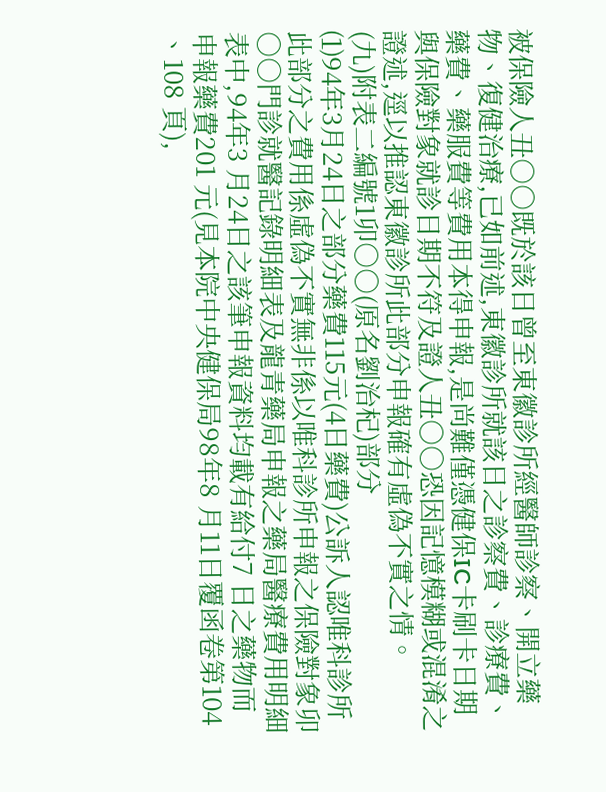被保險人丑○○既於該日曾至東徽診所經醫師診察、開立藥物、復健治療,已如前述,東徽診所就該日之診察費、診療費、藥費、藥服費等費用本得申報,是尚難僅憑健保IC卡刷卡日期與保險對象就診日期不符及證人丑○○恐因記憶模糊或混淆之證述,逕以推認東徽診所此部分申報確有虛偽不實之情。
(九)附表二編號1卯○○(原名劉治杞)部分
⑴94年3月24日之部分藥費115元(4日藥費)公訴人認唯科診所此部分之費用係虛偽不實無非係以唯科診所申報之保險對象卯○○門診就醫記錄明細表及龍青藥局申報之藥局醫療費用明細表中,94年3 月24日之該筆申報資料均載有給付7 日之藥物而申報藥費201 元(見本院中央健保局98年8 月11日覆函卷第104 、108 頁),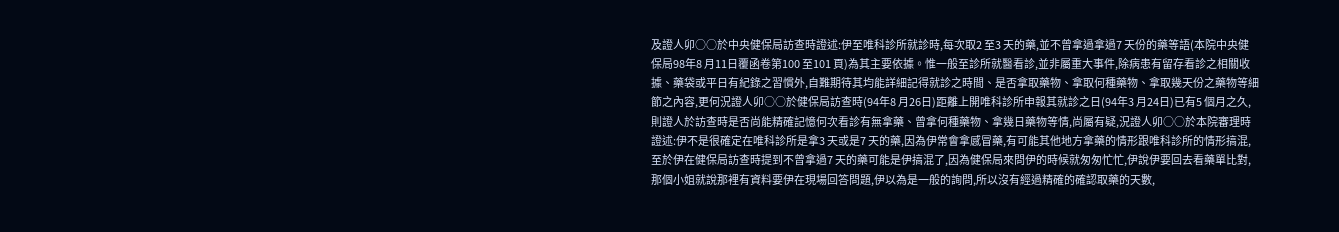及證人卯○○於中央健保局訪查時證述:伊至唯科診所就診時,每次取2 至3 天的藥,並不曾拿過拿過7 天份的藥等語(本院中央健保局98年8 月11日覆函卷第100 至101 頁)為其主要依據。惟一般至診所就醫看診,並非屬重大事件,除病患有留存看診之相關收據、藥袋或平日有紀錄之習慣外,自難期待其均能詳細記得就診之時間、是否拿取藥物、拿取何種藥物、拿取幾天份之藥物等細節之內容,更何況證人卯○○於健保局訪查時(94年8 月26日)距離上開唯科診所申報其就診之日(94年3 月24日)已有5 個月之久,則證人於訪查時是否尚能精確記憶何次看診有無拿藥、曾拿何種藥物、拿幾日藥物等情,尚屬有疑,況證人卯○○於本院審理時證述:伊不是很確定在唯科診所是拿3 天或是7 天的藥,因為伊常會拿感冒藥,有可能其他地方拿藥的情形跟唯科診所的情形搞混,至於伊在健保局訪查時提到不曾拿過7 天的藥可能是伊搞混了,因為健保局來問伊的時候就匆匆忙忙,伊說伊要回去看藥單比對,那個小姐就說那裡有資料要伊在現場回答問題,伊以為是一般的詢問,所以沒有經過精確的確認取藥的天數,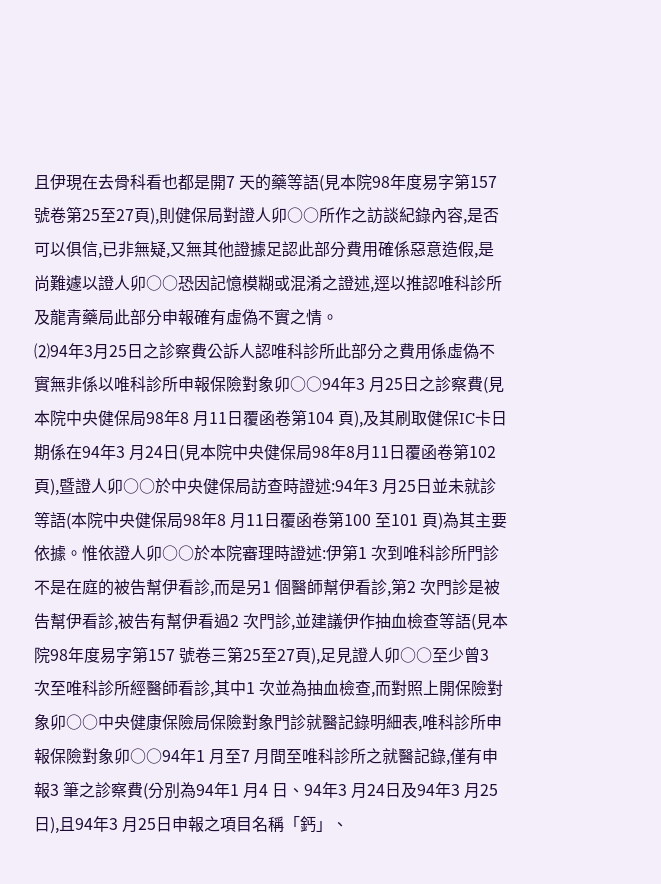且伊現在去骨科看也都是開7 天的藥等語(見本院98年度易字第157 號卷第25至27頁),則健保局對證人卯○○所作之訪談紀錄內容,是否可以俱信,已非無疑,又無其他證據足認此部分費用確係惡意造假,是尚難遽以證人卯○○恐因記憶模糊或混淆之證述,逕以推認唯科診所及龍青藥局此部分申報確有虛偽不實之情。
⑵94年3月25日之診察費公訴人認唯科診所此部分之費用係虛偽不實無非係以唯科診所申報保險對象卯○○94年3 月25日之診察費(見本院中央健保局98年8 月11日覆函卷第104 頁),及其刷取健保IC卡日期係在94年3 月24日(見本院中央健保局98年8月11日覆函卷第102 頁),暨證人卯○○於中央健保局訪查時證述:94年3 月25日並未就診等語(本院中央健保局98年8 月11日覆函卷第100 至101 頁)為其主要依據。惟依證人卯○○於本院審理時證述:伊第1 次到唯科診所門診不是在庭的被告幫伊看診,而是另1 個醫師幫伊看診,第2 次門診是被告幫伊看診,被告有幫伊看過2 次門診,並建議伊作抽血檢查等語(見本院98年度易字第157 號卷三第25至27頁),足見證人卯○○至少曾3 次至唯科診所經醫師看診,其中1 次並為抽血檢查,而對照上開保險對象卯○○中央健康保險局保險對象門診就醫記錄明細表,唯科診所申報保險對象卯○○94年1 月至7 月間至唯科診所之就醫記錄,僅有申報3 筆之診察費(分別為94年1 月4 日、94年3 月24日及94年3 月25日),且94年3 月25日申報之項目名稱「鈣」、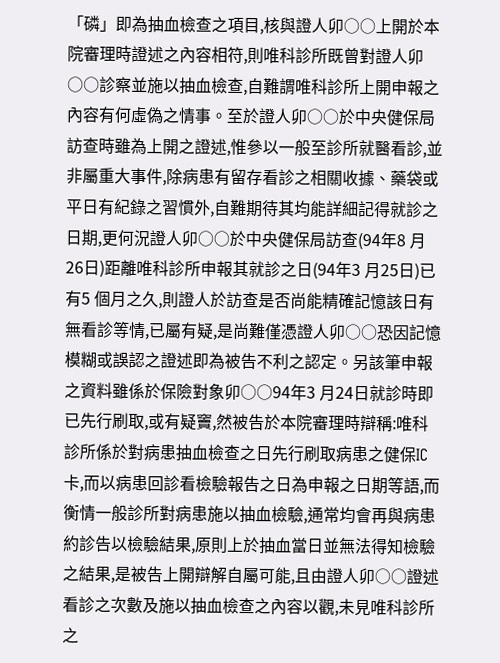「磷」即為抽血檢查之項目,核與證人卯○○上開於本院審理時證述之內容相符,則唯科診所既曾對證人卯○○診察並施以抽血檢查,自難謂唯科診所上開申報之內容有何虛偽之情事。至於證人卯○○於中央健保局訪查時雖為上開之證述,惟參以一般至診所就醫看診,並非屬重大事件,除病患有留存看診之相關收據、藥袋或平日有紀錄之習慣外,自難期待其均能詳細記得就診之日期,更何況證人卯○○於中央健保局訪查(94年8 月26日)距離唯科診所申報其就診之日(94年3 月25日)已有5 個月之久,則證人於訪查是否尚能精確記憶該日有無看診等情,已屬有疑,是尚難僅憑證人卯○○恐因記憶模糊或誤認之證述即為被告不利之認定。另該筆申報之資料雖係於保險對象卯○○94年3 月24日就診時即已先行刷取,或有疑竇,然被告於本院審理時辯稱:唯科診所係於對病患抽血檢查之日先行刷取病患之健保IC卡,而以病患回診看檢驗報告之日為申報之日期等語,而衡情一般診所對病患施以抽血檢驗,通常均會再與病患約診告以檢驗結果,原則上於抽血當日並無法得知檢驗之結果,是被告上開辯解自屬可能,且由證人卯○○證述看診之次數及施以抽血檢查之內容以觀,未見唯科診所之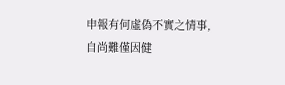申報有何虛偽不實之情事,自尚難僅因健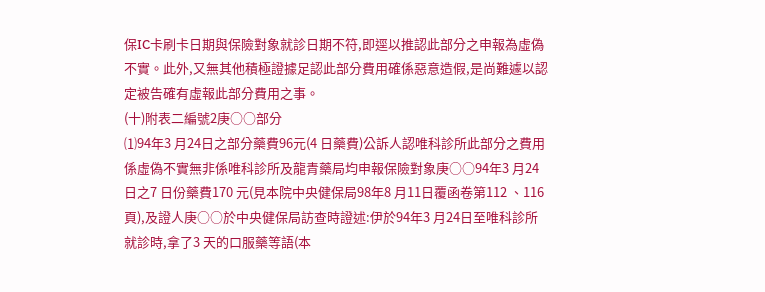保IC卡刷卡日期與保險對象就診日期不符,即逕以推認此部分之申報為虛偽不實。此外,又無其他積極證據足認此部分費用確係惡意造假,是尚難遽以認定被告確有虛報此部分費用之事。
(十)附表二編號2庚○○部分
⑴94年3 月24日之部分藥費96元(4 日藥費)公訴人認唯科診所此部分之費用係虛偽不實無非係唯科診所及龍青藥局均申報保險對象庚○○94年3 月24日之7 日份藥費170 元(見本院中央健保局98年8 月11日覆函卷第112 、116 頁),及證人庚○○於中央健保局訪查時證述:伊於94年3 月24日至唯科診所就診時,拿了3 天的口服藥等語(本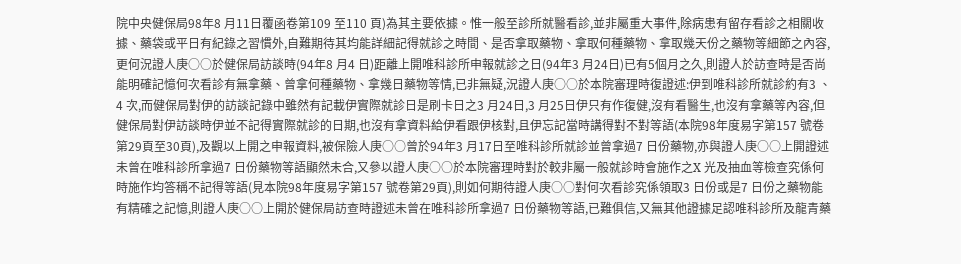院中央健保局98年8 月11日覆函卷第109 至110 頁)為其主要依據。惟一般至診所就醫看診,並非屬重大事件,除病患有留存看診之相關收據、藥袋或平日有紀錄之習慣外,自難期待其均能詳細記得就診之時間、是否拿取藥物、拿取何種藥物、拿取幾天份之藥物等細節之內容,更何況證人庚○○於健保局訪談時(94年8 月4 日)距離上開唯科診所申報就診之日(94年3 月24日)已有5個月之久,則證人於訪查時是否尚能明確記憶何次看診有無拿藥、曾拿何種藥物、拿幾日藥物等情,已非無疑,況證人庚○○於本院審理時復證述:伊到唯科診所就診約有3 、4 次,而健保局對伊的訪談記錄中雖然有記載伊實際就診日是刷卡日之3 月24日,3 月25日伊只有作復健,沒有看醫生,也沒有拿藥等內容,但健保局對伊訪談時伊並不記得實際就診的日期,也沒有拿資料給伊看跟伊核對,且伊忘記當時講得對不對等語(本院98年度易字第157 號卷第29頁至30頁),及觀以上開之申報資料,被保險人庚○○曾於94年3 月17日至唯科診所就診並曾拿過7 日份藥物,亦與證人庚○○上開證述未曾在唯科診所拿過7 日份藥物等語顯然未合,又參以證人庚○○於本院審理時對於較非屬一般就診時會施作之X 光及抽血等檢查究係何時施作均答稱不記得等語(見本院98年度易字第157 號卷第29頁),則如何期待證人庚○○對何次看診究係領取3 日份或是7 日份之藥物能有精確之記憶,則證人庚○○上開於健保局訪查時證述未曾在唯科診所拿過7 日份藥物等語,已難俱信,又無其他證據足認唯科診所及龍青藥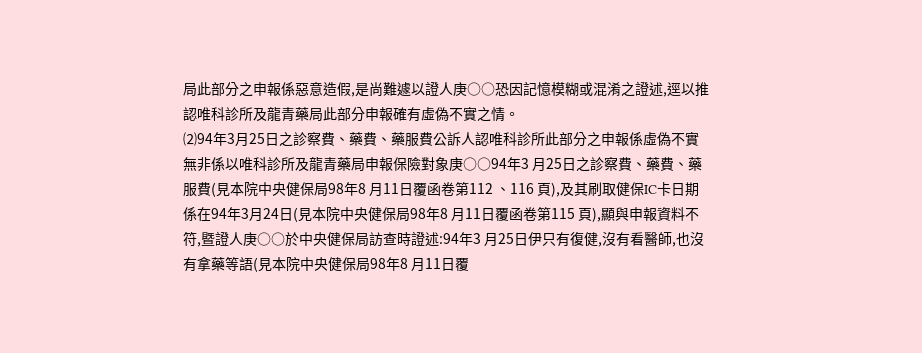局此部分之申報係惡意造假,是尚難遽以證人庚○○恐因記憶模糊或混淆之證述,逕以推認唯科診所及龍青藥局此部分申報確有虛偽不實之情。
⑵94年3月25日之診察費、藥費、藥服費公訴人認唯科診所此部分之申報係虛偽不實無非係以唯科診所及龍青藥局申報保險對象庚○○94年3 月25日之診察費、藥費、藥服費(見本院中央健保局98年8 月11日覆函卷第112 、116 頁),及其刷取健保IC卡日期係在94年3月24日(見本院中央健保局98年8 月11日覆函卷第115 頁),顯與申報資料不符,暨證人庚○○於中央健保局訪查時證述:94年3 月25日伊只有復健,沒有看醫師,也沒有拿藥等語(見本院中央健保局98年8 月11日覆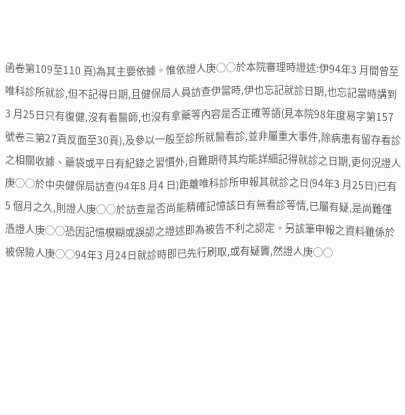函卷第109至110 頁)為其主要依據。惟依證人庚○○於本院審理時證述:伊94年3 月間曾至唯科診所就診,但不記得日期,且健保局人員訪查伊當時,伊也忘記就診日期,也忘記當時講到3 月25日只有復健,沒有看醫師,也沒有拿藥等內容是否正確等語(見本院98年度易字第157 號卷三第27頁反面至30頁),及參以一般至診所就醫看診,並非屬重大事件,除病患有留存看診之相關收據、藥袋或平日有紀錄之習慣外,自難期待其均能詳細記得就診之日期,更何況證人庚○○於中央健保局訪查(94年8 月4 日)距離唯科診所申報其就診之日(94年3 月25日)已有5 個月之久,則證人庚○○於訪查是否尚能精確記憶該日有無看診等情,已屬有疑,是尚難僅憑證人庚○○恐因記憶模糊或誤認之證述即為被告不利之認定。另該筆申報之資料雖係於被保險人庚○○94年3 月24日就診時即已先行刷取,或有疑竇,然證人庚○○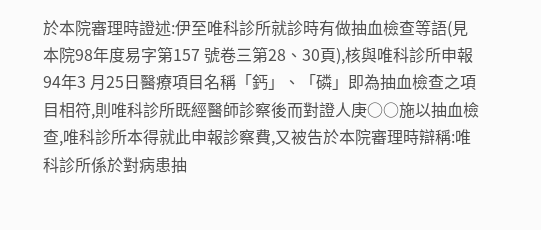於本院審理時證述:伊至唯科診所就診時有做抽血檢查等語(見本院98年度易字第157 號卷三第28、30頁),核與唯科診所申報94年3 月25日醫療項目名稱「鈣」、「磷」即為抽血檢查之項目相符,則唯科診所既經醫師診察後而對證人庚○○施以抽血檢查,唯科診所本得就此申報診察費,又被告於本院審理時辯稱:唯科診所係於對病患抽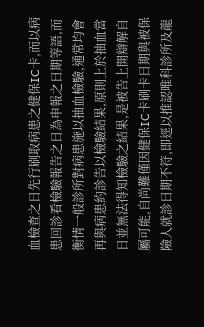血檢查之日先行刷取病患之健保IC卡,而以病患回診看檢驗報告之日為申報之日期等語,而衡情一般診所對病患施以抽血檢驗,通常均會再與病患約診告以檢驗結果,原則上於抽血當日並無法得知檢驗之結果,是被告上開辯解自屬可能,自尚難僅因健保IC卡刷卡日期與被保險人就診日期不符,即逕以推認唯科診所及龍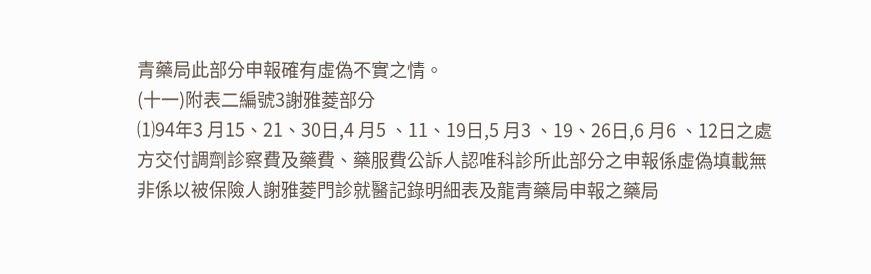青藥局此部分申報確有虛偽不實之情。
(十一)附表二編號3謝雅菱部分
⑴94年3 月15、21、30日,4 月5 、11、19日,5 月3 、19、26日,6 月6 、12日之處方交付調劑診察費及藥費、藥服費公訴人認唯科診所此部分之申報係虛偽填載無非係以被保險人謝雅菱門診就醫記錄明細表及龍青藥局申報之藥局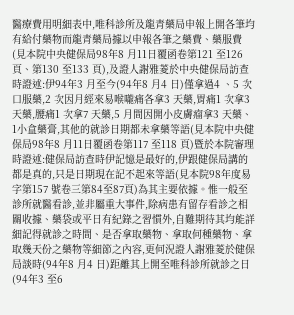醫療費用明細表中,唯科診所及龍青藥局申報上開各筆均有給付藥物而龍青藥局據以申報各筆之藥費、藥服費(見本院中央健保局98年8 月11日覆函卷第121 至126 頁、第130 至133 頁),及證人謝雅菱於中央健保局訪查時證述:伊94年3 月至今(94年8 月4 日)僅拿過4 、5 次口服藥,2 次因月經來易喉嚨痛各拿3 天藥,胃痛1 次拿3 天藥,腰痛1 次拿7 天藥,5 月間因開小皮膚瘤拿3 天藥、1小盒藥膏,其他的就診日期都未拿藥等語(見本院中央健保局98年8 月11日覆函卷第117 至118 頁)暨於本院審理時證述:健保局訪查時伊記憶是最好的,伊跟健保局講的都是真的,只是日期現在記不起來等語(見本院98年度易字第157 號卷三第84至87頁)為其主要依據。惟一般至診所就醫看診,並非屬重大事件,除病患有留存看診之相關收據、藥袋或平日有紀錄之習慣外,自難期待其均能詳細記得就診之時間、是否拿取藥物、拿取何種藥物、拿取幾天份之藥物等細節之內容,更何況證人謝雅菱於健保局談時(94年8 月4 日)距離其上開至唯科診所就診之日(94年3 至6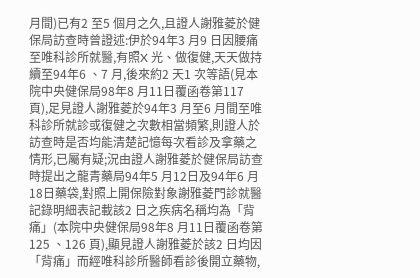月間)已有2 至5 個月之久,且證人謝雅菱於健保局訪查時曾證述:伊於94年3 月9 日因腰痛至唯科診所就醫,有照X 光、做復健,天天做持續至94年6 、7 月,後來約2 天1 次等語(見本院中央健保局98年8 月11日覆函卷第117 頁),足見證人謝雅菱於94年3 月至6 月間至唯科診所就診或復健之次數相當頻繁,則證人於訪查時是否均能清楚記憶每次看診及拿藥之情形,已屬有疑;況由證人謝雅菱於健保局訪查時提出之龍青藥局94年5 月12日及94年6 月18日藥袋,對照上開保險對象謝雅菱門診就醫記錄明細表記載該2 日之疾病名稱均為「背痛」(本院中央健保局98年8 月11日覆函卷第125 、126 頁),顯見證人謝雅菱於該2 日均因「背痛」而經唯科診所醫師看診後開立藥物,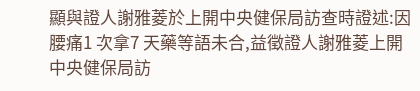顯與證人謝雅菱於上開中央健保局訪查時證述:因腰痛1 次拿7 天藥等語未合,益徵證人謝雅菱上開中央健保局訪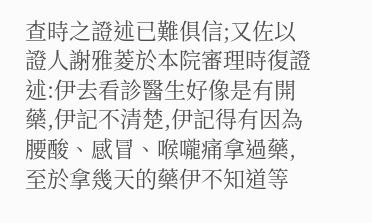查時之證述已難俱信;又佐以證人謝雅菱於本院審理時復證述:伊去看診醫生好像是有開藥,伊記不清楚,伊記得有因為腰酸、感冒、喉嚨痛拿過藥,至於拿幾天的藥伊不知道等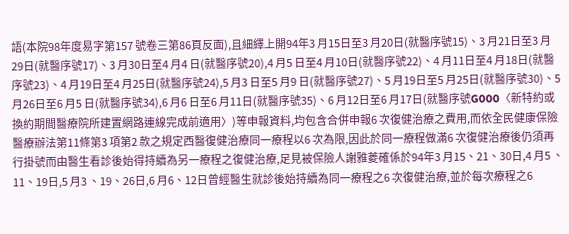語(本院98年度易字第157 號卷三第86頁反面),且細繹上開94年3 月15日至3 月20日(就醫序號15)、3 月21日至3 月29日(就醫序號17)、3 月30日至4 月4 日(就醫序號20),4 月5 日至4 月10日(就醫序號22)、4 月11日至4 月18日(就醫序號23)、4 月19日至4 月25日(就醫序號24),5 月3 日至5 月9 日(就醫序號27)、5 月19日至5 月25日(就醫序號30)、5 月26日至6 月5 日(就醫序號34),6 月6 日至6 月11日(就醫序號35)、6 月12日至6 月17日(就醫序號G000〈新特約或換約期間醫療院所建置網路連線完成前適用〉)等申報資料,均包含合併申報6 次復健治療之費用,而依全民健康保險醫療辦法第11條第3 項第2 款之規定西醫復健治療同一療程以6 次為限,因此於同一療程做滿6 次復健治療後仍須再行掛號而由醫生看診後始得持續為另一療程之復健治療,足見被保險人謝雅菱確係於94年3 月15、21、30日,4 月5 、11、19日,5 月3 、19、26日,6 月6、12日曾經醫生就診後始持續為同一療程之6 次復健治療,並於每次療程之6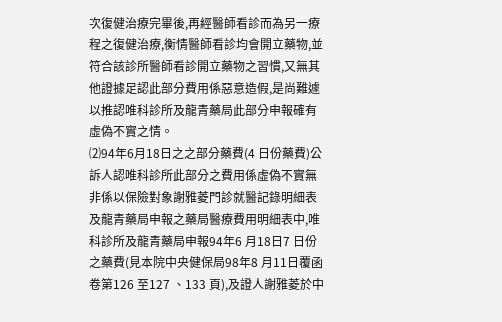次復健治療完畢後,再經醫師看診而為另一療程之復健治療,衡情醫師看診均會開立藥物,並符合該診所醫師看診開立藥物之習慣,又無其他證據足認此部分費用係惡意造假,是尚難遽以推認唯科診所及龍青藥局此部分申報確有虛偽不實之情。
⑵94年6月18日之之部分藥費(4 日份藥費)公訴人認唯科診所此部分之費用係虛偽不實無非係以保險對象謝雅菱門診就醫記錄明細表及龍青藥局申報之藥局醫療費用明細表中,唯科診所及龍青藥局申報94年6 月18日7 日份之藥費(見本院中央健保局98年8 月11日覆函卷第126 至127 、133 頁),及證人謝雅菱於中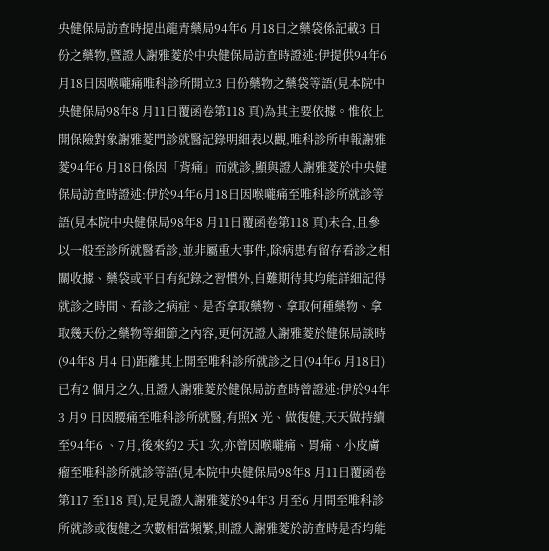央健保局訪查時提出龍青藥局94年6 月18日之藥袋係記載3 日份之藥物,暨證人謝雅菱於中央健保局訪查時證述:伊提供94年6月18日因喉嚨痛唯科診所開立3 日份藥物之藥袋等語(見本院中央健保局98年8 月11日覆函卷第118 頁)為其主要依據。惟依上開保險對象謝雅菱門診就醫記錄明細表以觀,唯科診所申報謝雅菱94年6 月18日係因「背痛」而就診,顯與證人謝雅菱於中央健保局訪查時證述:伊於94年6月18日因喉嚨痛至唯科診所就診等語(見本院中央健保局98年8 月11日覆函卷第118 頁)未合,且參以一般至診所就醫看診,並非屬重大事件,除病患有留存看診之相關收據、藥袋或平日有紀錄之習慣外,自難期待其均能詳細記得就診之時間、看診之病症、是否拿取藥物、拿取何種藥物、拿取幾天份之藥物等細節之內容,更何況證人謝雅菱於健保局談時(94年8 月4 日)距離其上開至唯科診所就診之日(94年6 月18日)已有2 個月之久,且證人謝雅菱於健保局訪查時曾證述:伊於94年3 月9 日因腰痛至唯科診所就醫,有照X 光、做復健,天天做持續至94年6 、7月,後來約2 天1 次,亦曾因喉嚨痛、胃痛、小皮膚瘤至唯科診所就診等語(見本院中央健保局98年8 月11日覆函卷第117 至118 頁),足見證人謝雅菱於94年3 月至6 月間至唯科診所就診或復健之次數相當頻繁,則證人謝雅菱於訪查時是否均能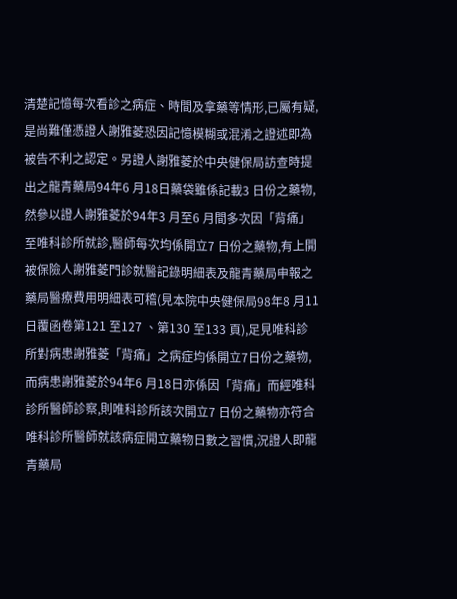清楚記憶每次看診之病症、時間及拿藥等情形,已屬有疑,是尚難僅憑證人謝雅菱恐因記憶模糊或混淆之證述即為被告不利之認定。另證人謝雅菱於中央健保局訪查時提出之龍青藥局94年6 月18日藥袋雖係記載3 日份之藥物,然參以證人謝雅菱於94年3 月至6 月間多次因「背痛」至唯科診所就診,醫師每次均係開立7 日份之藥物,有上開被保險人謝雅菱門診就醫記錄明細表及龍青藥局申報之藥局醫療費用明細表可稽(見本院中央健保局98年8 月11日覆函卷第121 至127 、第130 至133 頁),足見唯科診所對病患謝雅菱「背痛」之病症均係開立7日份之藥物,而病患謝雅菱於94年6 月18日亦係因「背痛」而經唯科診所醫師診察,則唯科診所該次開立7 日份之藥物亦符合唯科診所醫師就該病症開立藥物日數之習慣,況證人即龍青藥局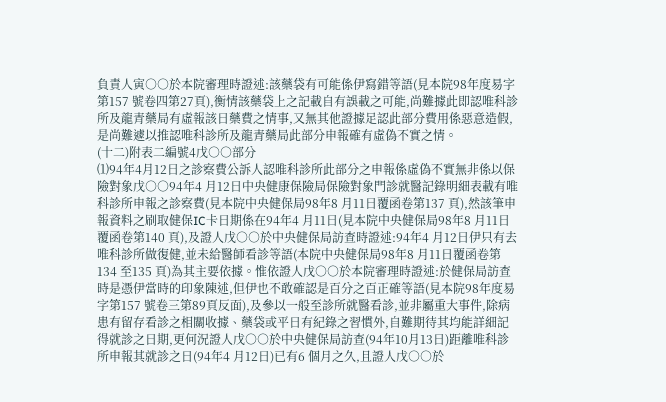負責人寅○○於本院審理時證述:該藥袋有可能係伊寫錯等語(見本院98年度易字第157 號卷四第27頁),衡情該藥袋上之記載自有誤載之可能,尚難據此即認唯科診所及龍青藥局有虛報該日藥費之情事,又無其他證據足認此部分費用係惡意造假,是尚難遽以推認唯科診所及龍青藥局此部分申報確有虛偽不實之情。
(十二)附表二編號4戊○○部分
⑴94年4月12日之診察費公訴人認唯科診所此部分之申報係虛偽不實無非係以保險對象戊○○94年4 月12日中央健康保險局保險對象門診就醫記錄明細表載有唯科診所申報之診察費(見本院中央健保局98年8 月11日覆函卷第137 頁),然該筆申報資料之刷取健保IC卡日期係在94年4 月11日(見本院中央健保局98年8 月11日覆函卷第140 頁),及證人戊○○於中央健保局訪查時證述:94年4 月12日伊只有去唯科診所做復健,並未給醫師看診等語(本院中央健保局98年8 月11日覆函卷第134 至135 頁)為其主要依據。惟依證人戊○○於本院審理時證述:於健保局訪查時是憑伊當時的印象陳述,但伊也不敢確認是百分之百正確等語(見本院98年度易字第157 號卷三第89頁反面),及參以一般至診所就醫看診,並非屬重大事件,除病患有留存看診之相關收據、藥袋或平日有紀錄之習慣外,自難期待其均能詳細記得就診之日期,更何況證人戊○○於中央健保局訪查(94年10月13日)距離唯科診所申報其就診之日(94年4 月12日)已有6 個月之久,且證人戊○○於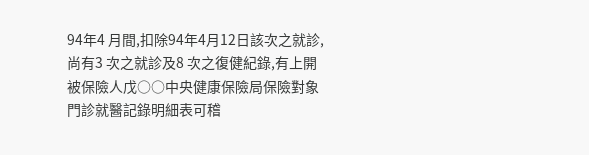94年4 月間,扣除94年4月12日該次之就診,尚有3 次之就診及8 次之復健紀錄,有上開被保險人戊○○中央健康保險局保險對象門診就醫記錄明細表可稽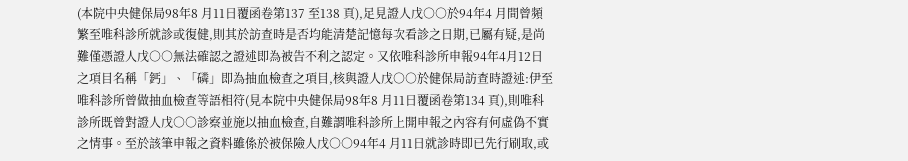(本院中央健保局98年8 月11日覆函卷第137 至138 頁),足見證人戊○○於94年4 月間曾頻繁至唯科診所就診或復健,則其於訪查時是否均能清楚記憶每次看診之日期,已屬有疑,是尚難僅憑證人戊○○無法確認之證述即為被告不利之認定。又依唯科診所申報94年4月12日之項目名稱「鈣」、「磷」即為抽血檢查之項目,核與證人戊○○於健保局訪查時證述:伊至唯科診所曾做抽血檢查等語相符(見本院中央健保局98年8 月11日覆函卷第134 頁),則唯科診所既曾對證人戊○○診察並施以抽血檢查,自難謂唯科診所上開申報之內容有何虛偽不實之情事。至於該筆申報之資料雖係於被保險人戊○○94年4 月11日就診時即已先行刷取,或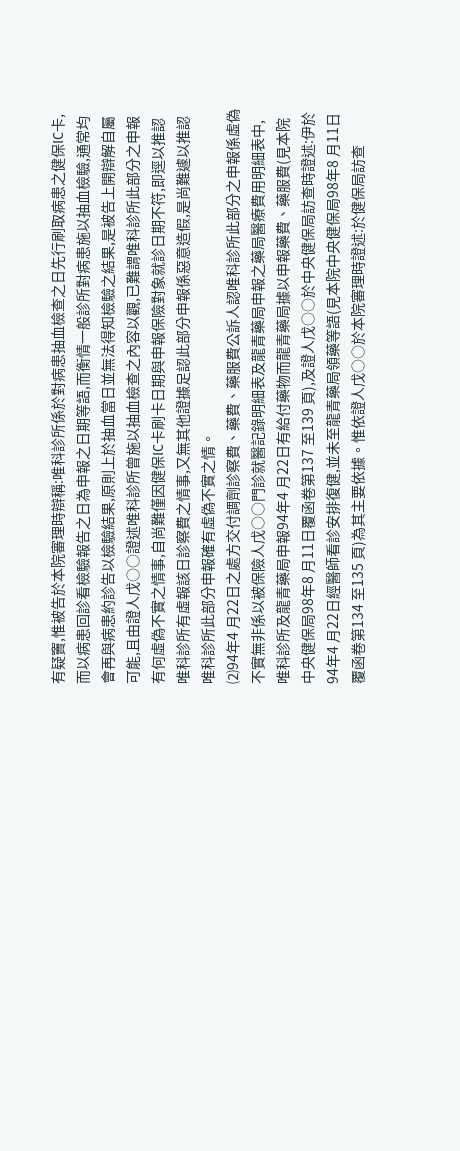有疑竇,惟被告於本院審理時辯稱:唯科診所係於對病患抽血檢查之日先行刷取病患之健保IC卡,而以病患回診看檢驗報告之日為申報之日期等語,而衡情一般診所對病患施以抽血檢驗,通常均會再與病患約診告以檢驗結果,原則上於抽血當日並無法得知檢驗之結果,是被告上開辯解自屬可能,且由證人戊○○證述唯科診所曾施以抽血檢查之內容以觀,已難謂唯科診所此部分之申報有何虛偽不實之情事,自尚難僅因健保IC卡刷卡日期與申報保險對象就診日期不符,即逕以推認唯科診所有虛報該日診察費之情事,又無其他證據足認此部分申報係惡意造假,是尚難遽以推認唯科診所此部分申報確有虛偽不實之情。
⑵94年4 月22日之處方交付調劑診察費、藥費、藥服費公訴人認唯科診所此部分之申報係虛偽不實無非係以被保險人戊○○門診就醫記錄明細表及龍青藥局申報之藥局醫療費用明細表中,唯科診所及龍青藥局申報94年4 月22日有給付藥物而龍青藥局據以申報藥費、藥服費(見本院中央健保局98年8 月11日覆函卷第137 至139 頁),及證人戊○○於中央健保局訪查時證述:伊於94年4 月22日經醫師看診安排復健,並未至龍青藥局領藥等語(見本院中央健保局98年8 月11日覆函卷第134 至135 頁)為其主要依據。惟依證人戊○○於本院審理時證述:於健保局訪查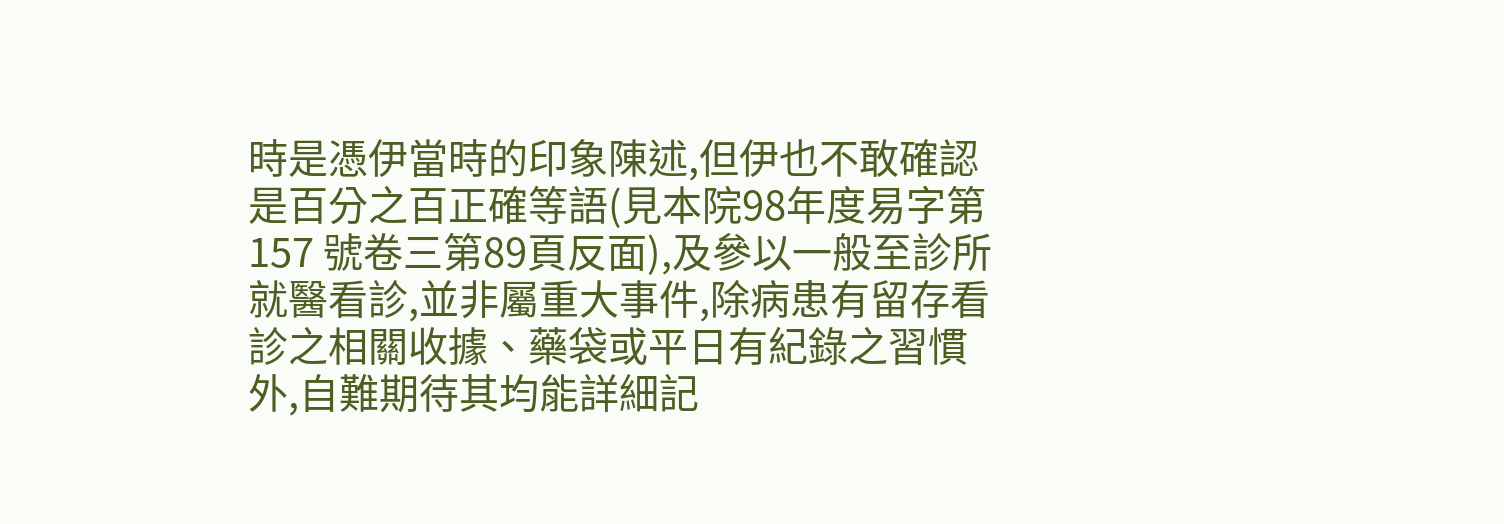時是憑伊當時的印象陳述,但伊也不敢確認是百分之百正確等語(見本院98年度易字第157 號卷三第89頁反面),及參以一般至診所就醫看診,並非屬重大事件,除病患有留存看診之相關收據、藥袋或平日有紀錄之習慣外,自難期待其均能詳細記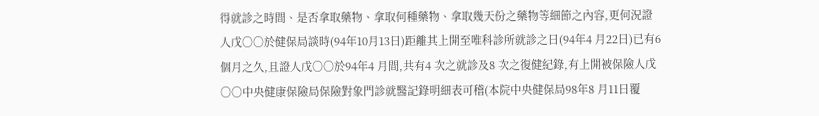得就診之時間、是否拿取藥物、拿取何種藥物、拿取幾天份之藥物等細節之內容,更何況證人戊○○於健保局談時(94年10月13日)距離其上開至唯科診所就診之日(94年4 月22日)已有6 個月之久,且證人戊○○於94年4 月間,共有4 次之就診及8 次之復健紀錄,有上開被保險人戊○○中央健康保險局保險對象門診就醫記錄明細表可稽(本院中央健保局98年8 月11日覆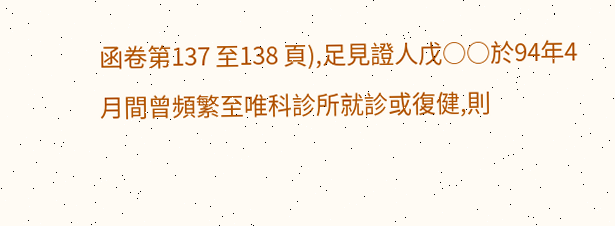函卷第137 至138 頁),足見證人戊○○於94年4 月間曾頻繁至唯科診所就診或復健,則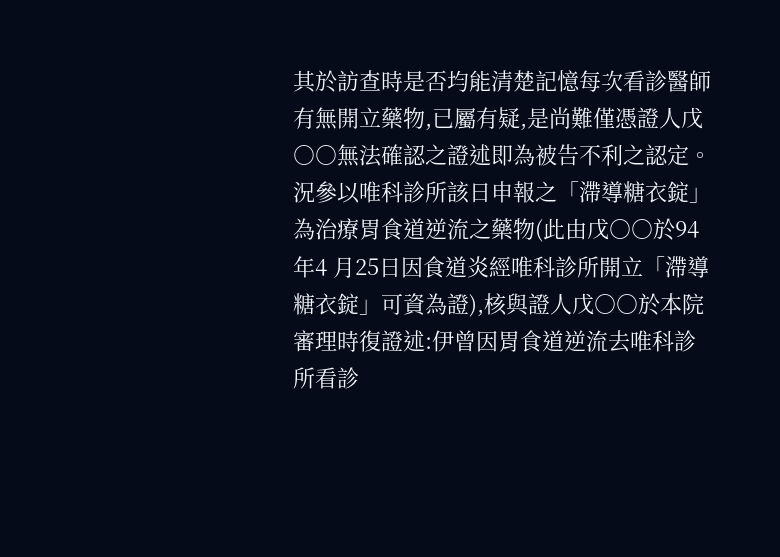其於訪查時是否均能清楚記憶每次看診醫師有無開立藥物,已屬有疑,是尚難僅憑證人戊○○無法確認之證述即為被告不利之認定。況參以唯科診所該日申報之「滯導糖衣錠」為治療胃食道逆流之藥物(此由戊○○於94年4 月25日因食道炎經唯科診所開立「滯導糖衣錠」可資為證),核與證人戊○○於本院審理時復證述:伊曾因胃食道逆流去唯科診所看診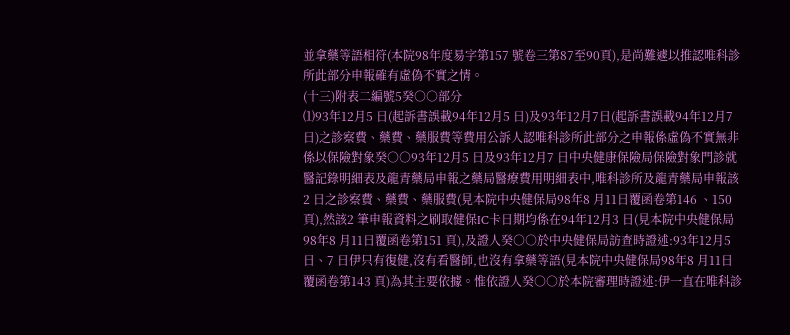並拿藥等語相符(本院98年度易字第157 號卷三第87至90頁),是尚難遽以推認唯科診所此部分申報確有虛偽不實之情。
(十三)附表二編號5癸○○部分
⑴93年12月5 日(起訴書誤載94年12月5 日)及93年12月7日(起訴書誤載94年12月7 日)之診察費、藥費、藥服費等費用公訴人認唯科診所此部分之申報係虛偽不實無非係以保險對象癸○○93年12月5 日及93年12月7 日中央健康保險局保險對象門診就醫記錄明細表及龍青藥局申報之藥局醫療費用明細表中,唯科診所及龍青藥局申報該2 日之診察費、藥費、藥服費(見本院中央健保局98年8 月11日覆函卷第146 、150 頁),然該2 筆申報資料之刷取健保IC卡日期均係在94年12月3 日(見本院中央健保局98年8 月11日覆函卷第151 頁),及證人癸○○於中央健保局訪查時證述:93年12月5 日、7 日伊只有復健,沒有看醫師,也沒有拿藥等語(見本院中央健保局98年8 月11日覆函卷第143 頁)為其主要依據。惟依證人癸○○於本院審理時證述:伊一直在唯科診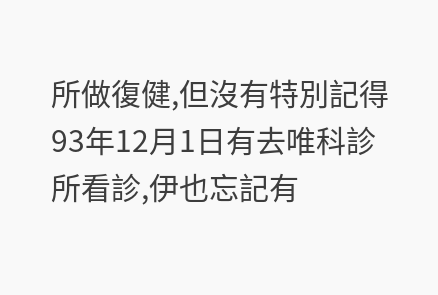所做復健,但沒有特別記得93年12月1日有去唯科診所看診,伊也忘記有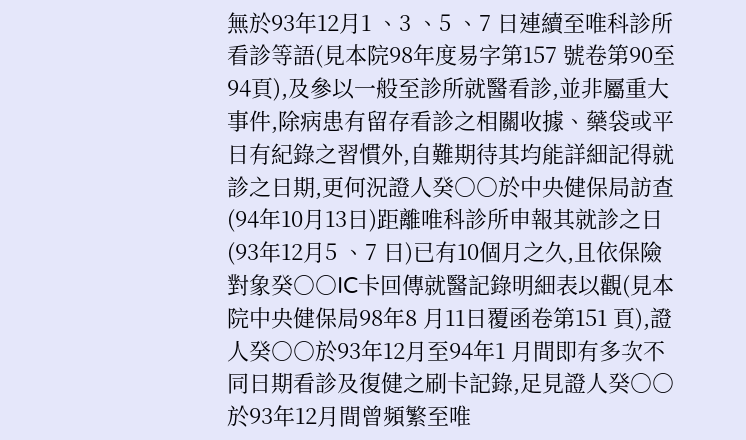無於93年12月1 、3 、5 、7 日連續至唯科診所看診等語(見本院98年度易字第157 號卷第90至94頁),及參以一般至診所就醫看診,並非屬重大事件,除病患有留存看診之相關收據、藥袋或平日有紀錄之習慣外,自難期待其均能詳細記得就診之日期,更何況證人癸○○於中央健保局訪查(94年10月13日)距離唯科診所申報其就診之日(93年12月5 、7 日)已有10個月之久,且依保險對象癸○○IC卡回傳就醫記錄明細表以觀(見本院中央健保局98年8 月11日覆函卷第151 頁),證人癸○○於93年12月至94年1 月間即有多次不同日期看診及復健之刷卡記錄,足見證人癸○○於93年12月間曾頻繁至唯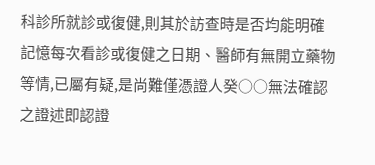科診所就診或復健,則其於訪查時是否均能明確記憶每次看診或復健之日期、醫師有無開立藥物等情,已屬有疑,是尚難僅憑證人癸○○無法確認之證述即認證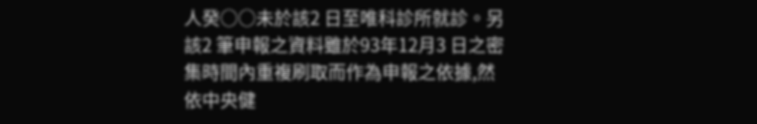人癸○○未於該2 日至唯科診所就診。另該2 筆申報之資料雖於93年12月3 日之密集時間內重複刷取而作為申報之依據,然依中央健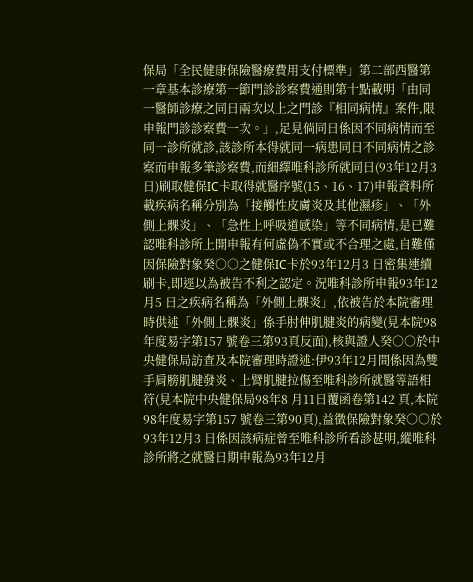保局「全民健康保險醫療費用支付標準」第二部西醫第一章基本診療第一節門診診察費通則第十點載明「由同一醫師診療之同日兩次以上之門診『相同病情』案件,限申報門診診察費一次。」,足見倘同日係因不同病情而至同一診所就診,該診所本得就同一病患同日不同病情之診察而申報多筆診察費,而細繹唯科診所就同日(93年12月3 日)刷取健保IC卡取得就醫序號(15、16、17)申報資料所載疾病名稱分別為「接觸性皮膚炎及其他濕疹」、「外側上髁炎」、「急性上呼吸道感染」等不同病情,是已難認唯科診所上開申報有何虛偽不實或不合理之處,自難僅因保險對象癸○○之健保IC卡於93年12月3 日密集連續刷卡,即逕以為被告不利之認定。況唯科診所申報93年12月5 日之疾病名稱為「外側上髁炎」,依被告於本院審理時供述「外側上髁炎」係手肘伸肌腱炎的病變(見本院98年度易字第157 號卷三第93頁反面),核與證人癸○○於中央健保局訪查及本院審理時證述:伊93年12月間係因為雙手肩膀肌腱發炎、上臂肌腱拉傷至唯科診所就醫等語相符(見本院中央健保局98年8 月11日覆函卷第142 頁,本院98年度易字第157 號卷三第90頁),益徵保險對象癸○○於93年12月3 日係因該病症曾至唯科診所看診甚明,縱唯科診所將之就醫日期申報為93年12月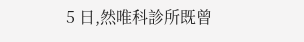5 日,然唯科診所既曾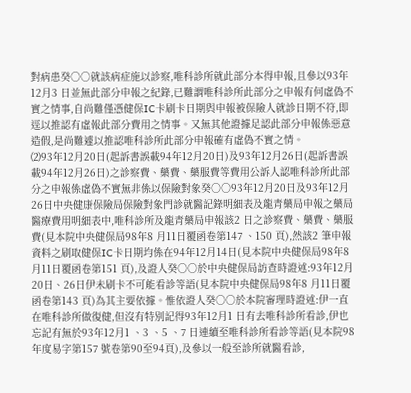對病患癸○○就該病症施以診察,唯科診所就此部分本得申報,且參以93年12月3 日並無此部分申報之紀錄,已難謂唯科診所此部分之申報有何虛偽不實之情事,自尚難僅憑健保IC卡刷卡日期與申報被保險人就診日期不符,即逕以推認有虛報此部分費用之情事。又無其他證據足認此部分申報係惡意造假,是尚難遽以推認唯科診所此部分申報確有虛偽不實之情。
⑵93年12月20日(起訴書誤載94年12月20日)及93年12月26日(起訴書誤載94年12月26日)之診察費、藥費、藥服費等費用公訴人認唯科診所此部分之申報係虛偽不實無非係以保險對象癸○○93年12月20日及93年12月26日中央健康保險局保險對象門診就醫記錄明細表及龍青藥局申報之藥局醫療費用明細表中,唯科診所及龍青藥局申報該2 日之診察費、藥費、藥服費(見本院中央健保局98年8 月11日覆函卷第147 、150 頁),然該2 筆申報資料之刷取健保IC卡日期均係在94年12月14日(見本院中央健保局98年8 月11日覆函卷第151 頁),及證人癸○○於中央健保局訪查時證述:93年12月20日、26日伊未刷卡不可能看診等語(見本院中央健保局98年8 月11日覆函卷第143 頁)為其主要依據。惟依證人癸○○於本院審理時證述:伊一直在唯科診所做復健,但沒有特別記得93年12月1 日有去唯科診所看診,伊也忘記有無於93年12月1 、3 、5 、7 日連續至唯科診所看診等語(見本院98年度易字第157 號卷第90至94頁),及參以一般至診所就醫看診,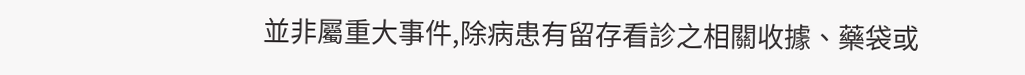並非屬重大事件,除病患有留存看診之相關收據、藥袋或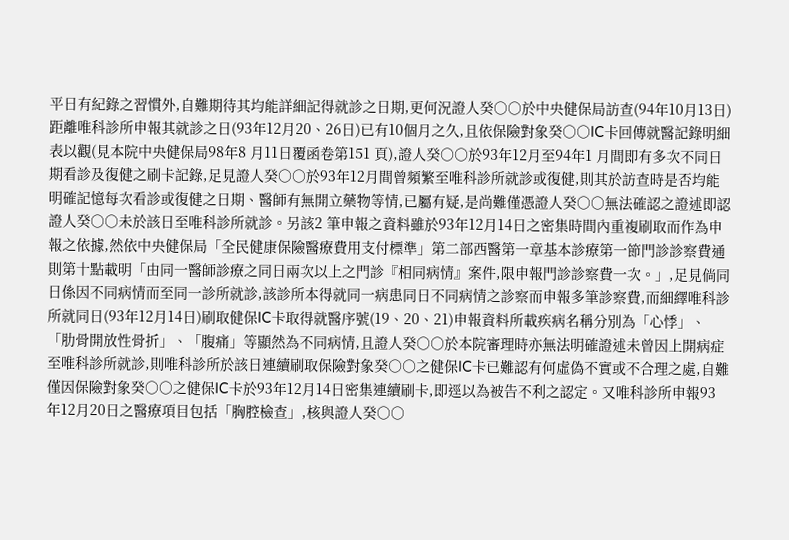平日有紀錄之習慣外,自難期待其均能詳細記得就診之日期,更何況證人癸○○於中央健保局訪查(94年10月13日)距離唯科診所申報其就診之日(93年12月20、26日)已有10個月之久,且依保險對象癸○○IC卡回傳就醫記錄明細表以觀(見本院中央健保局98年8 月11日覆函卷第151 頁),證人癸○○於93年12月至94年1 月間即有多次不同日期看診及復健之刷卡記錄,足見證人癸○○於93年12月間曾頻繁至唯科診所就診或復健,則其於訪查時是否均能明確記憶每次看診或復健之日期、醫師有無開立藥物等情,已屬有疑,是尚難僅憑證人癸○○無法確認之證述即認證人癸○○未於該日至唯科診所就診。另該2 筆申報之資料雖於93年12月14日之密集時間內重複刷取而作為申報之依據,然依中央健保局「全民健康保險醫療費用支付標準」第二部西醫第一章基本診療第一節門診診察費通則第十點載明「由同一醫師診療之同日兩次以上之門診『相同病情』案件,限申報門診診察費一次。」,足見倘同日係因不同病情而至同一診所就診,該診所本得就同一病患同日不同病情之診察而申報多筆診察費,而細繹唯科診所就同日(93年12月14日)刷取健保IC卡取得就醫序號(19、20、21)申報資料所載疾病名稱分別為「心悸」、「肋骨開放性骨折」、「腹痛」等顯然為不同病情,且證人癸○○於本院審理時亦無法明確證述未曾因上開病症至唯科診所就診,則唯科診所於該日連續刷取保險對象癸○○之健保IC卡已難認有何虛偽不實或不合理之處,自難僅因保險對象癸○○之健保IC卡於93年12月14日密集連續刷卡,即逕以為被告不利之認定。又唯科診所申報93年12月20日之醫療項目包括「胸腔檢查」,核與證人癸○○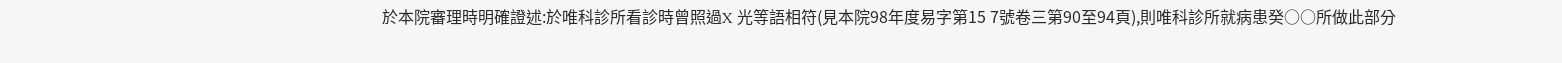於本院審理時明確證述:於唯科診所看診時曾照過X 光等語相符(見本院98年度易字第15 7號卷三第90至94頁),則唯科診所就病患癸○○所做此部分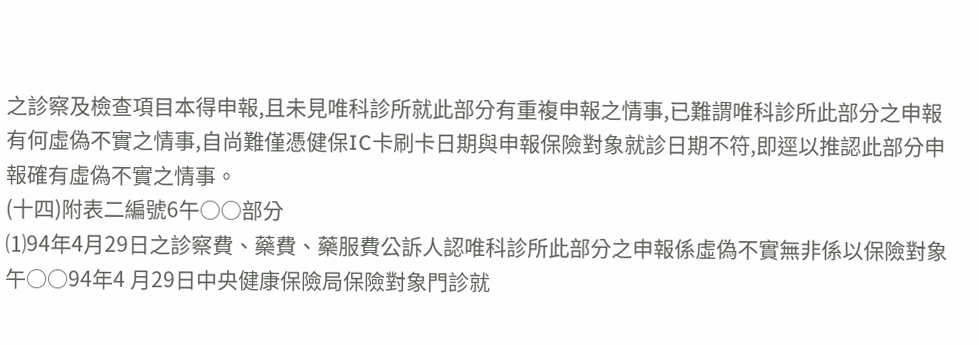之診察及檢查項目本得申報,且未見唯科診所就此部分有重複申報之情事,已難謂唯科診所此部分之申報有何虛偽不實之情事,自尚難僅憑健保IC卡刷卡日期與申報保險對象就診日期不符,即逕以推認此部分申報確有虛偽不實之情事。
(十四)附表二編號6午○○部分
⑴94年4月29日之診察費、藥費、藥服費公訴人認唯科診所此部分之申報係虛偽不實無非係以保險對象午○○94年4 月29日中央健康保險局保險對象門診就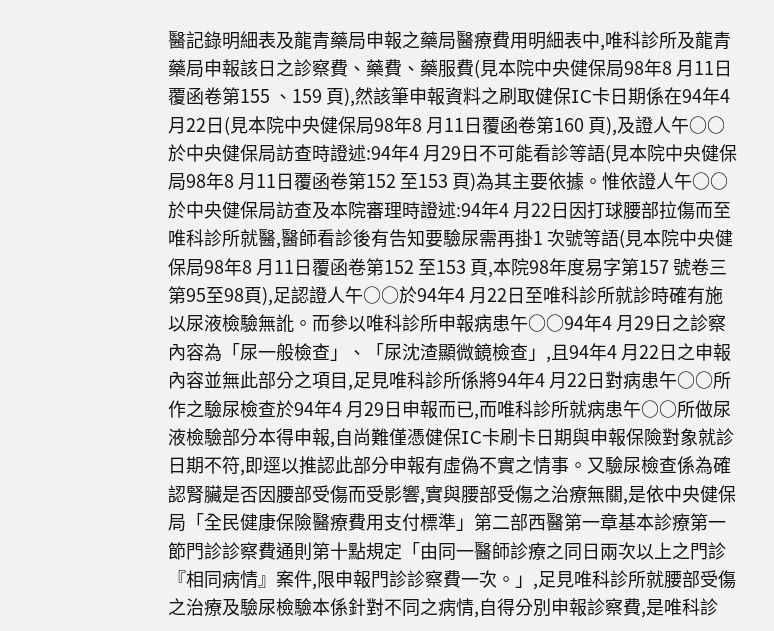醫記錄明細表及龍青藥局申報之藥局醫療費用明細表中,唯科診所及龍青藥局申報該日之診察費、藥費、藥服費(見本院中央健保局98年8 月11日覆函卷第155 、159 頁),然該筆申報資料之刷取健保IC卡日期係在94年4 月22日(見本院中央健保局98年8 月11日覆函卷第160 頁),及證人午○○於中央健保局訪查時證述:94年4 月29日不可能看診等語(見本院中央健保局98年8 月11日覆函卷第152 至153 頁)為其主要依據。惟依證人午○○於中央健保局訪查及本院審理時證述:94年4 月22日因打球腰部拉傷而至唯科診所就醫,醫師看診後有告知要驗尿需再掛1 次號等語(見本院中央健保局98年8 月11日覆函卷第152 至153 頁,本院98年度易字第157 號卷三第95至98頁),足認證人午○○於94年4 月22日至唯科診所就診時確有施以尿液檢驗無訛。而參以唯科診所申報病患午○○94年4 月29日之診察內容為「尿一般檢查」、「尿沈渣顯微鏡檢查」,且94年4 月22日之申報內容並無此部分之項目,足見唯科診所係將94年4 月22日對病患午○○所作之驗尿檢查於94年4 月29日申報而已,而唯科診所就病患午○○所做尿液檢驗部分本得申報,自尚難僅憑健保IC卡刷卡日期與申報保險對象就診日期不符,即逕以推認此部分申報有虛偽不實之情事。又驗尿檢查係為確認腎臟是否因腰部受傷而受影響,實與腰部受傷之治療無關,是依中央健保局「全民健康保險醫療費用支付標準」第二部西醫第一章基本診療第一節門診診察費通則第十點規定「由同一醫師診療之同日兩次以上之門診『相同病情』案件,限申報門診診察費一次。」,足見唯科診所就腰部受傷之治療及驗尿檢驗本係針對不同之病情,自得分別申報診察費,是唯科診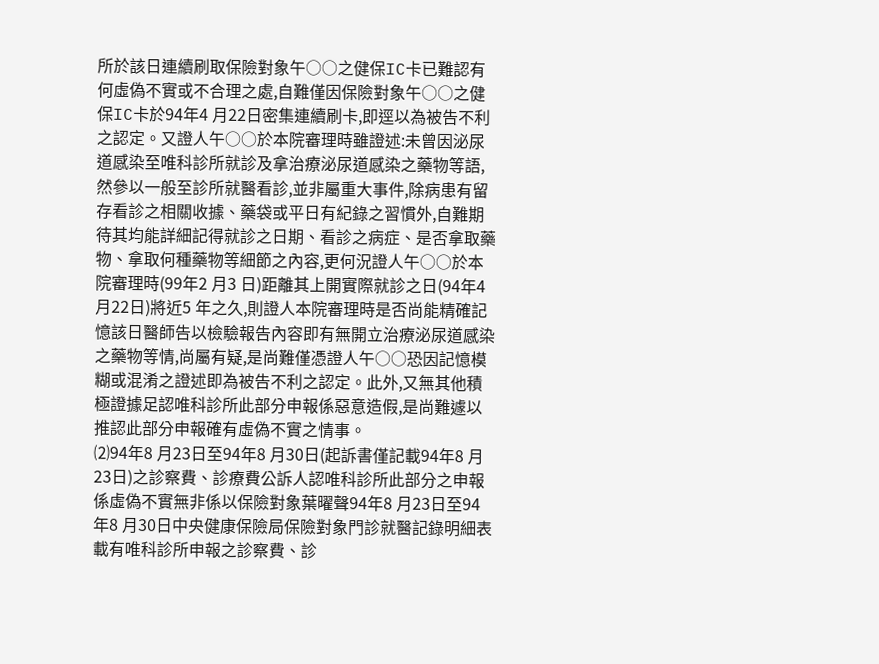所於該日連續刷取保險對象午○○之健保IC卡已難認有何虛偽不實或不合理之處,自難僅因保險對象午○○之健保IC卡於94年4 月22日密集連續刷卡,即逕以為被告不利之認定。又證人午○○於本院審理時雖證述:未曾因泌尿道感染至唯科診所就診及拿治療泌尿道感染之藥物等語,然參以一般至診所就醫看診,並非屬重大事件,除病患有留存看診之相關收據、藥袋或平日有紀錄之習慣外,自難期待其均能詳細記得就診之日期、看診之病症、是否拿取藥物、拿取何種藥物等細節之內容,更何況證人午○○於本院審理時(99年2 月3 日)距離其上開實際就診之日(94年4 月22日)將近5 年之久,則證人本院審理時是否尚能精確記憶該日醫師告以檢驗報告內容即有無開立治療泌尿道感染之藥物等情,尚屬有疑,是尚難僅憑證人午○○恐因記憶模糊或混淆之證述即為被告不利之認定。此外,又無其他積極證據足認唯科診所此部分申報係惡意造假,是尚難遽以推認此部分申報確有虛偽不實之情事。
⑵94年8 月23日至94年8 月30日(起訴書僅記載94年8 月23日)之診察費、診療費公訴人認唯科診所此部分之申報係虛偽不實無非係以保險對象葉曜聲94年8 月23日至94年8 月30日中央健康保險局保險對象門診就醫記錄明細表載有唯科診所申報之診察費、診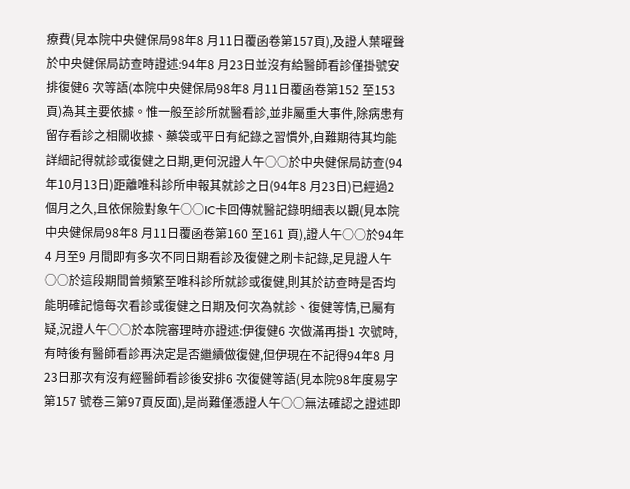療費(見本院中央健保局98年8 月11日覆函卷第157頁),及證人葉曜聲於中央健保局訪查時證述:94年8 月23日並沒有給醫師看診僅掛號安排復健6 次等語(本院中央健保局98年8 月11日覆函卷第152 至153 頁)為其主要依據。惟一般至診所就醫看診,並非屬重大事件,除病患有留存看診之相關收據、藥袋或平日有紀錄之習慣外,自難期待其均能詳細記得就診或復健之日期,更何況證人午○○於中央健保局訪查(94年10月13日)距離唯科診所申報其就診之日(94年8 月23日)已經過2 個月之久,且依保險對象午○○IC卡回傳就醫記錄明細表以觀(見本院中央健保局98年8 月11日覆函卷第160 至161 頁),證人午○○於94年4 月至9 月間即有多次不同日期看診及復健之刷卡記錄,足見證人午○○於這段期間曾頻繁至唯科診所就診或復健,則其於訪查時是否均能明確記憶每次看診或復健之日期及何次為就診、復健等情,已屬有疑,況證人午○○於本院審理時亦證述:伊復健6 次做滿再掛1 次號時,有時後有醫師看診再決定是否繼續做復健,但伊現在不記得94年8 月23日那次有沒有經醫師看診後安排6 次復健等語(見本院98年度易字第157 號卷三第97頁反面),是尚難僅憑證人午○○無法確認之證述即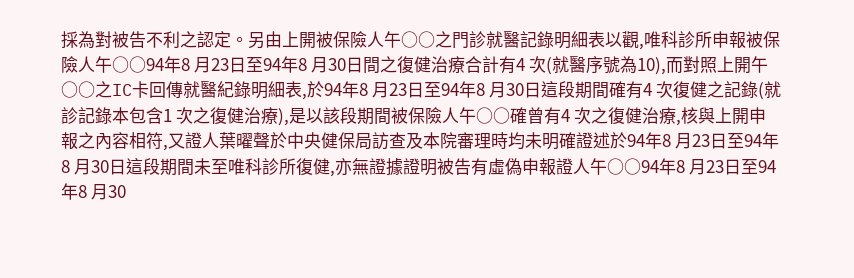採為對被告不利之認定。另由上開被保險人午○○之門診就醫記錄明細表以觀,唯科診所申報被保險人午○○94年8 月23日至94年8 月30日間之復健治療合計有4 次(就醫序號為10),而對照上開午○○之IC卡回傳就醫紀錄明細表,於94年8 月23日至94年8 月30日這段期間確有4 次復健之記錄(就診記錄本包含1 次之復健治療),是以該段期間被保險人午○○確曾有4 次之復健治療,核與上開申報之內容相符,又證人葉曜聲於中央健保局訪查及本院審理時均未明確證述於94年8 月23日至94年8 月30日這段期間未至唯科診所復健,亦無證據證明被告有虛偽申報證人午○○94年8 月23日至94年8 月30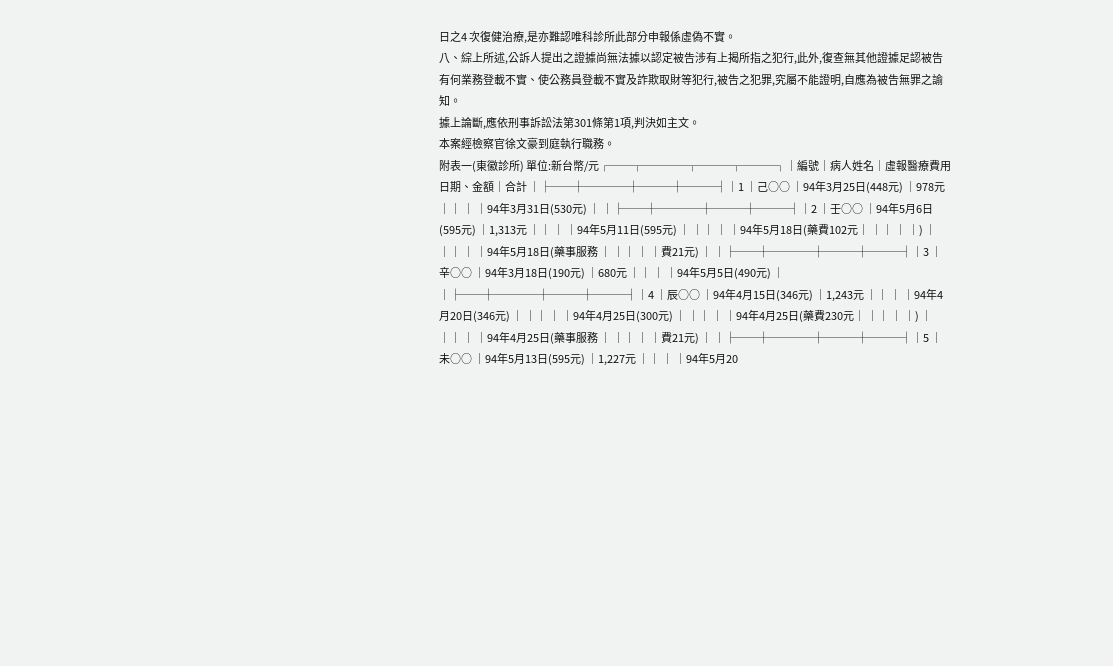日之4 次復健治療,是亦難認唯科診所此部分申報係虛偽不實。
八、綜上所述,公訴人提出之證據尚無法據以認定被告涉有上揭所指之犯行,此外,復查無其他證據足認被告有何業務登載不實、使公務員登載不實及詐欺取財等犯行,被告之犯罪,究屬不能證明,自應為被告無罪之諭知。
據上論斷,應依刑事訴訟法第301條第1項,判決如主文。
本案經檢察官徐文豪到庭執行職務。
附表一(東徽診所) 單位:新台幣/元┌──┬────┬───┬───┐│編號│病人姓名│虛報醫療費用日期、金額│合計 │├──┼────┼───┼───┤│1 │己○○ │94年3月25日(448元) │978元 ││ │ │94年3月31日(530元) │ │├──┼────┼───┼───┤│2 │壬○○ │94年5月6日(595元) │1,313元 ││ │ │94年5月11日(595元) │ ││ │ │94年5月18日(藥費102元│ ││ │ │) │ ││ │ │94年5月18日(藥事服務 │ ││ │ │費21元) │ │├──┼────┼───┼───┤│3 │辛○○ │94年3月18日(190元) │680元 ││ │ │94年5月5日(490元) │ │├──┼────┼───┼───┤│4 │辰○○ │94年4月15日(346元) │1,243元 ││ │ │94年4月20日(346元) │ ││ │ │94年4月25日(300元) │ ││ │ │94年4月25日(藥費230元│ ││ │ │) │ ││ │ │94年4月25日(藥事服務 │ ││ │ │費21元) │ │├──┼────┼───┼───┤│5 │未○○ │94年5月13日(595元) │1,227元 ││ │ │94年5月20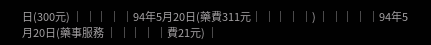日(300元) │ ││ │ │94年5月20日(藥費311元│ ││ │ │) │ ││ │ │94年5月20日(藥事服務 │ ││ │ │費21元) │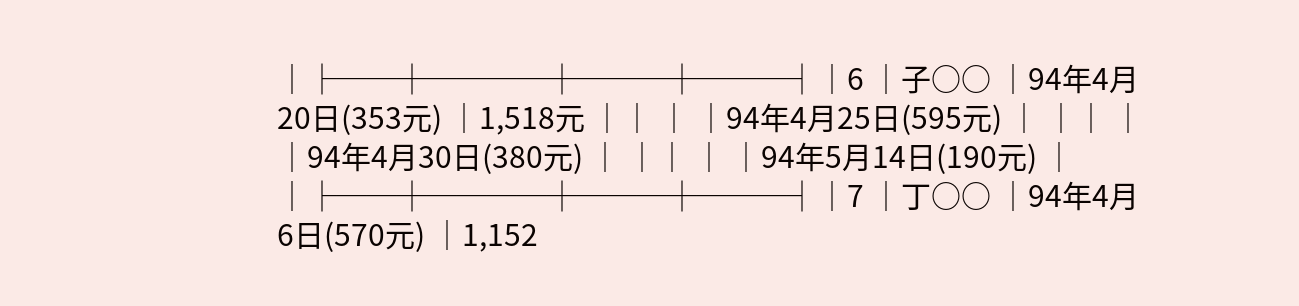│├──┼────┼───┼───┤│6 │子○○ │94年4月20日(353元) │1,518元 ││ │ │94年4月25日(595元) │ ││ │ │94年4月30日(380元) │ ││ │ │94年5月14日(190元) │ │├──┼────┼───┼───┤│7 │丁○○ │94年4月6日(570元) │1,152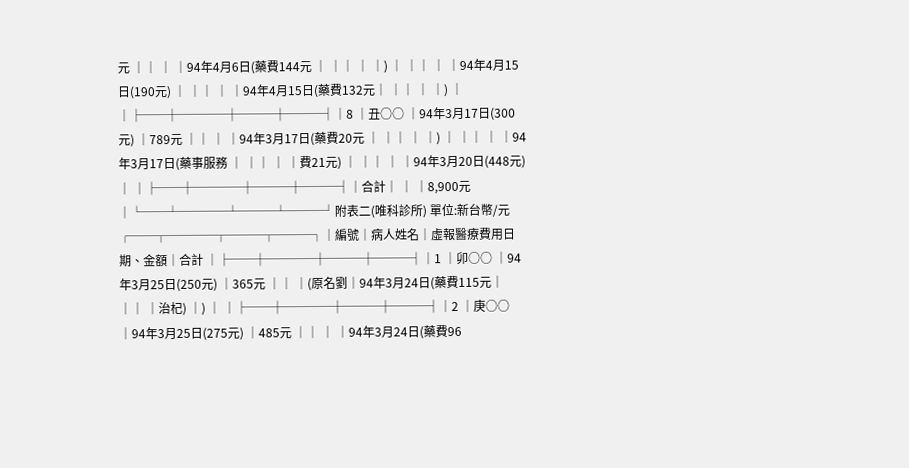元 ││ │ │94年4月6日(藥費144元 │ ││ │ │) │ ││ │ │94年4月15日(190元) │ ││ │ │94年4月15日(藥費132元│ ││ │ │) │ │├──┼────┼───┼───┤│8 │丑○○ │94年3月17日(300元) │789元 ││ │ │94年3月17日(藥費20元 │ ││ │ │) │ ││ │ │94年3月17日(藥事服務 │ ││ │ │費21元) │ ││ │ │94年3月20日(448元) │ │├──┼────┼───┼───┤│合計│ │ │8,900元 │└──┴────┴───┴───┘附表二(唯科診所) 單位:新台幣/元┌──┬────┬───┬───┐│編號│病人姓名│虛報醫療費用日期、金額│合計 │├──┼────┼───┼───┤│1 │卯○○ │94年3月25日(250元) │365元 ││ │(原名劉│94年3月24日(藥費115元│ ││ │治杞) │) │ │├──┼────┼───┼───┤│2 │庚○○ │94年3月25日(275元) │485元 ││ │ │94年3月24日(藥費96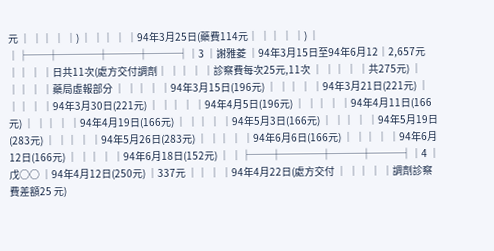元 │ ││ │ │) │ ││ │ │94年3月25日(藥費114元│ ││ │ │) │ │├──┼────┼───┼───┤│3 │謝雅菱 │94年3月15日至94年6月12│2,657元 ││ │ │日共11次(處方交付調劑│ ││ │ │診察費每次25元,11次 │ ││ │ │共275元) │ ││ │ │藥局虛報部分 │ ││ │ │94年3月15日(196元) │ ││ │ │94年3月21日(221元) │ ││ │ │94年3月30日(221元) │ ││ │ │94年4月5日(196元) │ ││ │ │94年4月11日(166元) │ ││ │ │94年4月19日(166元) │ ││ │ │94年5月3日(166元) │ ││ │ │94年5月19日(283元) │ ││ │ │94年5月26日(283元) │ ││ │ │94年6月6日(166元) │ ││ │ │94年6月12日(166元) │ ││ │ │94年6月18日(152元) │ │├──┼────┼───┼───┤│4 │戊○○ │94年4月12日(250元) │337元 ││ │ │94年4月22日(處方交付 │ ││ │ │調劑診察費差額25 元)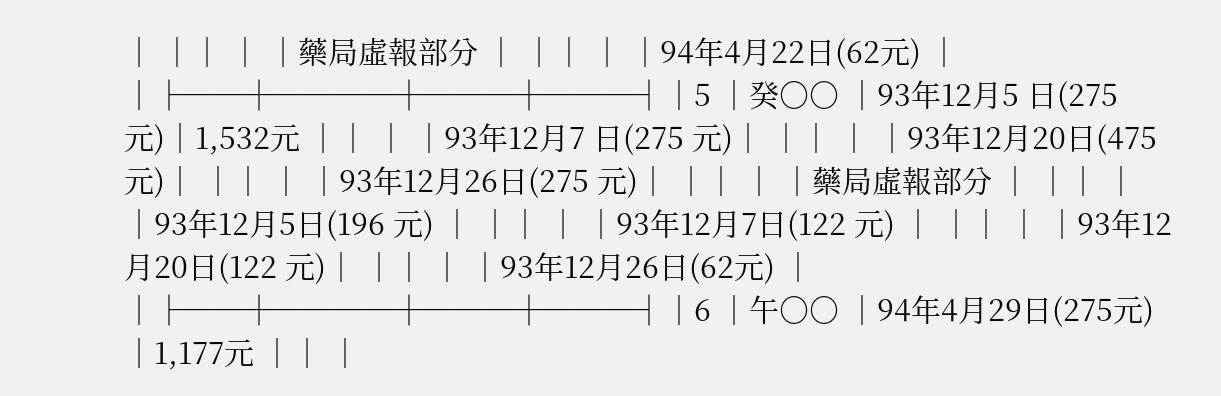│ ││ │ │藥局虛報部分 │ ││ │ │94年4月22日(62元) │ │├──┼────┼───┼───┤│5 │癸○○ │93年12月5 日(275 元)│1,532元 ││ │ │93年12月7 日(275 元)│ ││ │ │93年12月20日(475 元)│ ││ │ │93年12月26日(275 元)│ ││ │ │藥局虛報部分 │ ││ │ │93年12月5日(196 元) │ ││ │ │93年12月7日(122 元) │ ││ │ │93年12月20日(122 元)│ ││ │ │93年12月26日(62元) │ │├──┼────┼───┼───┤│6 │午○○ │94年4月29日(275元) │1,177元 ││ │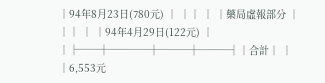│94年8月23日(780元) │ ││ │ │藥局虛報部分 │ ││ │ │94年4月29日(122元) │ │├──┼────┼───┼───┤│合計│ │ │6,553元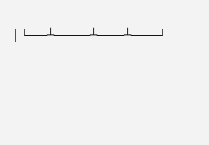│└──┴────┴───┴───┘